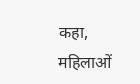कहा, महिलाओं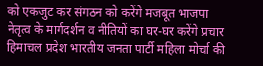को एकजुट कर संगठन को करेंगे मजबूत भाजपा नेतृत्व के मार्गदर्शन व नीतियों का घर-घर करेंगे प्रचार हिमाचल प्रदेश भारतीय जनता पार्टी महिला मोर्चा की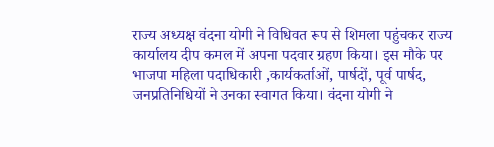राज्य अध्यक्ष वंदना योगी ने विधिवत रूप से शिमला पहुंचकर राज्य कार्यालय दीप कमल में अपना पदवार ग्रहण किया। इस मौके पर भाजपा महिला पदाधिकारी ,कार्यकर्ताओं, पार्षदों, पूर्व पार्षद, जनप्रतिनिधियों ने उनका स्वागत किया। वंदना योगी ने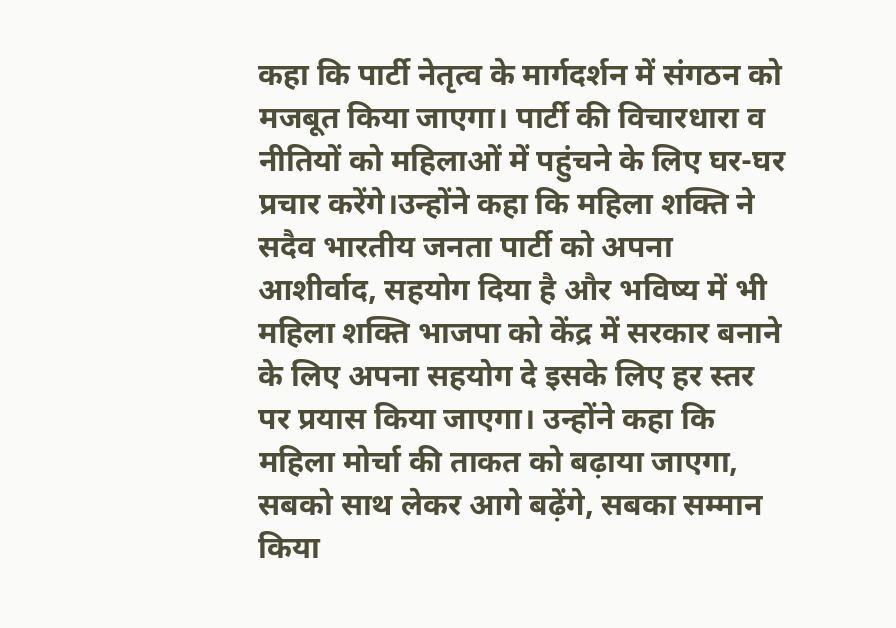कहा कि पार्टी नेतृत्व के मार्गदर्शन में संगठन को मजबूत किया जाएगा। पार्टी की विचारधारा व नीतियों को महिलाओं में पहुंचने के लिए घर-घर प्रचार करेंगे।उन्होंने कहा कि महिला शक्ति ने सदैव भारतीय जनता पार्टी को अपना आशीर्वाद, सहयोग दिया है और भविष्य में भी महिला शक्ति भाजपा को केंद्र में सरकार बनाने के लिए अपना सहयोग दे इसके लिए हर स्तर पर प्रयास किया जाएगा। उन्होंने कहा कि महिला मोर्चा की ताकत को बढ़ाया जाएगा, सबको साथ लेकर आगे बढ़ेंगे, सबका सम्मान किया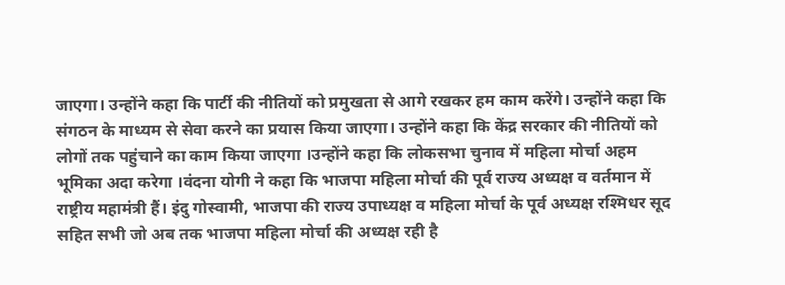जाएगा। उन्होंने कहा कि पार्टी की नीतियों को प्रमुखता से आगे रखकर हम काम करेंगे। उन्होंने कहा कि संगठन के माध्यम से सेवा करने का प्रयास किया जाएगा। उन्होंने कहा कि केंद्र सरकार की नीतियों को लोगों तक पहुंचाने का काम किया जाएगा ।उन्होंने कहा कि लोकसभा चुनाव में महिला मोर्चा अहम भूमिका अदा करेगा ।वंदना योगी ने कहा कि भाजपा महिला मोर्चा की पूर्व राज्य अध्यक्ष व वर्तमान में राष्ट्रीय महामंत्री हैं। इंदु गोस्वामी, भाजपा की राज्य उपाध्यक्ष व महिला मोर्चा के पूर्व अध्यक्ष रश्मिधर सूद सहित सभी जो अब तक भाजपा महिला मोर्चा की अध्यक्ष रही है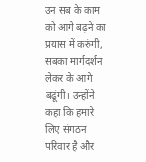उन सब के काम को आगे बढ़ने का प्रयास में करुंगी, सबका मार्गदर्शन लेकर के आगे बढूंगी। उन्होंने कहा कि हमारे लिए संगठन परिवार है और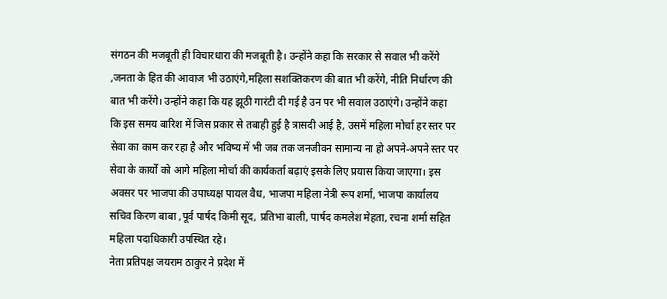संगठन की मजबूती ही विचारधारा की मजबूती है। उन्होंने कहा कि सरकार से सवाल भी करेंगे ,जनता के हित की आवाज भी उठाएंगे,महिला सशक्तिकरण की बात भी करेंगे, नीति निर्धारण की बात भी करेंगे। उन्होंने कहा कि यह झूठी गारंटी दी गई है उन पर भी सवाल उठाएंगे। उन्होंने कहा कि इस समय बारिश में जिस प्रकार से तबाही हुई है त्रासदी आई है, उसमें महिला मोर्चा हर स्तर पर सेवा का काम कर रहा है और भविष्य में भी जब तक जनजीवन सामान्य ना हो अपने-अपने स्तर पर सेवा के कार्यों को आगे महिला मोर्चा की कार्यकर्ता बढ़ाएं इसके लिए प्रयास किया जाएगा। इस अवसर पर भाजपा की उपाध्यक्ष पायल वैध, भाजपा महिला नेत्री रूप शर्मा, भाजपा कार्यालय सचिव किरण बाबा ,पूर्व पार्षद किमी सूद, प्रतिभा बाली, पार्षद कमलेश मेहता, रचना शर्मा सहित महिला पदाधिकारी उपस्थित रहे।
नेता प्रतिपक्ष जयराम ठाकुर ने प्रदेश में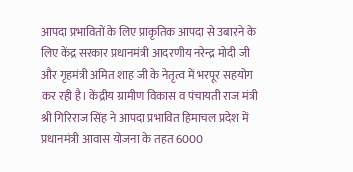आपदा प्रभावितों के लिए प्राकृतिक आपदा से उबारने के लिए केंद्र सरकार प्रधानमंत्री आदरणीय नरेन्द्र मोदी जी और गृहमंत्री अमित शाह जी के नेतृत्व में भरपूर सहयोग कर रही है। केंद्रीय ग्रामीण विकास व पंचायती राज मंत्री श्री गिरिराज सिंह ने आपदा प्रभावित हिमाचल प्रदेश में प्रधानमंत्री आवास योजना के तहत 6000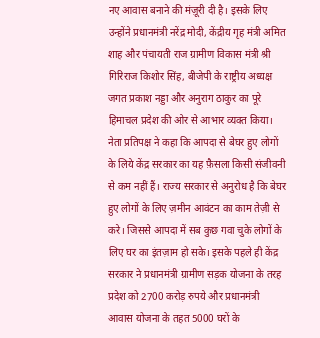नए आवास बनाने की मंज़ूरी दी है। इसके लिए उन्होंने प्रधानमंत्री नरेंद्र मोदी, केंद्रीय गृह मंत्री अमित शाह और पंचायती राज ग्रामीण विकास मंत्री श्री गिरिराज किशोर सिंह, बीजेपी के राष्ट्रीय अध्यक्ष जगत प्रकाश नड्डा और अनुराग ठाकुर का पूरे हिमाचल प्रदेश की ओर से आभार व्यक्त किया। नेता प्रतिपक्ष ने कहा कि आपदा से बेघर हुए लोगों के लिये केंद्र सरकार का यह फ़ैसला किसी संजीवनी से कम नहीं हैं। राज्य सरकार से अनुरोध है कि बेघर हुए लोगों के लिए ज़मीन आवंटन का काम तेज़ी से करे। जिससे आपदा में सब कुछ गवा चुके लोगों के लिए घर का इंतज़ाम हो सके। इसके पहले ही केंद्र सरकार ने प्रधानमंत्री ग्रामीण सड़क योजना के तरह प्रदेश को 2700 करोड़ रुपये और प्रधानमंत्री आवास योजना के तहत 5000 घरों के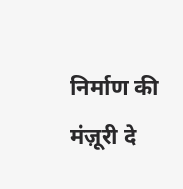निर्माण की मंज़ूरी दे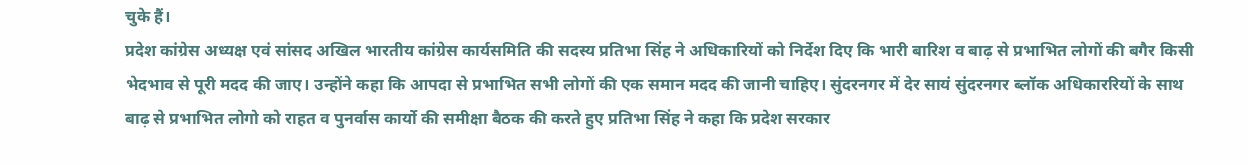चुके हैं।
प्रदेश कांग्रेस अध्यक्ष एवं सांसद अखिल भारतीय कांग्रेस कार्यसमिति की सदस्य प्रतिभा सिंह ने अधिकारियों को निर्देश दिए कि भारी बारिश व बाढ़ से प्रभाभित लोगों की बगैर किसी भेदभाव से पूरी मदद की जाए। उन्होंने कहा कि आपदा से प्रभाभित सभी लोगों की एक समान मदद की जानी चाहिए। सुंदरनगर में देर सायं सुंदरनगर ब्लॉक अधिकाररियों के साथ बाढ़ से प्रभाभित लोगो को राहत व पुनर्वास कार्यो की समीक्षा बैठक की करते हुए प्रतिभा सिंह ने कहा कि प्रदेश सरकार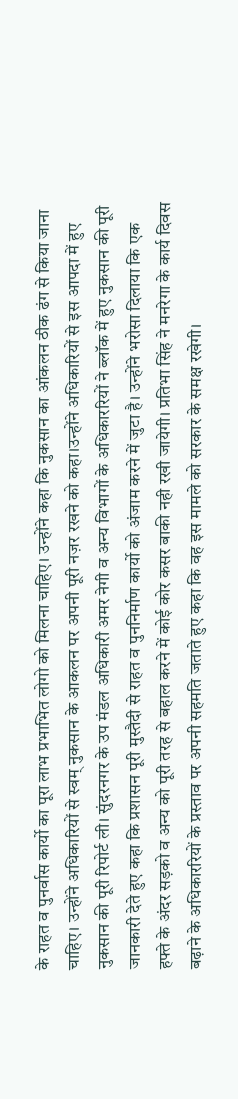के राहत व पुनर्वास कार्यो का पूरा लाभ प्रभाभित लोगो को मिलना चाहिए। उन्होंने कहा कि नुकसान का आंकलन ठीक ढंग से किया जाना चाहिए। उन्होंने अधिकारियों से स्वम् नुकसान के आकलन पर अपनी पूरी नज़र रखने को कहा।उन्होंने अधिकारियों से इस आपदा में हुए नुकसान की पूरी रिपोर्ट ली। सुंदरनगर के उप मंडल अधिकारी अमर नेगी व अन्य विभागों के अधिकाररियों ने ब्लॉक में हुए नुकसान की पूरी जानकारी देते हुए कहा कि प्रशासन पूरी मुस्तैदी से राहत व पुननिर्माण कार्यो को अंजाम करने में जुटा है। उन्होंने भरोसा दिलाया कि एक हफ्ते के अंदर सड़को व अन्य को पूरी तरह से बहाल करने में कोई कोर कसर बाकी नही रखी जायेगी। प्रतिभा सिंह ने मनरेगा के कार्य दिवस बढ़ाने के अधिकाररियों के प्रस्ताव पर अपनी सहमति जताते हुए कहा कि वह इस मामले को सरकार के समक्ष रखेगी।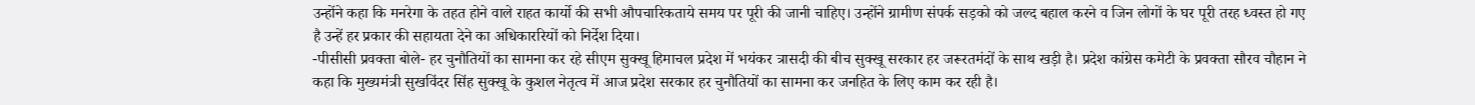उन्होंने कहा कि मनरेगा के तहत होने वाले राहत कार्यो की सभी औपचारिकताये समय पर पूरी की जानी चाहिए। उन्होंने ग्रामीण संपर्क सड़को को जल्द बहाल करने व जिन लोगों के घर पूरी तरह ध्वस्त हो गए है उन्हें हर प्रकार की सहायता देने का अधिकाररियों को निर्देश दिया।
-पीसीसी प्रवक्ता बोले- हर चुनौतियों का सामना कर रहे सीएम सुक्खू हिमाचल प्रदेश में भयंकर त्रासदी की बीच सुक्खू सरकार हर जरूरतमंदों के साथ खड़ी है। प्रदेश कांग्रेस कमेटी के प्रवक्ता सौरव चौहान ने कहा कि मुख्यमंत्री सुखविंदर सिंह सुक्खू के कुशल नेतृत्व में आज प्रदेश सरकार हर चुनौतियों का सामना कर जनहित के लिए काम कर रही है।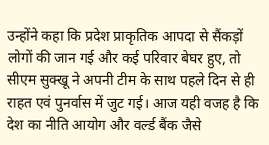उन्होंने कहा कि प्रदेश प्राकृतिक आपदा से सैंकड़ों लोगों की जान गई और कई परिवार बेघर हुए, तो सीएम सुक्खू ने अपनी टीम के साथ पहले दिन से ही राहत एवं पुनर्वास में जुट गई। आज यही वजह है कि देश का नीति आयोग और वर्ल्ड बैंक जैसे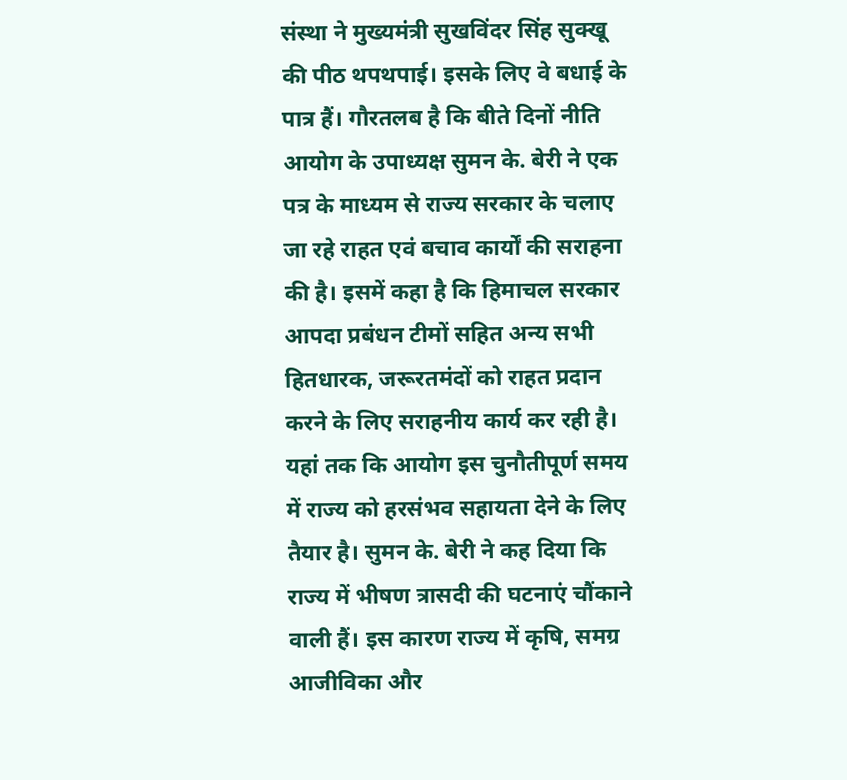संस्था ने मुख्यमंत्री सुखविंदर सिंह सुक्खू की पीठ थपथपाई। इसके लिए वे बधाई के पात्र हैं। गौरतलब है कि बीते दिनों नीति आयोग के उपाध्यक्ष सुमन के. बेरी ने एक पत्र के माध्यम से राज्य सरकार के चलाए जा रहे राहत एवं बचाव कार्यों की सराहना की है। इसमें कहा है कि हिमाचल सरकार आपदा प्रबंधन टीमों सहित अन्य सभी हितधारक, जरूरतमंदों को राहत प्रदान करने के लिए सराहनीय कार्य कर रही है। यहां तक कि आयोग इस चुनौतीपूर्ण समय में राज्य को हरसंभव सहायता देने के लिए तैयार है। सुमन के. बेरी ने कह दिया कि राज्य में भीषण त्रासदी की घटनाएं चौंकाने वाली हैं। इस कारण राज्य में कृषि, समग्र आजीविका और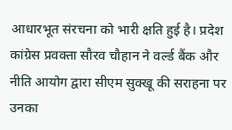आधारभूत संरचना को भारी क्षति हुई है। प्रदेश कांग्रेस प्रवक्ता सौरव चौहान ने वर्ल्ड बैंक और नीति आयोग द्वारा सीएम सुक्खू की सराहना पर उनका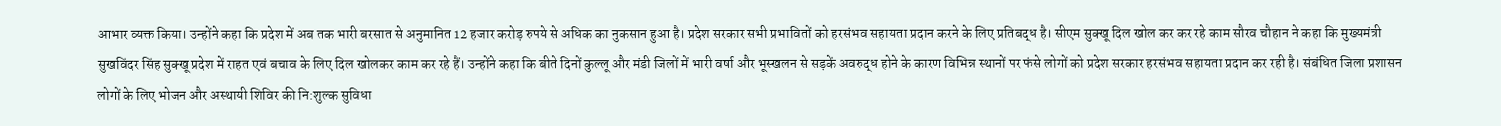आभार व्यक्त किया। उन्होंने कहा कि प्रदेश में अब तक भारी बरसात से अनुमानित 12 हजार करोड़ रुपये से अधिक का नुकसान हुआ है। प्रदेश सरकार सभी प्रभावितों को हरसंभव सहायता प्रदान करने के लिए प्रतिबद्ध है। सीएम सुक्खू दिल खोल कर कर रहे काम सौरव चौहान ने कहा कि मुख्यमंत्री सुखविंदर सिंह सुक्खू प्रदेश में राहत एवं बचाव के लिए दिल खोलकर काम कर रहे हैं। उन्होंने कहा कि बीते दिनों कुल्लू और मंडी जिलों में भारी वर्षा और भूस्खलन से सड़कें अवरुद्ध होने के कारण विभिन्न स्थानों पर फंसे लोगों को प्रदेश सरकार हरसंभव सहायता प्रदान कर रही है। संबंधित जिला प्रशासन लोगों के लिए भोजन और अस्थायी शिविर की नि:शुल्क सुविधा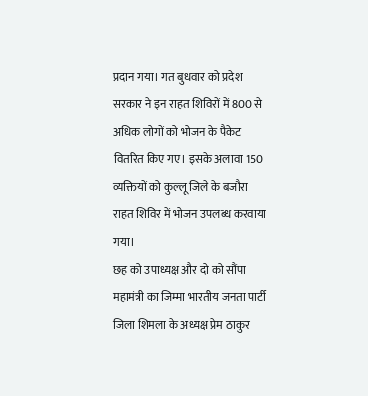प्रदान गया। गत बुधवार को प्रदेश सरकार ने इन राहत शिविरों में 800 से अधिक लोगों को भोजन के पैकेट वितरित किए गए। इसके अलावा 150 व्यक्तियों को कुल्लू जिले के बजौरा राहत शिविर में भोजन उपलब्ध करवाया गया।
छह को उपाध्यक्ष और दो को सौंपा महामंत्री का जिम्मा भारतीय जनता पार्टी जिला शिमला के अध्यक्ष प्रेम ठाकुर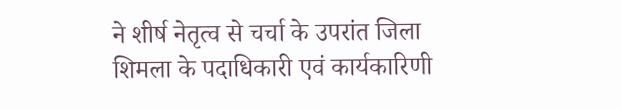ने शीर्ष नेतृत्व से चर्चा के उपरांत जिला शिमला के पदाधिकारी एवं कार्यकारिणी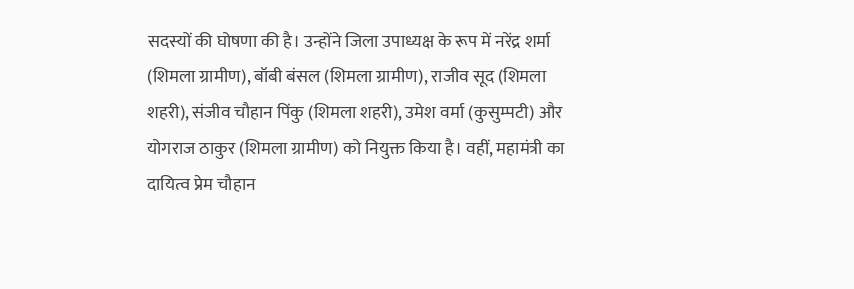सदस्यों की घोषणा की है। उन्होंने जिला उपाध्यक्ष के रूप में नरेंद्र शर्मा (शिमला ग्रामीण), बॉबी बंसल (शिमला ग्रामीण), राजीव सूद (शिमला शहरी), संजीव चौहान पिंकु (शिमला शहरी), उमेश वर्मा (कुसुम्पटी) और योगराज ठाकुर (शिमला ग्रामीण) को नियुक्त किया है। वहीं, महामंत्री का दायित्व प्रेम चौहान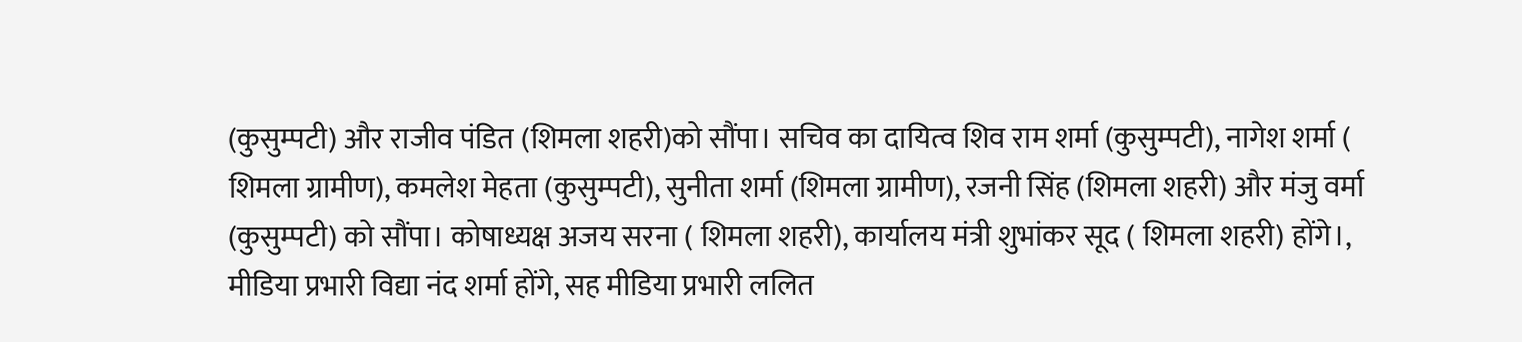(कुसुम्पटी) और राजीव पंडित (शिमला शहरी)को सौंपा। सचिव का दायित्व शिव राम शर्मा (कुसुम्पटी), नागेश शर्मा ( शिमला ग्रामीण), कमलेश मेहता (कुसुम्पटी), सुनीता शर्मा (शिमला ग्रामीण), रजनी सिंह (शिमला शहरी) और मंजु वर्मा (कुसुम्पटी) को सौंपा। कोषाध्यक्ष अजय सरना ( शिमला शहरी), कार्यालय मंत्री शुभांकर सूद ( शिमला शहरी) होंगे।, मीडिया प्रभारी विद्या नंद शर्मा होंगे, सह मीडिया प्रभारी ललित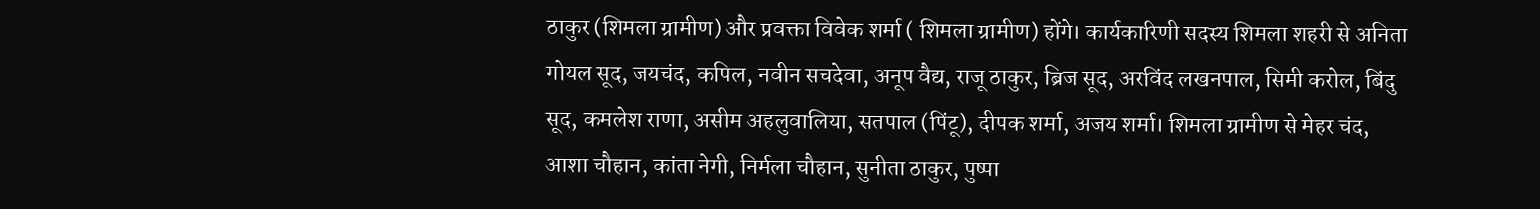ठाकुर (शिमला ग्रामीण) और प्रवक्ता विवेक शर्मा ( शिमला ग्रामीण) होंगे। कार्यकारिणी सदस्य शिमला शहरी से अनिता गोयल सूद, जयचंद, कपिल, नवीन सचदेवा, अनूप वैद्य, राजू ठाकुर, ब्रिज सूद, अरविंद लखनपाल, सिमी करोल, बिंदु सूद, कमलेश राणा, असीम अहलुवालिया, सतपाल (पिंटू), दीपक शर्मा, अजय शर्मा। शिमला ग्रामीण से मेहर चंद, आशा चौहान, कांता नेगी, निर्मला चौहान, सुनीता ठाकुर, पुष्पा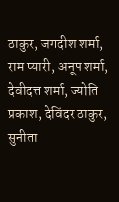ठाकुर, जगदीश शर्मा, राम प्यारी, अनूप शर्मा, देवीदत्त शर्मा, ज्योति प्रकाश, देविंदर ठाकुर, सुनीता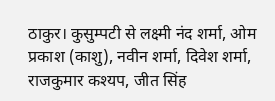ठाकुर। कुसुम्पटी से लक्ष्मी नंद शर्मा, ओम प्रकाश (काशु), नवीन शर्मा, दिवेश शर्मा, राजकुमार कश्यप, जीत सिंह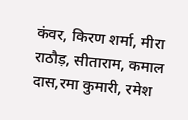कंवर, किरण शर्मा, मीरा राठौड़, सीताराम, कमाल दास,रमा कुमारी, रमेश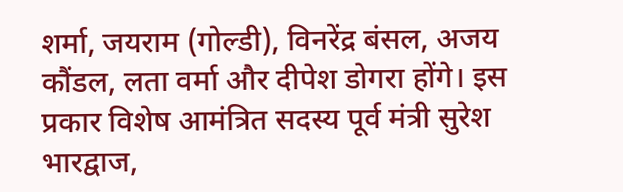शर्मा, जयराम (गोल्डी), विनरेंद्र बंसल, अजय कौंडल, लता वर्मा और दीपेश डोगरा होंगे। इस प्रकार विशेष आमंत्रित सदस्य पूर्व मंत्री सुरेश भारद्वाज,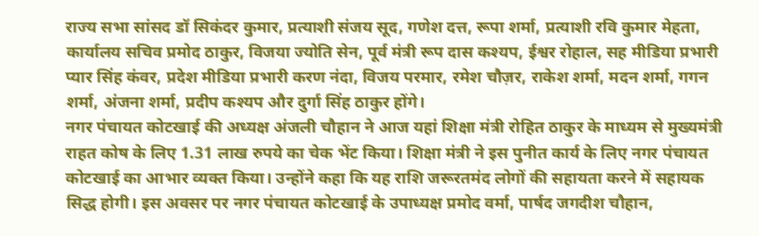राज्य सभा सांसद डॉ सिकंदर कुमार, प्रत्याशी संजय सूद, गणेश दत्त, रूपा शर्मा, प्रत्याशी रवि कुमार मेहता, कार्यालय सचिव प्रमोद ठाकुर, विजया ज्योति सेन, पूर्व मंत्री रूप दास कश्यप, ईश्वर रोहाल, सह मीडिया प्रभारी प्यार सिंह कंवर, प्रदेश मीडिया प्रभारी करण नंदा, विजय परमार, रमेश चौज़र, राकेश शर्मा, मदन शर्मा, गगन शर्मा, अंजना शर्मा, प्रदीप कश्यप और दुर्गा सिंह ठाकुर होंगे।
नगर पंचायत कोटखाई की अध्यक्ष अंजली चौहान ने आज यहां शिक्षा मंत्री रोहित ठाकुर के माध्यम से मुख्यमंत्री राहत कोष के लिए 1.31 लाख रुपये का चेक भेंट किया। शिक्षा मंत्री ने इस पुनीत कार्य के लिए नगर पंचायत कोटखाई का आभार व्यक्त किया। उन्होंने कहा कि यह राशि जरूरतमंद लोगों की सहायता करने में सहायक सिद्ध होगी। इस अवसर पर नगर पंचायत कोटखाई के उपाध्यक्ष प्रमोद वर्मा, पार्षद जगदीश चौहान,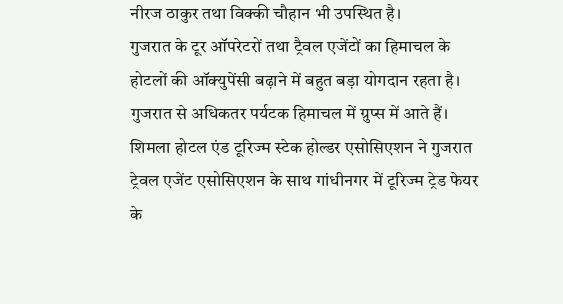नीरज ठाकुर तथा विक्की चौहान भी उपस्थित है।
गुजरात के टूर ऑपरेटरों तथा ट्रैवल एजेंटों का हिमाचल के होटलों की ऑक्युपेंसी बढ़ाने में बहुत बड़ा योगदान रहता है। गुजरात से अधिकतर पर्यटक हिमाचल में ग्रुप्स में आते हैं। शिमला होटल एंड टूरिज्म स्टेक होल्डर एसोसिएशन ने गुजरात ट्रेवल एजेंट एसोसिएशन के साथ गांधीनगर में टूरिज्म ट्रेड फेयर के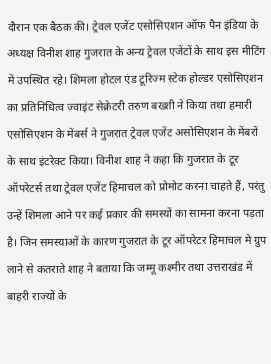दौरान एक बैठक की। ट्रेवल एजेंट एसोसिएशन ऑफ पैन इंडिया के अध्यक्ष विनीश शाह गुजरात के अन्य ट्रेवल एजेंटों के साथ इस मीटिंग में उपस्थित रहे। शिमला होटल एंड टूरिज्म स्टेक होल्डर एसोसिएशन का प्रतिनिधित्व ज्वाइंट सेक्रेटरी तरुण बख्शी ने किया तथा हमारी एसोसिएशन के मेंबर्स ने गुजरात ट्रेवल एजेंट असोसिएशन के मेंबरों के साथ इंटरेक्ट किया। विनीश शाह ने कहा कि गुजरात के टूर ऑपरेटर्स तथा ट्रेवल एजेंट हिमाचल को प्रोमोट करना चाहते हैं, परंतु उन्हें शिमला आने पर कई प्रकार की समस्यों का सामना करना पड़ता है। जिन समस्याओं के कारण गुजरात के टूर ऑपरेटर हिमाचल मे ग्रुप लाने से कतराते शाह ने बताया कि जम्मू कश्मीर तथा उत्तराखंड में बाहरी राज्यों के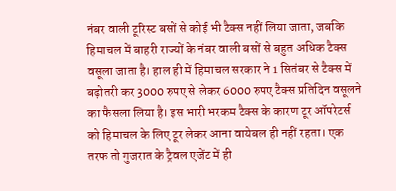नंबर वाली टूरिस्ट बसों से कोई भी टैक्स नहीं लिया जाता, जबकि हिमाचल में बाहरी राज्यों के नंबर वाली बसों से बहुत अधिक टैक्स वसूला जाता है। हाल ही में हिमाचल सरकार ने 1 सितंबर से टैक्स में बढ़ोतरी कर 3000 रुपए से लेकर 6000 रुपए टैक्स प्रतिदिन वसूलने का फैसला लिया है। इस भारी भरकम टैक्स के कारण टूर ऑपरेटर्स को हिमाचल के लिए टूर लेकर आना वायेबल ही नहीं रहता। एक तरफ तो गुजरात के ट्रैवल एजेंट में ही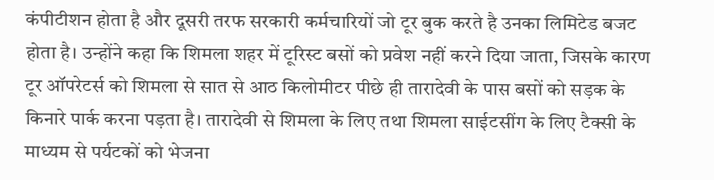कंपीटीशन होता है और दूसरी तरफ सरकारी कर्मचारियों जो टूर बुक करते है उनका लिमिटेड बजट होता है। उन्होंने कहा कि शिमला शहर में टूरिस्ट बसों को प्रवेश नहीं करने दिया जाता, जिसके कारण टूर ऑपरेटर्स को शिमला से सात से आठ किलोमीटर पीछे ही तारादेवी के पास बसों को सड़क के किनारे पार्क करना पड़ता है। तारादेवी से शिमला के लिए तथा शिमला साईटसींग के लिए टैक्सी के माध्यम से पर्यटकों को भेजना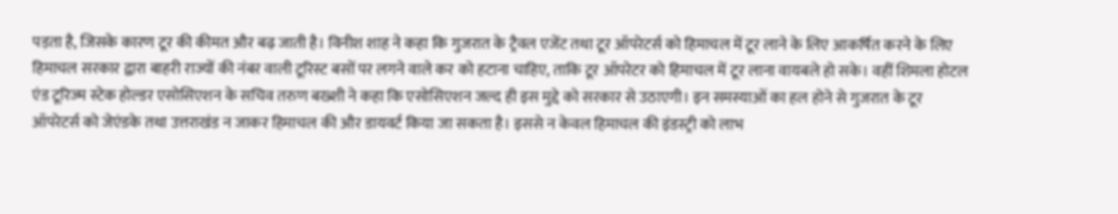पड़ता है, जिसके कारण टूर की कीमत और बढ़ जाती है। विनीश शाह ने कहा कि गुजरात के ट्रैवल एजेंट तथा टूर ऑपरेटर्स को हिमाचल में टूर लाने के लिए आकर्षित करने के लिए हिमाचल सरकार द्वारा बाहरी राज्यों की नंबर वाली टूरिस्ट बसों पर लगने वाले कर को हटाना चाहिए, ताकि टूर ऑपरेटर को हिमाचल में टूर लाना वायबले हो सके। वहीं शिमला होटल एंड टूरिज्म स्टेक होल्डर एसोसिएशन के सचिव तरुण बख्शी ने कहा कि एसोसिएशन जल्द ही इस मुद्दे को सरकार से उठाएगी। इन समस्याओं का हल होने से गुजरात के टूर ऑपरेटर्स को जेएंडके तथा उत्तराखंड न जाकर हिमाचल की और डायवर्ट किया जा सकता है। इससे न केवल हिमाचल की इंडस्ट्री को लाभ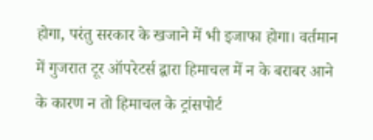होगा, परंतु सरकार के खजाने में भी इजाफा होगा। वर्तमान में गुजरात टूर ऑपरेटर्स द्वारा हिमाचल में न के बराबर आने के कारण न तो हिमाचल के ट्रांसपोर्ट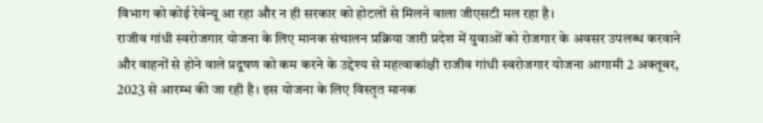विभाग को कोई रेवेन्यू आ रहा और न ही सरकार को होटलों से मिलने वाला जीएसटी मल रहा है।
राजीव गांधी स्वरोजगार योजना के लिए मानक संचालन प्रक्रिया जारी प्रदेश में युवाओं को रोजगार के अवसर उपलब्ध करवाने और वाहनों से होने वाले प्रदूषण को कम करने के उद्देश्य से महत्वाकांक्षी राजीव गांधी स्वरोजगार योजना आगामी 2 अक्तूबर, 2023 से आरम्भ की जा रही है। इस योजना के लिए विस्तृत मानक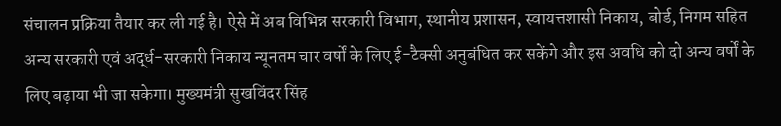संचालन प्रक्रिया तैयार कर ली गई है। ऐसे में अब विभिन्न सरकारी विभाग, स्थानीय प्रशासन, स्वायत्तशासी निकाय, बोर्ड, निगम सहित अन्य सरकारी एवं अर्द्ध-सरकारी निकाय न्यूनतम चार वर्षों के लिए ई-टैक्सी अनुबंधित कर सकेंगे और इस अवधि को दो अन्य वर्षों के लिए बढ़ाया भी जा सकेगा। मुख्यमंत्री सुखविंदर सिंह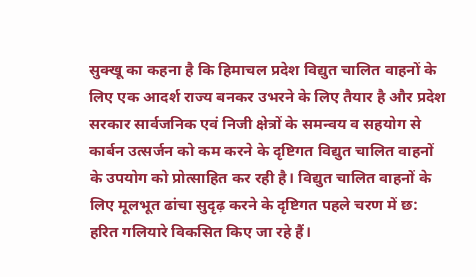सुक्खू का कहना है कि हिमाचल प्रदेश विद्युत चालित वाहनों के लिए एक आदर्श राज्य बनकर उभरने के लिए तैयार है और प्रदेश सरकार सार्वजनिक एवं निजी क्षेत्रों के समन्वय व सहयोग से कार्बन उत्सर्जन को कम करने के दृष्टिगत विद्युत चालित वाहनों के उपयोग को प्रोत्साहित कर रही है। विद्युत चालित वाहनों के लिए मूलभूत ढांचा सुदृढ़ करने के दृष्टिगत पहले चरण में छ: हरित गलियारे विकसित किए जा रहे हैं।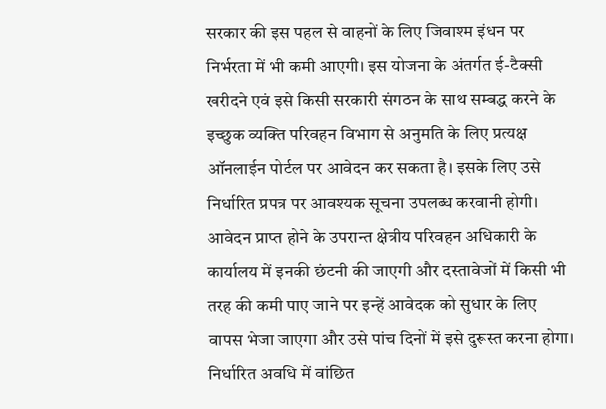सरकार की इस पहल से वाहनों के लिए जिवाश्म इंधन पर निर्भरता में भी कमी आएगी। इस योजना के अंतर्गत ई-टैक्सी खरीदने एवं इसे किसी सरकारी संगठन के साथ सम्बद्ध करने के इच्छुक व्यक्ति परिवहन विभाग से अनुमति के लिए प्रत्यक्ष ऑनलाईन पोर्टल पर आवेदन कर सकता है। इसके लिए उसे निर्धारित प्रपत्र पर आवश्यक सूचना उपलब्ध करवानी होगी। आवेदन प्राप्त होने के उपरान्त क्षेत्रीय परिवहन अधिकारी के कार्यालय में इनकी छंटनी की जाएगी और दस्तावेजों में किसी भी तरह की कमी पाए जाने पर इन्हें आवेदक को सुधार के लिए वापस भेजा जाएगा और उसे पांच दिनों में इसे दुरूस्त करना होगा। निर्धारित अवधि में वांछित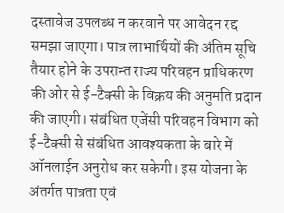दस्तावेज उपलब्ध न करवाने पर आवेदन रद्द समझा जाएगा। पात्र लाभार्थियों की अंतिम सूचि तैयार होने के उपरान्त राज्य परिवहन प्राधिकरण की ओर से ई-टैक्सी के विक्रय की अनुमति प्रदान की जाएगी। संबंधित एजेंसी परिवहन विभाग को ई-टैक्सी से संबंधित आवश्यकता के बारे में ऑनलाईन अनुरोध कर सकेगी। इस योजना के अंतर्गत पात्रता एवं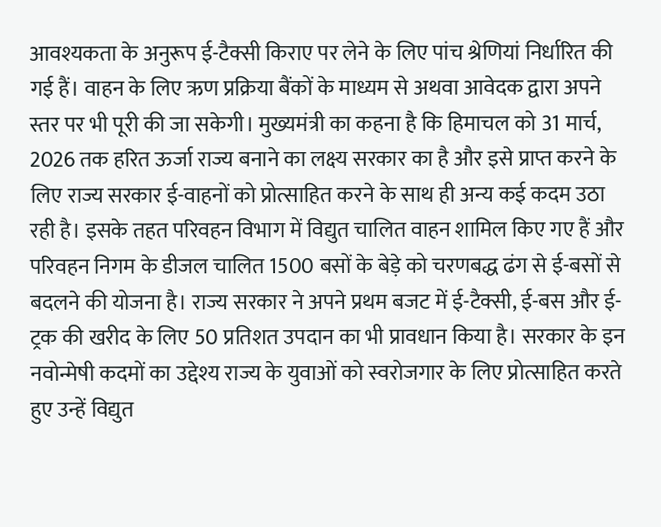आवश्यकता के अनुरूप ई-टैक्सी किराए पर लेने के लिए पांच श्रेणियां निर्धारित की गई हैं। वाहन के लिए ऋण प्रक्रिया बैंकों के माध्यम से अथवा आवेदक द्वारा अपने स्तर पर भी पूरी की जा सकेगी। मुख्यमंत्री का कहना है कि हिमाचल को 31 मार्च, 2026 तक हरित ऊर्जा राज्य बनाने का लक्ष्य सरकार का है और इसे प्राप्त करने के लिए राज्य सरकार ई-वाहनों को प्रोत्साहित करने के साथ ही अन्य कई कदम उठा रही है। इसके तहत परिवहन विभाग में विद्युत चालित वाहन शामिल किए गए हैं और परिवहन निगम के डीजल चालित 1500 बसों के बेड़े को चरणबद्ध ढंग से ई-बसों से बदलने की योजना है। राज्य सरकार ने अपने प्रथम बजट में ई-टैक्सी, ई-बस और ई-ट्रक की खरीद के लिए 50 प्रतिशत उपदान का भी प्रावधान किया है। सरकार के इन नवोन्मेषी कदमों का उद्देश्य राज्य के युवाओं को स्वरोजगार के लिए प्रोत्साहित करते हुए उन्हें विद्युत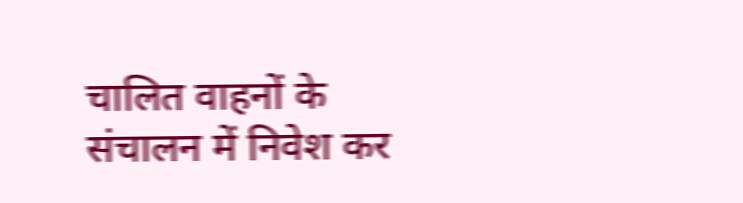चालित वाहनों के संचालन में निवेश कर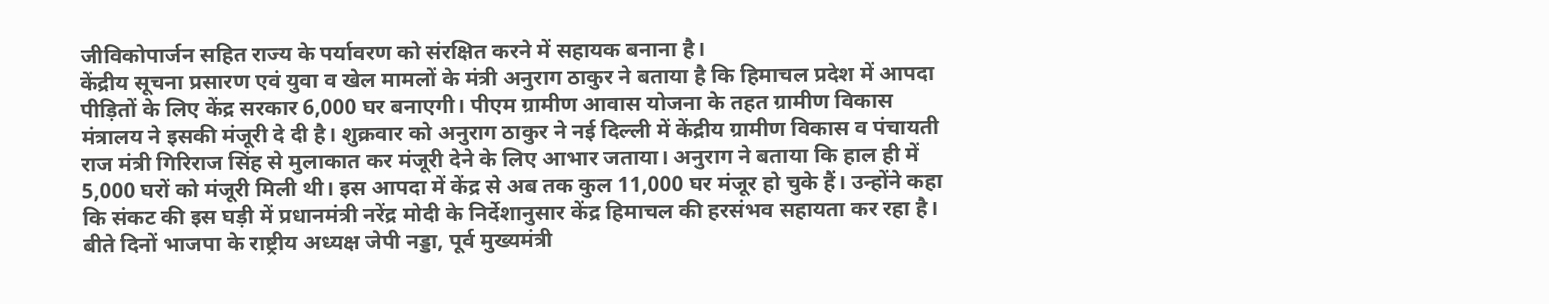जीविकोपार्जन सहित राज्य के पर्यावरण को संरक्षित करने में सहायक बनाना है।
केंद्रीय सूचना प्रसारण एवं युवा व खेल मामलों के मंत्री अनुराग ठाकुर ने बताया है कि हिमाचल प्रदेश में आपदा पीड़ितों के लिए केंद्र सरकार 6,000 घर बनाएगी। पीएम ग्रामीण आवास योजना के तहत ग्रामीण विकास मंत्रालय ने इसकी मंजूरी दे दी है। शुक्रवार को अनुराग ठाकुर ने नई दिल्ली में केंद्रीय ग्रामीण विकास व पंचायती राज मंत्री गिरिराज सिंह से मुलाकात कर मंजूरी देने के लिए आभार जताया। अनुराग ने बताया कि हाल ही में 5,000 घरों को मंजूरी मिली थी। इस आपदा में केंद्र से अब तक कुल 11,000 घर मंजूर हो चुके हैं। उन्होंने कहा कि संकट की इस घड़ी में प्रधानमंत्री नरेंद्र मोदी के निर्देशानुसार केंद्र हिमाचल की हरसंभव सहायता कर रहा है। बीते दिनों भाजपा के राष्ट्रीय अध्यक्ष जेपी नड्डा, पूर्व मुख्यमंत्री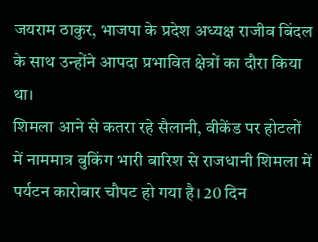जयराम ठाकुर, भाजपा के प्रदेश अध्यक्ष राजीव बिंदल के साथ उन्होंने आपदा प्रभावित क्षेत्रों का दौरा किया था।
शिमला आने से कतरा रहे सैलानी, वीकेंड पर होटलों में नाममात्र बुकिंग भारी बारिश से राजधानी शिमला में पर्यटन कारोबार चौपट हो गया है। 20 दिन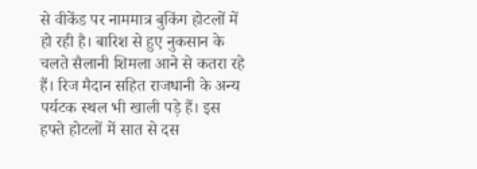से वीकेंड पर नाममात्र बुकिंग होटलों में हो रही है। बारिश से हुए नुकसान के चलते सैलानी शिमला आने से कतरा रहे हैं। रिज मैदान सहित राजधानी के अन्य पर्यटक स्थल भी खाली पड़े हैं। इस हफ्ते होटलों में सात से दस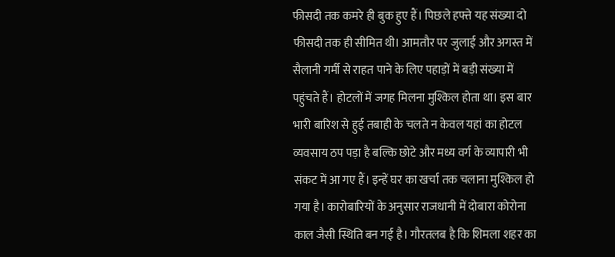फीसदी तक कमरे ही बुक हुए हैं। पिछले हफ्ते यह संख्या दो फीसदी तक ही सीमित थी। आमतौर पर जुलाई और अगस्त में सैलानी गर्मी से राहत पाने के लिए पहाड़ों में बड़ी संख्या में पहुंचते हैं। होटलों में जगह मिलना मुश्किल होता था। इस बार भारी बारिश से हुई तबाही के चलते न केवल यहां का होटल व्यवसाय ठप पड़ा है बल्कि छोटे और मध्य वर्ग के व्यापारी भी संकट में आ गए हैं। इन्हें घर का खर्चा तक चलाना मुश्किल हो गया है। कारोबारियों के अनुसार राजधानी में दोबारा कोरोना काल जैसी स्थिति बन गई है। गौरतलब है कि शिमला शहर का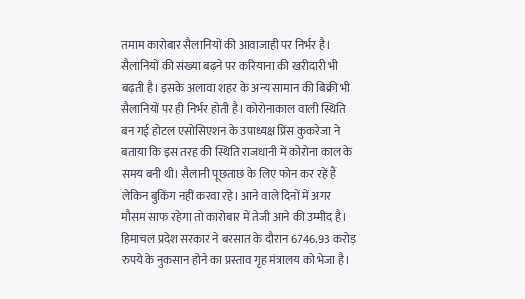तमाम कारोबार सैलानियों की आवाजाही पर निर्भर है। सैलानियों की संख्या बढ़ने पर करियाना की खरीदारी भी बढ़ती है। इसके अलावा शहर के अन्य सामान की बिक्री भी सैलानियों पर ही निर्भर होती है। कोरोनाकाल वाली स्थिति बन गई होटल एसोसिएशन के उपाध्यक्ष प्रिंस कुकरेजा ने बताया कि इस तरह की स्थिति राजधानी में कोरोना काल के समय बनी थी। सैलानी पूछताछ के लिए फोन कर रहें हैं लेकिन बुकिंग नहीं करवा रहे। आने वाले दिनों में अगर मौसम साफ रहेगा तो कारोबार में तेजी आने की उम्मीद है।
हिमाचल प्रदेश सरकार ने बरसात के दौरान 6746.93 करोड़ रुपये के नुकसान होने का प्रस्ताव गृह मंत्रालय को भेजा है।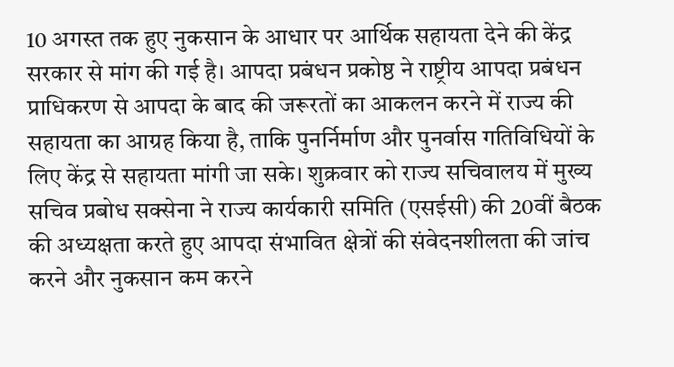10 अगस्त तक हुए नुकसान के आधार पर आर्थिक सहायता देने की केंद्र सरकार से मांग की गई है। आपदा प्रबंधन प्रकोष्ठ ने राष्ट्रीय आपदा प्रबंधन प्राधिकरण से आपदा के बाद की जरूरतों का आकलन करने में राज्य की सहायता का आग्रह किया है, ताकि पुनर्निर्माण और पुनर्वास गतिविधियों के लिए केंद्र से सहायता मांगी जा सके। शुक्रवार को राज्य सचिवालय में मुख्य सचिव प्रबोध सक्सेना ने राज्य कार्यकारी समिति (एसईसी) की 20वीं बैठक की अध्यक्षता करते हुए आपदा संभावित क्षेत्रों की संवेदनशीलता की जांच करने और नुकसान कम करने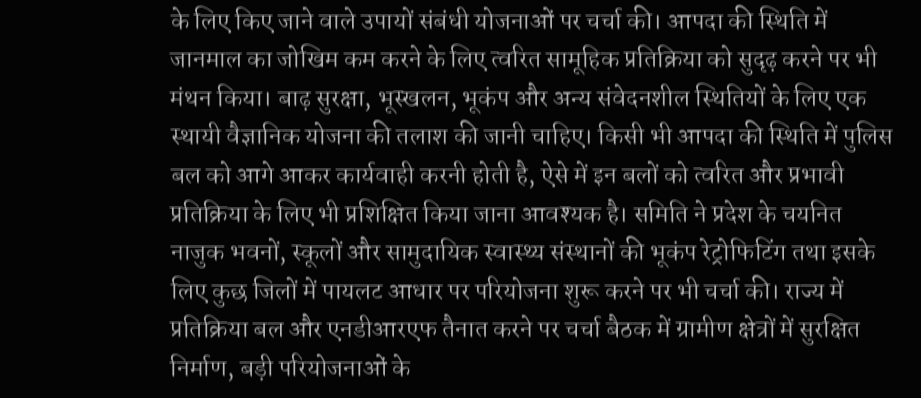के लिए किए जाने वाले उपायों संबंधी योजनाओं पर चर्चा की। आपदा की स्थिति में जानमाल का जोखिम कम करने के लिए त्वरित सामूहिक प्रतिक्रिया को सुदृढ़ करने पर भी मंथन किया। बाढ़ सुरक्षा, भूस्खलन, भूकंप और अन्य संवेदनशील स्थितियों के लिए एक स्थायी वैज्ञानिक योजना की तलाश की जानी चाहिए। किसी भी आपदा की स्थिति में पुलिस बल को आगे आकर कार्यवाही करनी होती है, ऐसे में इन बलों को त्वरित और प्रभावी प्रतिक्रिया के लिए भी प्रशिक्षित किया जाना आवश्यक है। समिति ने प्रदेश के चयनित नाजुक भवनों, स्कूलों और सामुदायिक स्वास्थ्य संस्थानों की भूकंप रेट्रोफिटिंग तथा इसके लिए कुछ जिलों में पायलट आधार पर परियोजना शुरू करने पर भी चर्चा की। राज्य में प्रतिक्रिया बल और एनडीआरएफ तैनात करने पर चर्चा बैठक में ग्रामीण क्षेत्रों में सुरक्षित निर्माण, बड़ी परियोजनाओं के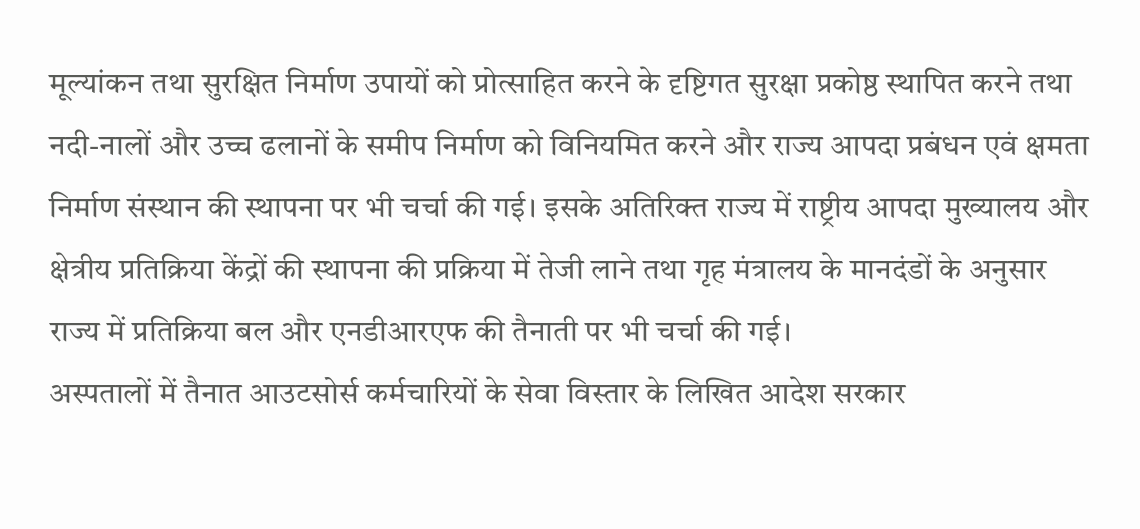मूल्यांकन तथा सुरक्षित निर्माण उपायों को प्रोत्साहित करने के दृष्टिगत सुरक्षा प्रकोष्ठ स्थापित करने तथा नदी-नालों और उच्च ढलानों के समीप निर्माण को विनियमित करने और राज्य आपदा प्रबंधन एवं क्षमता निर्माण संस्थान की स्थापना पर भी चर्चा की गई। इसके अतिरिक्त राज्य में राष्ट्रीय आपदा मुख्यालय और क्षेत्रीय प्रतिक्रिया केंद्रों की स्थापना की प्रक्रिया में तेजी लाने तथा गृह मंत्रालय के मानदंडों के अनुसार राज्य में प्रतिक्रिया बल और एनडीआरएफ की तैनाती पर भी चर्चा की गई।
अस्पतालों में तैनात आउटसोर्स कर्मचारियों के सेवा विस्तार के लिखित आदेश सरकार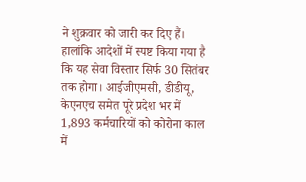ने शुक्रवार को जारी कर दिए हैं। हालांकि आदेशों में स्पष्ट किया गया है कि यह सेवा विस्तार सिर्फ 30 सितंबर तक होगा। आईजीएमसी, डीडीयू, केएनएच समेत पूरे प्रदेश भर में 1,893 कर्मचारियों को कोरोना काल में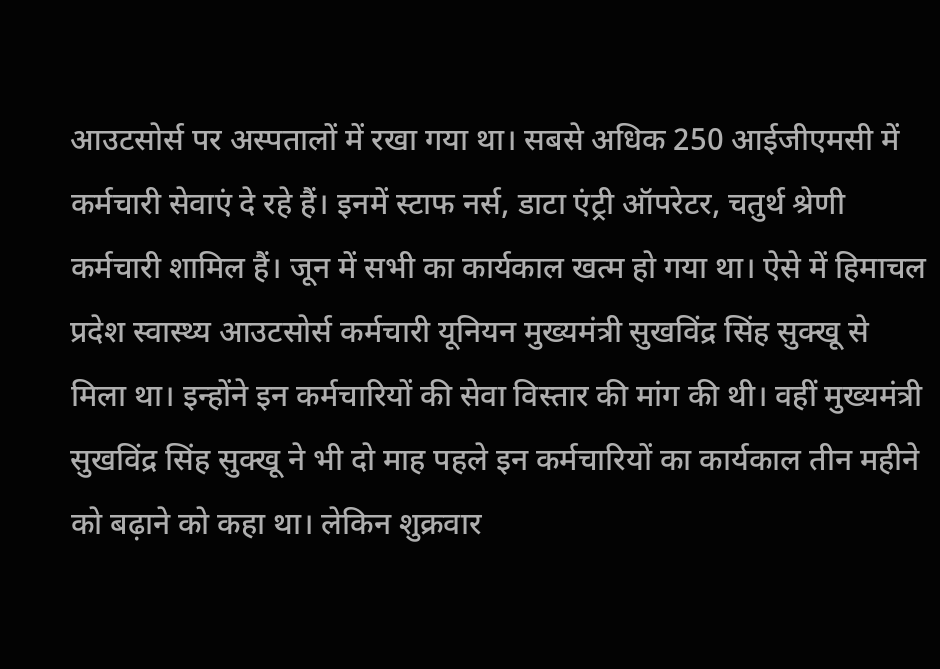आउटसोर्स पर अस्पतालों में रखा गया था। सबसे अधिक 250 आईजीएमसी में कर्मचारी सेवाएं दे रहे हैं। इनमें स्टाफ नर्स, डाटा एंट्री ऑपरेटर, चतुर्थ श्रेणी कर्मचारी शामिल हैं। जून में सभी का कार्यकाल खत्म हो गया था। ऐसे में हिमाचल प्रदेश स्वास्थ्य आउटसोर्स कर्मचारी यूनियन मुख्यमंत्री सुखविंद्र सिंह सुक्खू से मिला था। इन्होंने इन कर्मचारियों की सेवा विस्तार की मांग की थी। वहीं मुख्यमंत्री सुखविंद्र सिंह सुक्खू ने भी दो माह पहले इन कर्मचारियों का कार्यकाल तीन महीने को बढ़ाने को कहा था। लेकिन शुक्रवार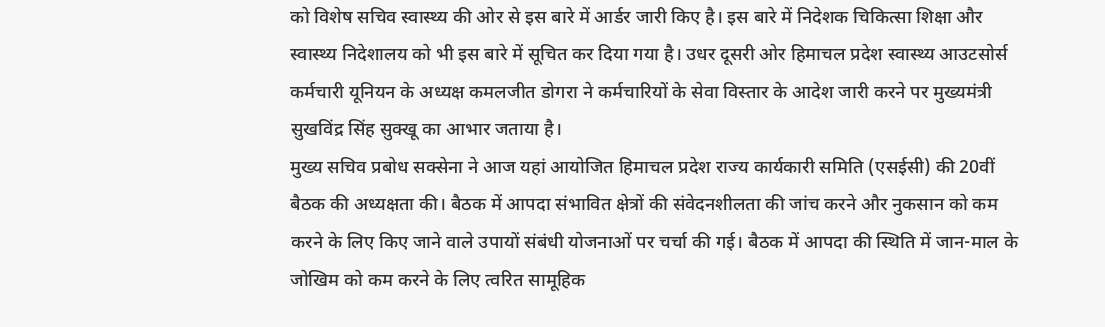को विशेष सचिव स्वास्थ्य की ओर से इस बारे में आर्डर जारी किए है। इस बारे में निदेशक चिकित्सा शिक्षा और स्वास्थ्य निदेशालय को भी इस बारे में सूचित कर दिया गया है। उधर दूसरी ओर हिमाचल प्रदेश स्वास्थ्य आउटसोर्स कर्मचारी यूनियन के अध्यक्ष कमलजीत डोगरा ने कर्मचारियों के सेवा विस्तार के आदेश जारी करने पर मुख्यमंत्री सुखविंद्र सिंह सुक्खू का आभार जताया है।
मुख्य सचिव प्रबोध सक्सेना ने आज यहां आयोजित हिमाचल प्रदेश राज्य कार्यकारी समिति (एसईसी) की 20वीं बैठक की अध्यक्षता की। बैठक में आपदा संभावित क्षेत्रों की संवेदनशीलता की जांच करने और नुकसान को कम करने के लिए किए जाने वाले उपायों संबंधी योजनाओं पर चर्चा की गई। बैठक में आपदा की स्थिति में जान-माल के जोखिम को कम करने के लिए त्वरित सामूहिक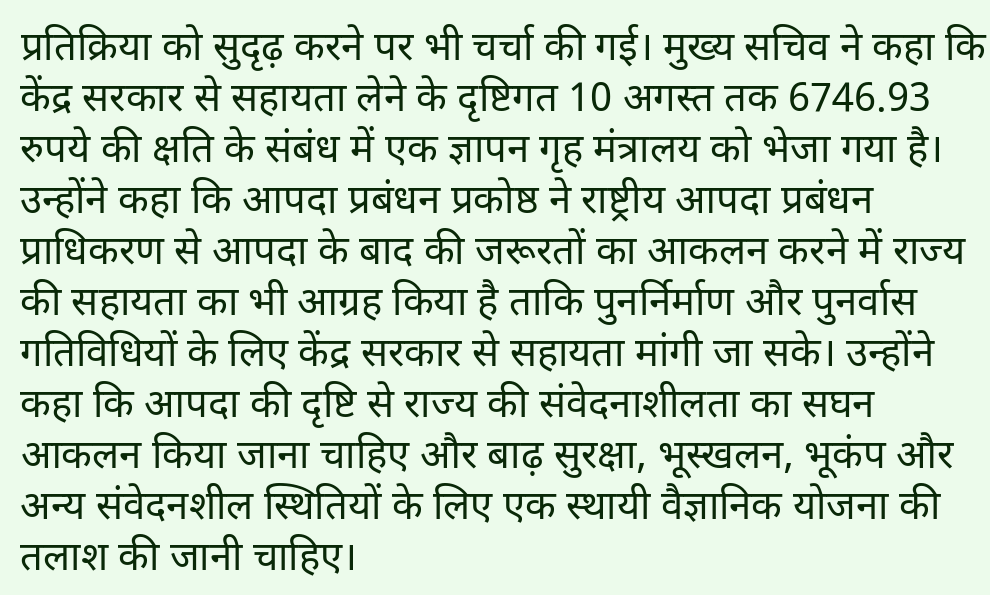प्रतिक्रिया को सुदृढ़ करने पर भी चर्चा की गई। मुख्य सचिव ने कहा कि केंद्र सरकार से सहायता लेने के दृष्टिगत 10 अगस्त तक 6746.93 रुपये की क्षति के संबंध में एक ज्ञापन गृह मंत्रालय को भेजा गया है। उन्होंने कहा कि आपदा प्रबंधन प्रकोष्ठ ने राष्ट्रीय आपदा प्रबंधन प्राधिकरण से आपदा के बाद की जरूरतों का आकलन करने में राज्य की सहायता का भी आग्रह किया है ताकि पुनर्निर्माण और पुनर्वास गतिविधियों के लिए केंद्र सरकार से सहायता मांगी जा सके। उन्होंने कहा कि आपदा की दृष्टि से राज्य की संवेदनाशीलता का सघन आकलन किया जाना चाहिए और बाढ़ सुरक्षा, भूस्खलन, भूकंप और अन्य संवेदनशील स्थितियों के लिए एक स्थायी वैज्ञानिक योजना की तलाश की जानी चाहिए।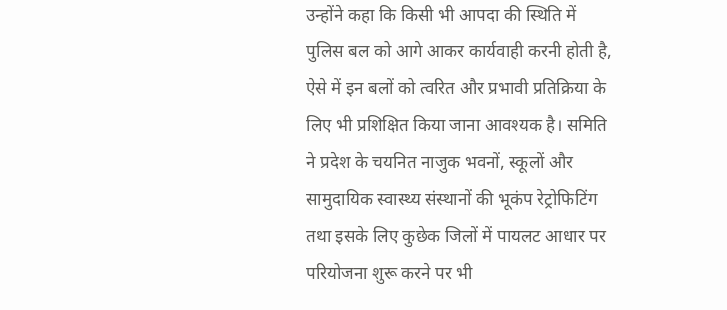उन्होंने कहा कि किसी भी आपदा की स्थिति में पुलिस बल को आगे आकर कार्यवाही करनी होती है, ऐसे में इन बलों को त्वरित और प्रभावी प्रतिक्रिया के लिए भी प्रशिक्षित किया जाना आवश्यक है। समिति ने प्रदेश के चयनित नाजुक भवनों, स्कूलों और सामुदायिक स्वास्थ्य संस्थानों की भूकंप रेट्रोफिटिंग तथा इसके लिए कुछेक जिलों में पायलट आधार पर परियोजना शुरू करने पर भी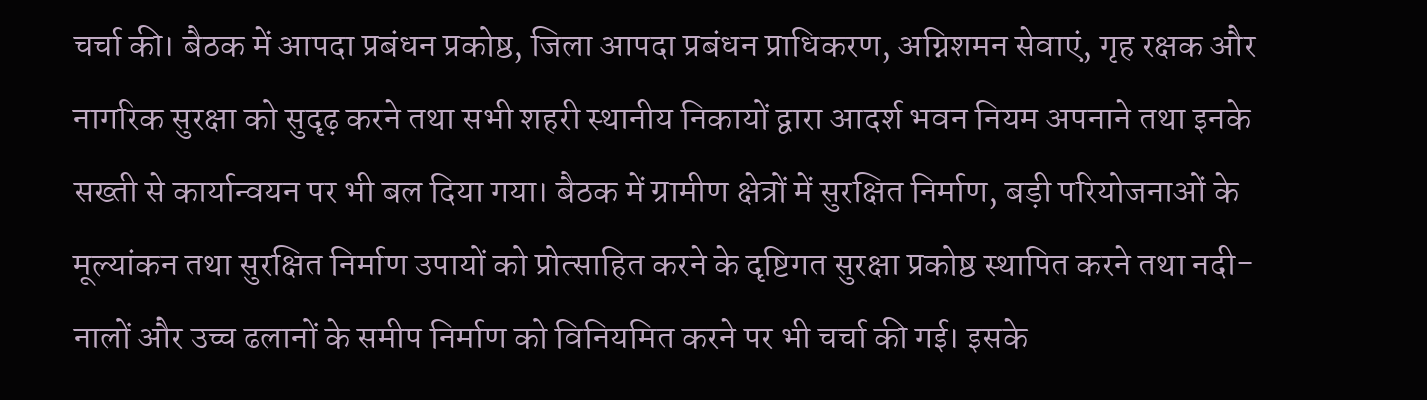चर्चा की। बैठक में आपदा प्रबंधन प्रकोष्ठ, जिला आपदा प्रबंधन प्राधिकरण, अग्निशमन सेवाएं, गृह रक्षक और नागरिक सुरक्षा को सुदृढ़ करने तथा सभी शहरी स्थानीय निकायों द्वारा आदर्श भवन नियम अपनाने तथा इनके सख्ती से कार्यान्वयन पर भी बल दिया गया। बैठक में ग्रामीण क्षेत्रों में सुरक्षित निर्माण, बड़ी परियोजनाओं के मूल्यांकन तथा सुरक्षित निर्माण उपायों को प्रोत्साहित करने के दृष्टिगत सुरक्षा प्रकोष्ठ स्थापित करने तथा नदी-नालों और उच्च ढलानों के समीप निर्माण को विनियमित करने पर भी चर्चा की गई। इसके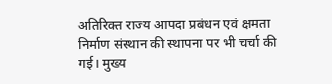अतिरिक्त राज्य आपदा प्रबंधन एवं क्षमता निर्माण संस्थान की स्थापना पर भी चर्चा की गई। मुख्य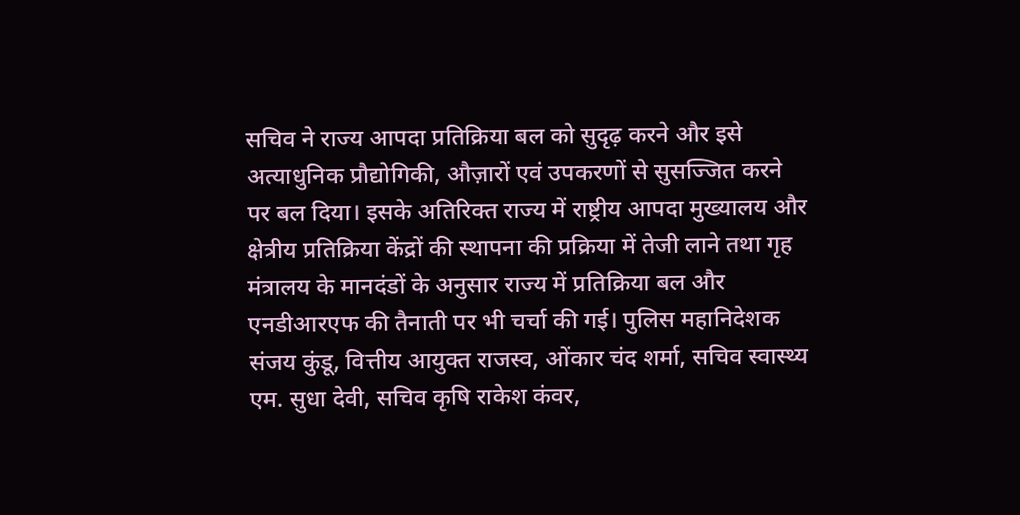सचिव ने राज्य आपदा प्रतिक्रिया बल को सुदृढ़ करने और इसे अत्याधुनिक प्रौद्योगिकी, औज़ारों एवं उपकरणों से सुसज्जित करने पर बल दिया। इसके अतिरिक्त राज्य में राष्ट्रीय आपदा मुख्यालय और क्षेत्रीय प्रतिक्रिया केंद्रों की स्थापना की प्रक्रिया में तेजी लाने तथा गृह मंत्रालय के मानदंडों के अनुसार राज्य में प्रतिक्रिया बल और एनडीआरएफ की तैनाती पर भी चर्चा की गई। पुलिस महानिदेशक संजय कुंडू, वित्तीय आयुक्त राजस्व, ओंकार चंद शर्मा, सचिव स्वास्थ्य एम. सुधा देवी, सचिव कृषि राकेश कंवर,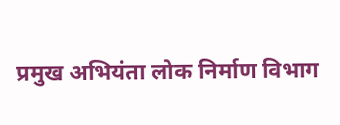प्रमुख अभियंता लोक निर्माण विभाग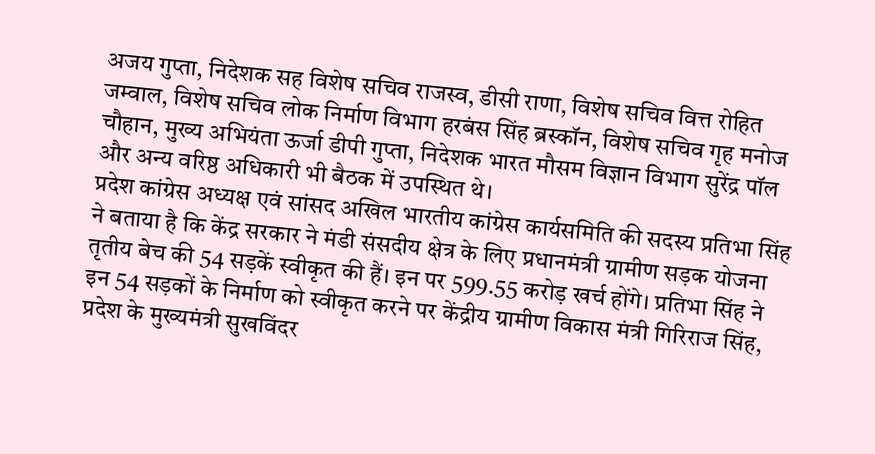अजय गुप्ता, निदेशक सह विशेष सचिव राजस्व, डीसी राणा, विशेष सचिव वित्त रोहित जम्वाल, विशेष सचिव लोक निर्माण विभाग हरबंस सिंह ब्रस्कॉन, विशेष सचिव गृह मनोज चौहान, मुख्य अभियंता ऊर्जा डीपी गुप्ता, निदेशक भारत मौसम विज्ञान विभाग सुरेंद्र पॉल और अन्य वरिष्ठ अधिकारी भी बैठक में उपस्थित थे।
प्रदेश कांग्रेस अध्यक्ष एवं सांसद अखिल भारतीय कांग्रेस कार्यसमिति की सदस्य प्रतिभा सिंह ने बताया है कि केंद्र सरकार ने मंडी संसदीय क्षेत्र के लिए प्रधानमंत्री ग्रामीण सड़क योजना तृतीय बेच की 54 सड़कें स्वीकृत की हैं। इन पर 599.55 करोड़ खर्च होंगे। प्रतिभा सिंह ने इन 54 सड़कों के निर्माण को स्वीकृत करने पर केंद्रीय ग्रामीण विकास मंत्री गिरिराज सिंह, प्रदेश के मुख्यमंत्री सुखविंदर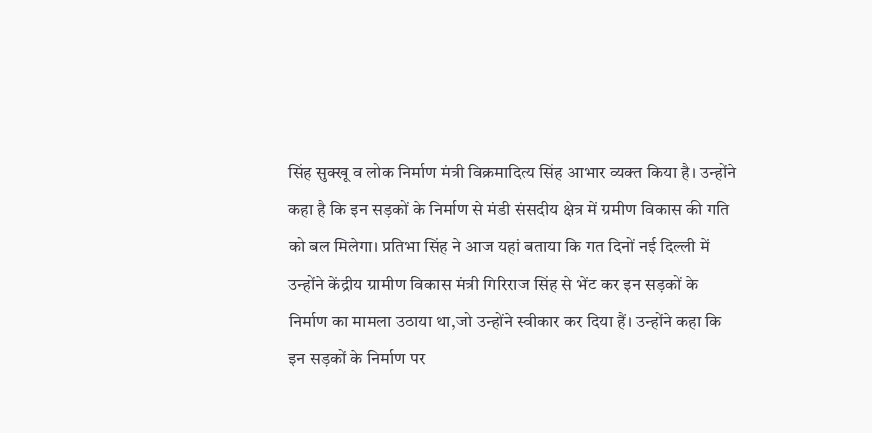सिंह सुक्खू व लोक निर्माण मंत्री विक्रमादित्य सिंह आभार व्यक्त किया है। उन्होंने कहा है कि इन सड़कों के निर्माण से मंडी संसदीय क्षेत्र में ग्रमीण विकास की गति को बल मिलेगा। प्रतिभा सिंह ने आज यहां बताया कि गत दिनों नई दिल्ली में उन्होंने केंद्रीय ग्रामीण विकास मंत्री गिरिराज सिंह से भेंट कर इन सड़कों के निर्माण का मामला उठाया था,जो उन्होंने स्वीकार कर दिया हैं। उन्होंने कहा कि इन सड़कों के निर्माण पर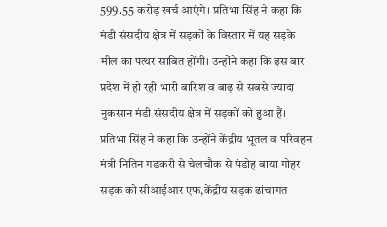599.55 करोड़ खर्च आएंगे। प्रतिभा सिंह ने कहा कि मंडी संसदीय क्षेत्र में सड़कों के विस्तार में यह सड़के मील का पत्थर साबित होंगी। उन्होंने कहा कि इस बार प्रदेश में हो रही भारी बारिश व बाढ़ से सबसे ज्यादा नुकसान मंडी संसदीय क्षेत्र में सड़कों को हुआ हैं। प्रतिभा सिंह ने कहा कि उन्होंने केंद्रीय भूतल व परिवहन मंत्री नितिन गडकरी से चेलचौक से पंडोह बाया गोहर सड़क को सीआईआर एफ,केंद्रीय सड़क ढांचागत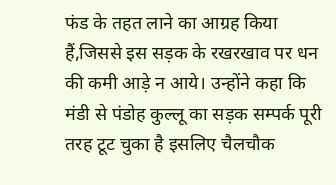फंड के तहत लाने का आग्रह किया हैं,जिससे इस सड़क के रखरखाव पर धन की कमी आड़े न आये। उन्होंने कहा कि मंडी से पंडोह कुल्लू का सड़क सम्पर्क पूरी तरह टूट चुका है इसलिए चैलचौक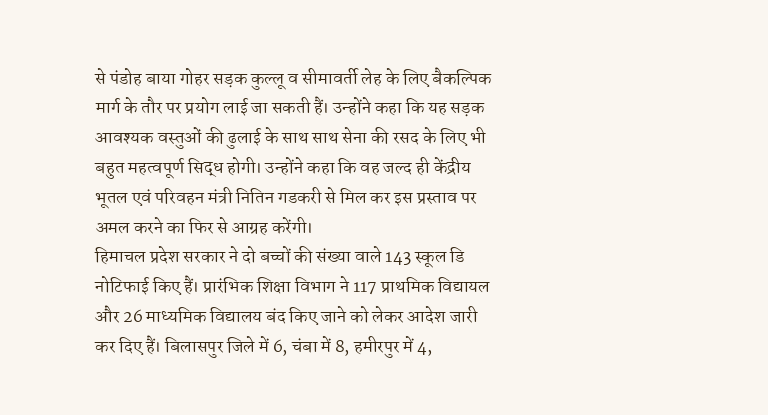से पंडोह बाया गोहर सड़क कुल्लू व सीमावर्ती लेह के लिए बैकल्पिक मार्ग के तौर पर प्रयोग लाई जा सकती हैं। उन्होंने कहा कि यह सड़क आवश्यक वस्तुओं की ढुलाई के साथ साथ सेना की रसद के लिए भी बहुत महत्वपूर्ण सिद्ध होगी। उन्होंने कहा कि वह जल्द ही केंद्रीय भूतल एवं परिवहन मंत्री नितिन गडकरी से मिल कर इस प्रस्ताव पर अमल करने का फिर से आग्रह करेंगी।
हिमाचल प्रदेश सरकार ने दो बच्चों की संख्या वाले 143 स्कूल डि नोटिफाई किए हैं। प्रारंभिक शिक्षा विभाग ने 117 प्राथमिक विद्यायल और 26 माध्यमिक विद्यालय बंद किए जाने को लेकर आदेश जारी कर दिए हैं। बिलासपुर जिले में 6, चंबा में 8, हमीरपुर में 4,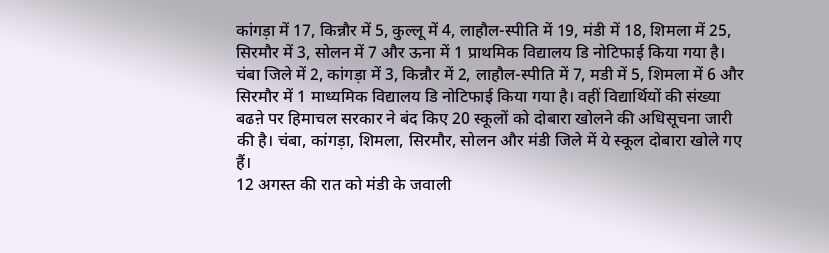कांगड़ा में 17, किन्नौर में 5, कुल्लू में 4, लाहौल-स्पीति में 19, मंडी में 18, शिमला में 25, सिरमौर में 3, सोलन में 7 और ऊना में 1 प्राथमिक विद्यालय डि नोटिफाई किया गया है। चंबा जिले में 2, कांगड़ा में 3, किन्नौर में 2, लाहौल-स्पीति में 7, मडी में 5, शिमला में 6 और सिरमौर में 1 माध्यमिक विद्यालय डि नोटिफाई किया गया है। वहीं विद्यार्थियों की संख्या बढऩे पर हिमाचल सरकार ने बंद किए 20 स्कूलों को दोबारा खोलने की अधिसूचना जारी की है। चंबा, कांगड़ा, शिमला, सिरमौर, सोलन और मंडी जिले में ये स्कूल दोबारा खोले गए हैं।
12 अगस्त की रात को मंडी के जवाली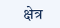क्षेत्र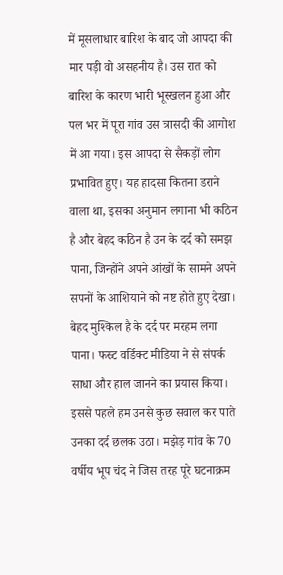में मूसलाधार बारिश के बाद जो आपदा की मार पड़ी वो असहनीय है। उस रात को बारिश के कारण भारी भूस्खलन हुआ और पल भर में पूरा गांव उस त्रासदी की आगोश में आ गया। इस आपदा से सैकड़ों लोग प्रभावित हुए। यह हादसा कितना डराने वाला था, इसका अनुमान लगाना भी कठिन है और बेहद कठिन है उन के दर्द को समझ पाना, जिन्होंने अपने आंखों के सामने अपने सपनों के आशियाने को नष्ट होते हुए देखा। बेहद मुश्किल है के दर्द पर मरहम लगा पाना। फस्र्ट वर्डिक्ट मीडिया ने से संपर्क साधा और हाल जानने का प्रयास किया। इससे पहले हम उनसे कुछ सवाल कर पाते उनका दर्द छलक उठा। मझेड़ गांव के 70 वर्षीय भूप चंद ने जिस तरह पूरे घटनाक्रम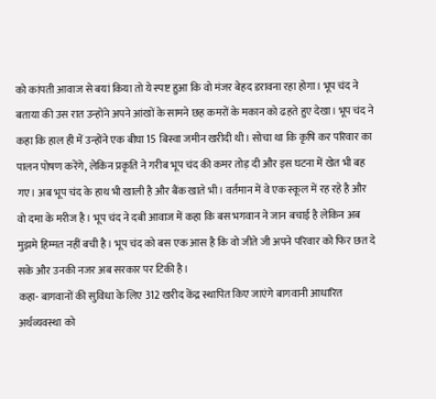को कांपती आवाज से बयां किया तो ये स्पष्ट हुआ कि वो मंजर बेहद डरावना रहा होगा। भूप चंद ने बताया की उस रात उन्होंने अपने आंखों के सामने छह कमरों के मकान को ढहते हुए देखा। भूप चंद ने कहा कि हाल ही में उन्होंने एक बीघा 15 बिस्वा जमीन खरीदी थी। सोचा था कि कृषि कर परिवार का पालन पोषण करेंगे, लेकिन प्रकृति ने गरीब भूप चंद की कमर तोड़ दी और इस घटना में खेत भी बह गए। अब भूप चंद के हाथ भी खाली है और बैंक खाते भी। वर्तमान में वे एक स्कूल में रह रहे है और वो दमा के मरीज है। भूप चंद ने दबी आवाज में कहा कि बस भगवान ने जान बचाई है लेकिन अब मुझमे हिम्मत नहीं बची है। भूप चंद को बस एक आस है कि वो जीते जी अपने परिवार को फिर छत दे सके और उनकी नजर अब सरकार पर टिकी है।
कहा- बागवानों की सुविधा के लिए 312 खरीद केंद्र स्थापित किए जाएंगे बागवानी आधारित अर्थव्यवस्था को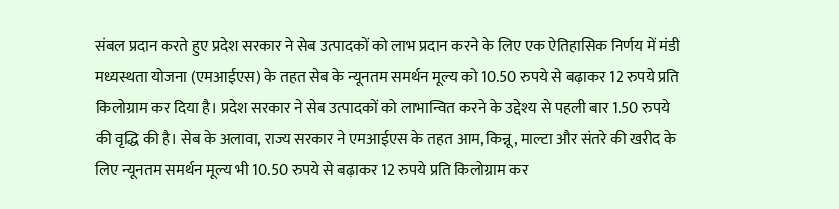संबल प्रदान करते हुए प्रदेश सरकार ने सेब उत्पादकों को लाभ प्रदान करने के लिए एक ऐतिहासिक निर्णय में मंडी मध्यस्थता योजना (एमआईएस) के तहत सेब के न्यूनतम समर्थन मूल्य को 10.50 रुपये से बढ़ाकर 12 रुपये प्रति किलोग्राम कर दिया है। प्रदेश सरकार ने सेब उत्पादकों को लाभान्वित करने के उद्देश्य से पहली बार 1.50 रुपये की वृद्धि की है। सेब के अलावा, राज्य सरकार ने एमआईएस के तहत आम, किन्नू, माल्टा और संतरे की खरीद के लिए न्यूनतम समर्थन मूल्य भी 10.50 रुपये से बढ़ाकर 12 रुपये प्रति किलोग्राम कर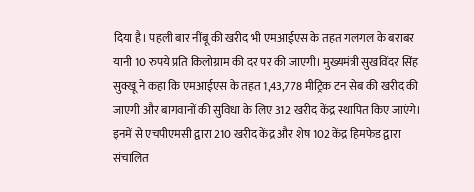दिया है। पहली बार नींबू की खरीद भी एमआईएस के तहत गलगल के बराबर यानी 10 रुपये प्रति किलोग्राम की दर पर की जाएगी। मुख्यमंत्री सुखविंदर सिंह सुक्खू ने कहा कि एमआईएस के तहत 1,43,778 मीट्रिक टन सेब की खरीद की जाएगी और बागवानों की सुविधा के लिए 312 खरीद केंद्र स्थापित किए जाएंगे। इनमें से एचपीएमसी द्वारा 210 खरीद केंद्र और शेष 102 केंद्र हिमफेड द्वारा संचालित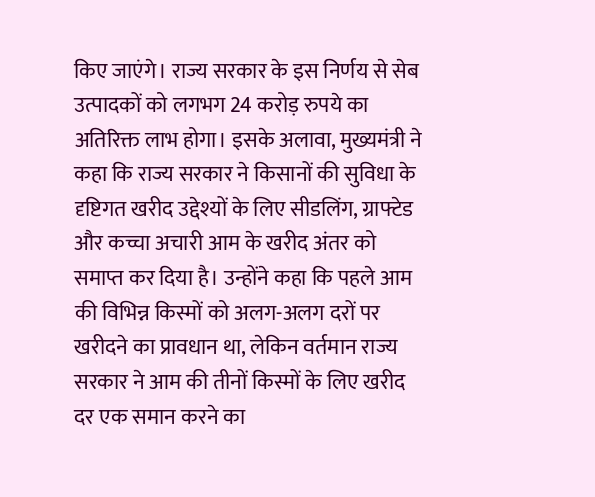किए जाएंगे। राज्य सरकार के इस निर्णय से सेब उत्पादकों को लगभग 24 करोड़ रुपये का अतिरिक्त लाभ होगा। इसके अलावा, मुख्यमंत्री ने कहा कि राज्य सरकार ने किसानों की सुविधा के दृष्टिगत खरीद उद्देश्यों के लिए सीडलिंग, ग्राफ्टेड और कच्चा अचारी आम के खरीद अंतर को समाप्त कर दिया है। उन्होंने कहा कि पहले आम की विभिन्न किस्मों को अलग-अलग दरों पर खरीदने का प्रावधान था, लेकिन वर्तमान राज्य सरकार ने आम की तीनों किस्मों के लिए खरीद दर एक समान करने का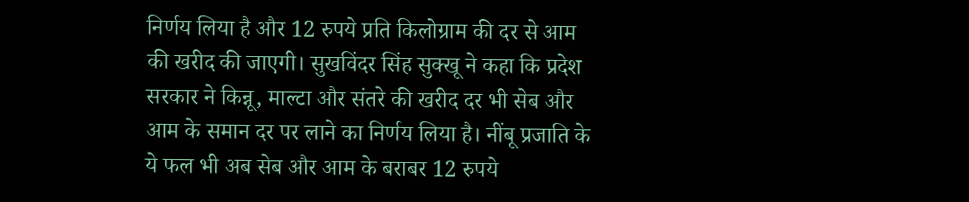निर्णय लिया है और 12 रुपये प्रति किलोग्राम की दर से आम की खरीद की जाएगी। सुखविंदर सिंह सुक्खू ने कहा कि प्रदेश सरकार ने किन्नू, माल्टा और संतरे की खरीद दर भी सेब और आम के समान दर पर लाने का निर्णय लिया है। नींबू प्रजाति के ये फल भी अब सेब और आम के बराबर 12 रुपये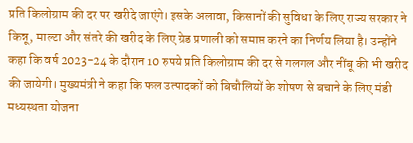प्रति किलोग्राम की दर पर खरीदे जाएंगे। इसके अलावा, किसानों की सुविधा के लिए राज्य सरकार ने किन्नू, माल्टा और संतरे की खरीद के लिए ग्रेड प्रणाली को समाप्त करने का निर्णय लिया है। उन्होंने कहा कि वर्ष 2023-24 के दौरान 10 रुपये प्रति किलोग्राम की दर से गलगल और नींबू की भी खरीद की जायेगी। मुख्यमंत्री ने कहा कि फल उत्पादकों को बिचौलियों के शोषण से बचाने के लिए मंडी मध्यस्थता योजना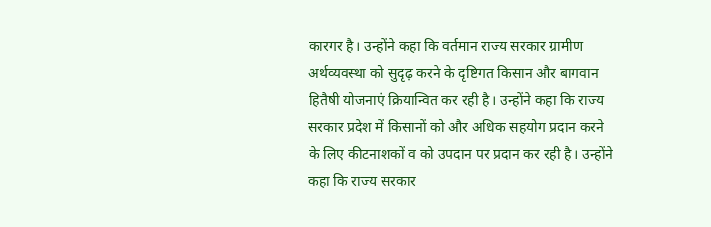कारगर है। उन्होंने कहा कि वर्तमान राज्य सरकार ग्रामीण अर्थव्यवस्था को सुदृढ़ करने के दृष्टिगत किसान और बागवान हितैषी योजनाएं क्रियान्वित कर रही है। उन्होंने कहा कि राज्य सरकार प्रदेश में किसानों को और अधिक सहयोग प्रदान करने के लिए कीटनाशकों व को उपदान पर प्रदान कर रही है। उन्होंने कहा कि राज्य सरकार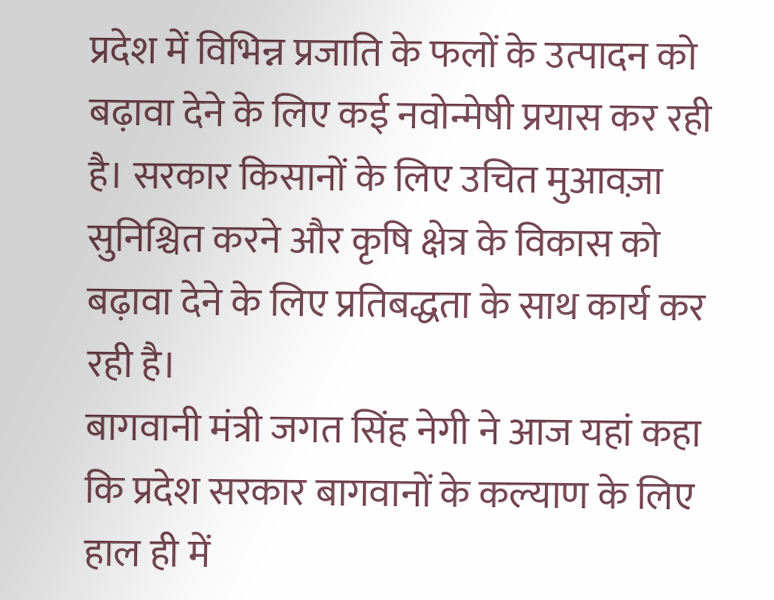प्रदेश में विभिन्न प्रजाति के फलों के उत्पादन को बढ़ावा देने के लिए कई नवोन्मेषी प्रयास कर रही है। सरकार किसानों के लिए उचित मुआवज़ा सुनिश्चित करने और कृषि क्षेत्र के विकास को बढ़ावा देने के लिए प्रतिबद्धता के साथ कार्य कर रही है।
बागवानी मंत्री जगत सिंह नेगी ने आज यहां कहा कि प्रदेश सरकार बागवानों के कल्याण के लिए हाल ही में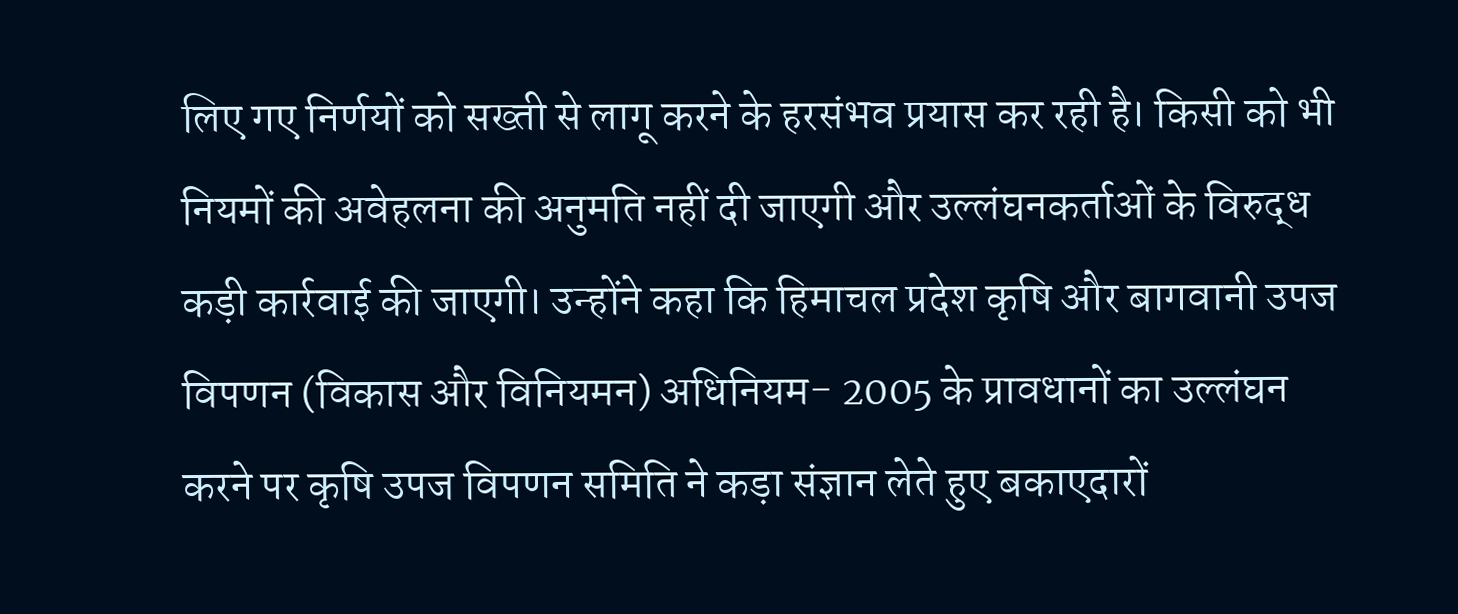लिए गए निर्णयों को सख्ती से लागू करने के हरसंभव प्रयास कर रही है। किसी को भी नियमों की अवेहलना की अनुमति नहीं दी जाएगी और उल्लंघनकर्ताओं के विरुद्ध कड़ी कार्रवाई की जाएगी। उन्होंने कहा कि हिमाचल प्रदेश कृषि और बागवानी उपज विपणन (विकास और विनियमन) अधिनियम- 2005 के प्रावधानों का उल्लंघन करने पर कृषि उपज विपणन समिति ने कड़ा संज्ञान लेते हुए बकाएदारों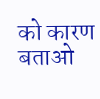को कारण बताओ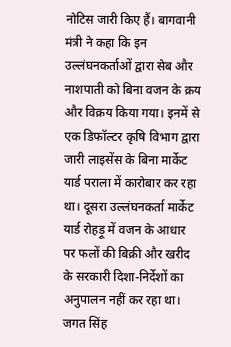नोटिस जारी किए हैं। बागवानी मंत्री ने कहा कि इन उल्लंघनकर्ताओं द्वारा सेब और नाशपाती को बिना वजन के क्रय और विक्रय किया गया। इनमें से एक डिफॉल्टर कृषि विभाग द्वारा जारी लाइसेंस के बिना मार्केट यार्ड पराला में कारोबार कर रहा था। दूसरा उल्लंघनकर्ता मार्केट यार्ड रोहड़ू में वजन के आधार पर फलों की बिक्री और खरीद के सरकारी दिशा-निर्देशों का अनुपालन नहीं कर रहा था। जगत सिंह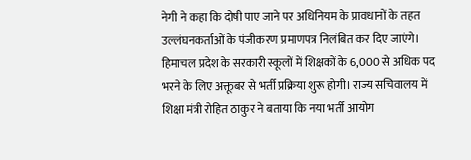नेगी ने कहा कि दोषी पाए जाने पर अधिनियम के प्रावधानों के तहत उल्लंघनकर्ताओं के पंजीकरण प्रमाणपत्र निलंबित कर दिए जाएंगे।
हिमाचल प्रदेश के सरकारी स्कूलों में शिक्षकों के 6,000 से अधिक पद भरने के लिए अक्तूबर से भर्ती प्रक्रिया शुरू होगी। राज्य सचिवालय में शिक्षा मंत्री रोहित ठाकुर ने बताया कि नया भर्ती आयोग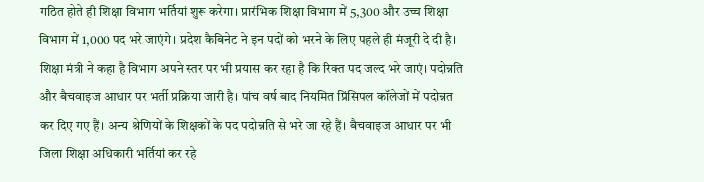गठित होते ही शिक्षा विभाग भर्तियां शुरू करेगा। प्रारंभिक शिक्षा विभाग में 5,300 और उच्च शिक्षा विभाग में 1,000 पद भरे जाएंगे। प्रदेश कैबिनेट ने इन पदों को भरने के लिए पहले ही मंजूरी दे दी है। शिक्षा मंत्री ने कहा है विभाग अपने स्तर पर भी प्रयास कर रहा है कि रिक्त पद जल्द भरे जाएं। पदोन्नति और बैचवाइज आधार पर भर्ती प्रक्रिया जारी है। पांच वर्ष बाद नियमित प्रिंसिपल कॉलेजों में पदोन्नत कर दिए गए हैं। अन्य श्रेणियों के शिक्षकों के पद पदोन्नति से भरे जा रहे हैं। बैचवाइज आधार पर भी जिला शिक्षा अधिकारी भर्तियां कर रहे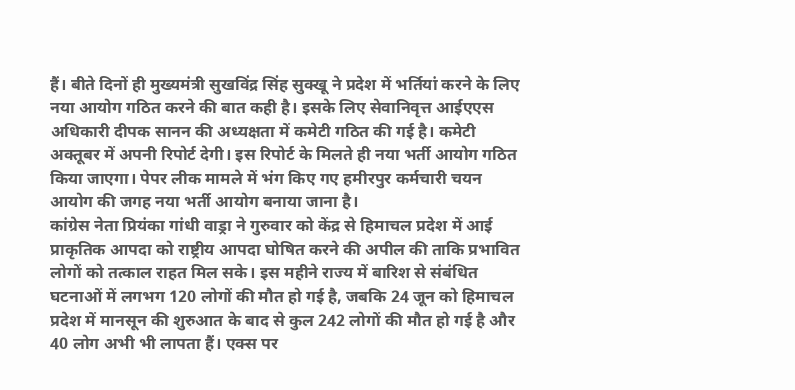हैं। बीते दिनों ही मुख्यमंत्री सुखविंद्र सिंह सुक्खू ने प्रदेश में भर्तियां करने के लिए नया आयोग गठित करने की बात कही है। इसके लिए सेवानिवृत्त आईएएस अधिकारी दीपक सानन की अध्यक्षता में कमेटी गठित की गई है। कमेटी अक्तूबर में अपनी रिपोर्ट देगी। इस रिपोर्ट के मिलते ही नया भर्ती आयोग गठित किया जाएगा। पेपर लीक मामले में भंग किए गए हमीरपुर कर्मचारी चयन आयोग की जगह नया भर्ती आयोग बनाया जाना है।
कांग्रेस नेता प्रियंका गांधी वाड्रा ने गुरुवार को केंद्र से हिमाचल प्रदेश में आई प्राकृतिक आपदा को राष्ट्रीय आपदा घोषित करने की अपील की ताकि प्रभावित लोगों को तत्काल राहत मिल सके। इस महीने राज्य में बारिश से संबंधित घटनाओं में लगभग 120 लोगों की मौत हो गई है, जबकि 24 जून को हिमाचल प्रदेश में मानसून की शुरुआत के बाद से कुल 242 लोगों की मौत हो गई है और 40 लोग अभी भी लापता हैं। एक्स पर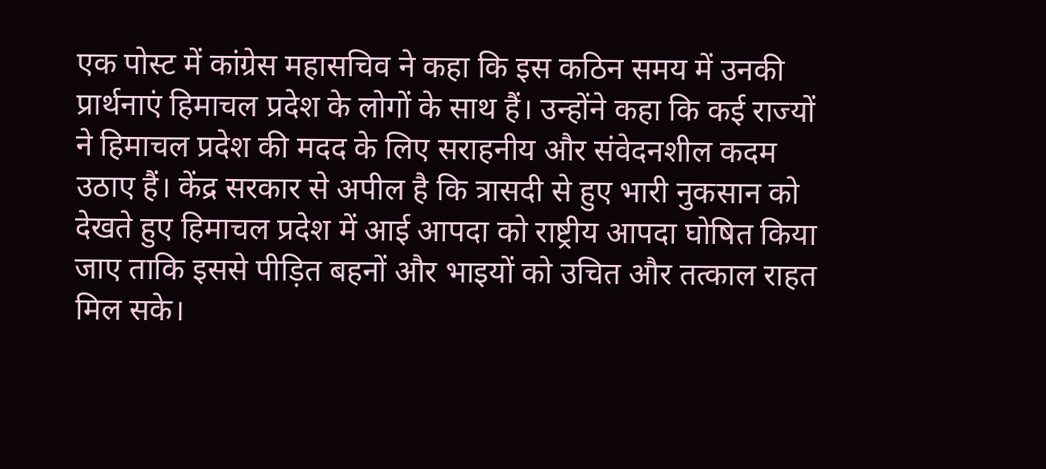एक पोस्ट में कांग्रेस महासचिव ने कहा कि इस कठिन समय में उनकी प्रार्थनाएं हिमाचल प्रदेश के लोगों के साथ हैं। उन्होंने कहा कि कई राज्यों ने हिमाचल प्रदेश की मदद के लिए सराहनीय और संवेदनशील कदम उठाए हैं। केंद्र सरकार से अपील है कि त्रासदी से हुए भारी नुकसान को देखते हुए हिमाचल प्रदेश में आई आपदा को राष्ट्रीय आपदा घोषित किया जाए ताकि इससे पीड़ित बहनों और भाइयों को उचित और तत्काल राहत मिल सके।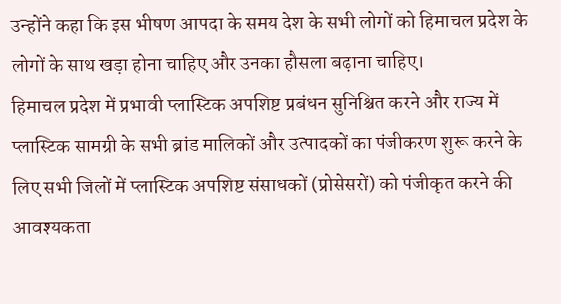उन्होंने कहा कि इस भीषण आपदा के समय देश के सभी लोगों को हिमाचल प्रदेश के लोगों के साथ खड़ा होना चाहिए और उनका हौसला बढ़ाना चाहिए।
हिमाचल प्रदेश में प्रभावी प्लास्टिक अपशिष्ट प्रबंधन सुनिश्चित करने और राज्य में प्लास्टिक सामग्री के सभी ब्रांड मालिकों और उत्पादकों का पंजीकरण शुरू करने के लिए सभी जिलों में प्लास्टिक अपशिष्ट संसाधकों (प्रोसेसरों) को पंजीकृत करने की आवश्यकता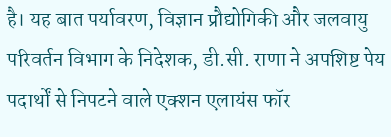है। यह बात पर्यावरण, विज्ञान प्रौद्योगिकी और जलवायु परिवर्तन विभाग के निदेशक, डी.सी. राणा ने अपशिष्ट पेय पदार्थों से निपटने वाले एक्शन एलायंस फॉर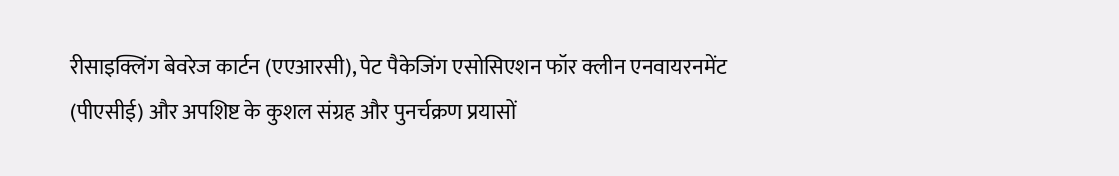रीसाइक्लिंग बेवरेज कार्टन (एएआरसी), पेट पैकेजिंग एसोसिएशन फॉर क्लीन एनवायरनमेंट (पीएसीई) और अपशिष्ट के कुशल संग्रह और पुनर्चक्रण प्रयासों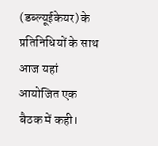(डब्ल्यूईकेयर) के प्रतिनिधियों के साथ आज यहां आयोजित एक बैठक में कही।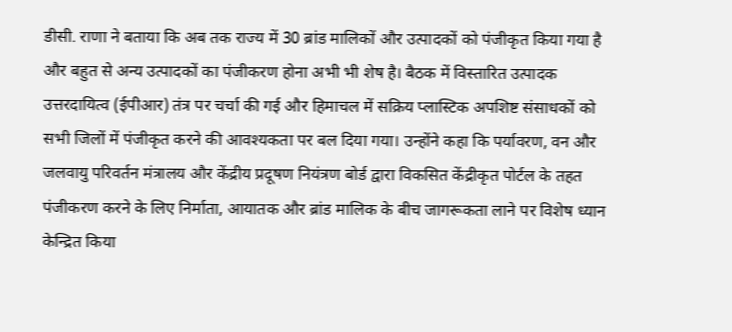डीसी. राणा ने बताया कि अब तक राज्य में 30 ब्रांड मालिकों और उत्पादकों को पंजीकृत किया गया है और बहुत से अन्य उत्पादकों का पंजीकरण होना अभी भी शेष है। बैठक में विस्तारित उत्पादक उत्तरदायित्व (ईपीआर) तंत्र पर चर्चा की गई और हिमाचल में सक्रिय प्लास्टिक अपशिष्ट संसाधकों को सभी जिलों में पंजीकृत करने की आवश्यकता पर बल दिया गया। उन्होंने कहा कि पर्यावरण, वन और जलवायु परिवर्तन मंत्रालय और केंद्रीय प्रदूषण नियंत्रण बोर्ड द्वारा विकसित केंद्रीकृत पोर्टल के तहत पंजीकरण करने के लिए निर्माता, आयातक और ब्रांड मालिक के बीच जागरूकता लाने पर विशेष ध्यान केन्द्रित किया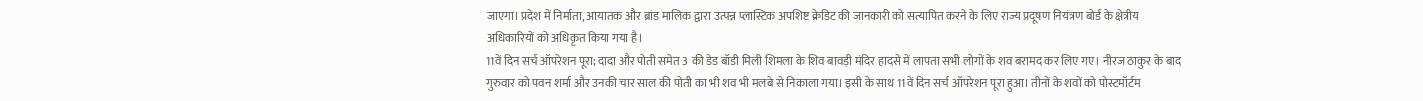जाएगा। प्रदेश में निर्माता, आयातक और ब्रांड मालिक द्वारा उत्पन्न प्लास्टिक अपशिष्ट क्रेडिट की जानकारी को सत्यापित करने के लिए राज्य प्रदूषण नियंत्रण बोर्ड के क्षेत्रीय अधिकारियों को अधिकृत किया गया है।
11वें दिन सर्च ऑपरेशन पूरा; दादा और पोती समेत 3 की डेड बॉडी मिली शिमला के शिव बावड़ी मंदिर हादसे में लापता सभी लोगों के शव बरामद कर लिए गए। नीरज ठाकुर के बाद गुरुवार को पवन शर्मा और उनकी चार साल की पोती का भी शव भी मलबे से निकाला गया। इसी के साथ 11वें दिन सर्च ऑपरेशन पूरा हुआ। तीनों के शवों को पोस्टमॉर्टम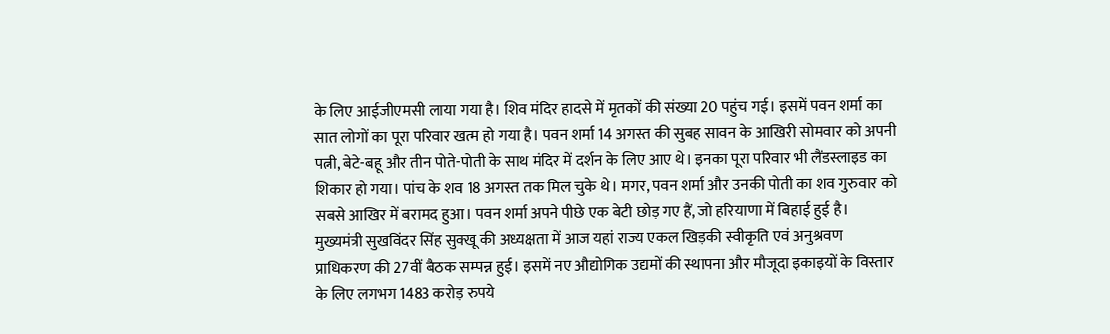के लिए आईजीएमसी लाया गया है। शिव मंदिर हादसे में मृतकों की संख्या 20 पहुंच गई। इसमें पवन शर्मा का सात लोगों का पूरा परिवार खत्म हो गया है। पवन शर्मा 14 अगस्त की सुबह सावन के आखिरी सोमवार को अपनी पत्नी, बेटे-बहू और तीन पोते-पोती के साथ मंदिर में दर्शन के लिए आए थे। इनका पूरा परिवार भी लैंडस्लाइड का शिकार हो गया। पांच के शव 18 अगस्त तक मिल चुके थे। मगर, पवन शर्मा और उनकी पोती का शव गुरुवार को सबसे आखिर में बरामद हुआ। पवन शर्मा अपने पीछे एक बेटी छोड़ गए हैं, जो हरियाणा में बिहाई हुई है।
मुख्यमंत्री सुखविंदर सिंह सुक्खू की अध्यक्षता में आज यहां राज्य एकल खिड़की स्वीकृति एवं अनुश्रवण प्राधिकरण की 27वीं बैठक सम्पन्न हुई। इसमें नए औद्योगिक उद्यमों की स्थापना और मौजूदा इकाइयों के विस्तार के लिए लगभग 1483 करोड़ रुपये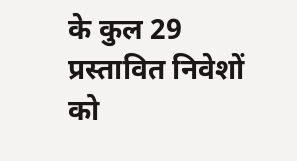के कुल 29 प्रस्तावित निवेशों को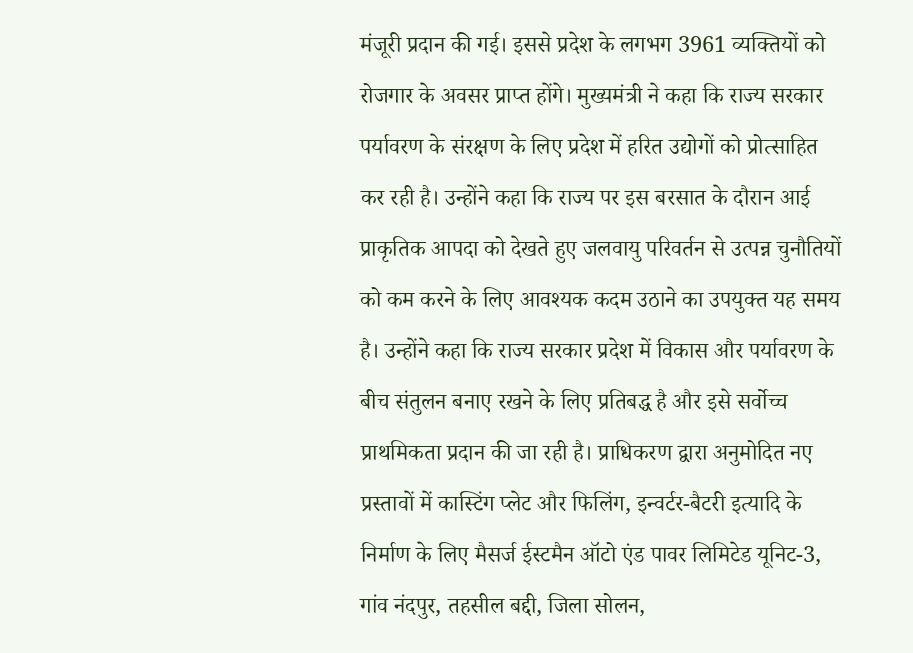मंजूरी प्रदान की गई। इससे प्रदेश के लगभग 3961 व्यक्तियों को रोजगार के अवसर प्राप्त होंगे। मुख्यमंत्री ने कहा कि राज्य सरकार पर्यावरण के संरक्षण के लिए प्रदेश में हरित उद्योगों को प्रोत्साहित कर रही है। उन्होंने कहा कि राज्य पर इस बरसात के दौरान आई प्राकृतिक आपदा को देखते हुए जलवायु परिवर्तन से उत्पन्न चुनौतियों को कम करने के लिए आवश्यक कदम उठाने का उपयुक्त यह समय है। उन्होंने कहा कि राज्य सरकार प्रदेश में विकास और पर्यावरण के बीच संतुलन बनाए रखने के लिए प्रतिबद्ध है और इसे सर्वोच्च प्राथमिकता प्रदान की जा रही है। प्राधिकरण द्वारा अनुमोदित नए प्रस्तावों में कास्टिंग प्लेट और फिलिंग, इन्वर्टर-बैटरी इत्यादि के निर्माण के लिए मैसर्ज ईस्टमैन ऑटो एंड पावर लिमिटेड यूनिट-3, गांव नंदपुर, तहसील बद्दी, जिला सोलन,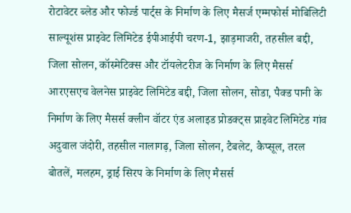रोटावेटर ब्लेड और फोर्ज्ड पार्ट्स के निर्माण के लिए मैसर्ज एम्मफोर्स मोबिलिटी साल्यूशंस प्राइवेट लिमिटेड ईपीआईपी चरण-1, झाड़माजरी, तहसील बद्दी, जिला सोलन, कॉस्मेटिक्स और टॉयलेटरीज के निर्माण के लिए मैसर्स आरएसएच वेलनेस प्राइवेट लिमिटेड बद्दी, जिला सोलन, सोडा, पैक्ड पानी के निर्माण के लिए मैसर्स क्लीन वॉटर एंड अलाइड प्रोडक्ट्स प्राइवेट लिमिटेड गांव अदुवाल जंदोरी, तहसील नालागढ़, जिला सोलन, टैबलेट, कैप्सूल, तरल बोतलें, मलहम, ड्राई सिरप के निर्माण के लिए मैसर्स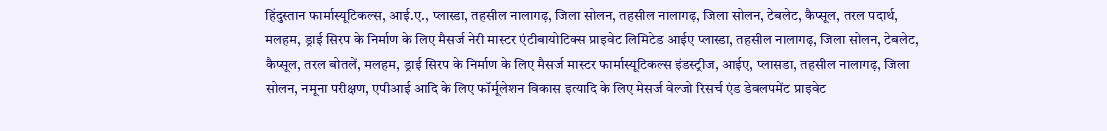हिंदुस्तान फार्मास्यूटिकल्स, आई.ए., प्लास्डा, तहसील नालागढ़, जिला सोलन, तहसील नालागढ़, जिला सोलन, टेबलेट, कैप्सूल, तरल पदार्थ, मलहम, ड्राई सिरप के निर्माण के लिए मैसर्ज नेरी मास्टर एंटीबायोटिक्स प्राइवेट लिमिटेड आईए प्लास्डा, तहसील नालागढ़, जिला सोलन, टेबलेट, कैप्सूल, तरल बोतलें, मलहम, ड्राई सिरप के निर्माण के लिए मैसर्ज मास्टर फार्मास्यूटिकल्स इंडस्ट्रीज, आईए, प्लासडा, तहसील नालागढ़, जिला सोलन, नमूना परीक्षण, एपीआई आदि के लिए फॉर्मूलेशन विकास इत्यादि के लिए मेसर्ज वेल्जो रिसर्च एंड डेवलपमेंट प्राइवेट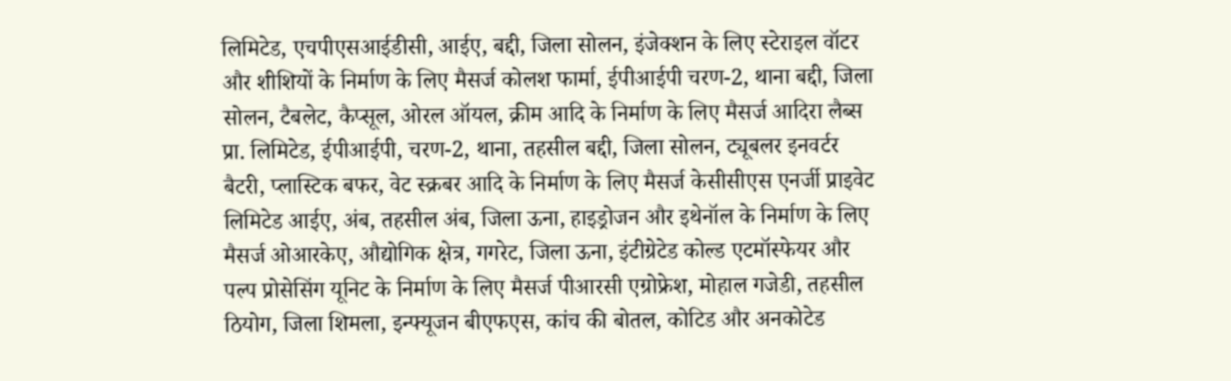लिमिटेड, एचपीएसआईडीसी, आईए, बद्दी, जिला सोलन, इंजेक्शन के लिए स्टेराइल वॉटर और शीशियों के निर्माण के लिए मैसर्ज कोलश फार्मा, ईपीआईपी चरण-2, थाना बद्दी, जिला सोलन, टैबलेट, कैप्सूल, ओरल ऑयल, क्रीम आदि के निर्माण के लिए मैसर्ज आदिरा लैब्स प्रा. लिमिटेड, ईपीआईपी, चरण-2, थाना, तहसील बद्दी, जिला सोलन, ट्यूबलर इनवर्टर बैटरी, प्लास्टिक बफर, वेट स्क्रबर आदि के निर्माण के लिए मैसर्ज केसीसीएस एनर्जी प्राइवेट लिमिटेड आईए, अंब, तहसील अंब, जिला ऊना, हाइड्रोजन और इथेनॉल के निर्माण के लिए मैसर्ज ओआरकेए, औद्योगिक क्षेत्र, गगरेट, जिला ऊना, इंटीग्रेटेड कोल्ड एटमॉस्फेयर और पल्प प्रोसेसिंग यूनिट के निर्माण के लिए मैसर्ज पीआरसी एग्रोफ्रेश, मोहाल गजेडी, तहसील ठियोग, जिला शिमला, इन्फ्यूजन बीएफएस, कांच की बोतल, कोटिड और अनकोटेड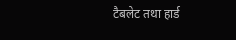टैबलेट तथा हार्ड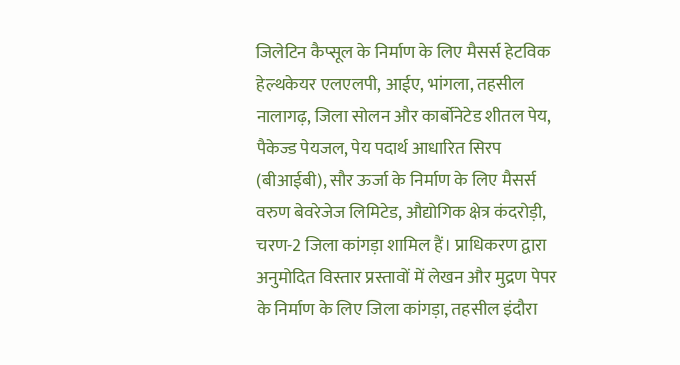जिलेटिन कैप्सूल के निर्माण के लिए मैसर्स हेटविक हेल्थकेयर एलएलपी, आईए, भांगला, तहसील नालागढ़, जिला सोलन और कार्बोनेटेड शीतल पेय, पैकेज्ड पेयजल, पेय पदार्थ आधारित सिरप (बीआईबी), सौर ऊर्जा के निर्माण के लिए मैसर्स वरुण बेवरेजेज लिमिटेड, औद्योगिक क्षेत्र कंदरोड़ी, चरण-2 जिला कांगड़ा शामिल हैं। प्राधिकरण द्वारा अनुमोदित विस्तार प्रस्तावों में लेखन और मुद्रण पेपर के निर्माण के लिए जिला कांगड़ा, तहसील इंदौरा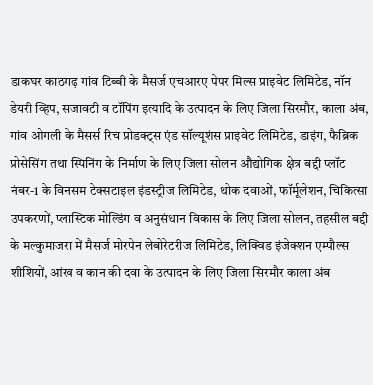डाकघर काठगढ़ गांव टिब्बी के मैसर्ज एचआरए पेपर मिल्स प्राइवेट लिमिटेड, नॉन डेयरी व्हिप, सजावटी व टॉपिंग इत्यादि के उत्पादन के लिए जिला सिरमौर, काला अंब, गांव ओगली के मैसर्स रिच प्रोडक्ट्स एंड सॉल्यूशंस प्राइवेट लिमिटेड, डाइंग, फैब्रिक प्रोसेसिंग तथा स्पिनिंग के निर्माण के लिए जिला सोलन औद्योगिक क्षेत्र बद्दी प्लॉट नंबर-1 के विनसम टेक्सटाइल इंडस्ट्रीज लिमिटेड, थोक दवाओं, फॉर्मूलेशन, चिकित्सा उपकरणों, प्लास्टिक मोल्डिंग व अनुसंधान विकास के लिए जिला सोलन, तहसील बद्दी के मल्कुमाजरा में मैसर्ज मोरपेन लेबोरेटरीज लिमिटेड, लिक्विड इंजेक्शन एम्पौल्स शीशियों, आंख व कान की दवा के उत्पादन के लिए जिला सिरमौर काला अंब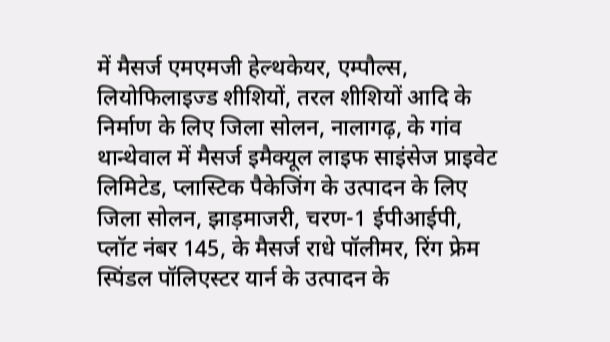में मैसर्ज एमएमजी हेल्थकेयर, एम्पौल्स, लियोफिलाइज्ड शीशियों, तरल शीशियों आदि के निर्माण के लिए जिला सोलन, नालागढ़, के गांव थान्थेवाल में मैसर्ज इमैक्यूल लाइफ साइंसेज प्राइवेट लिमिटेड, प्लास्टिक पैकेजिंग के उत्पादन के लिए जिला सोलन, झाड़माजरी, चरण-1 ईपीआईपी, प्लॉट नंबर 145, के मैसर्ज राधे पॉलीमर, रिंग फ्रेम स्पिंडल पॉलिएस्टर यार्न के उत्पादन के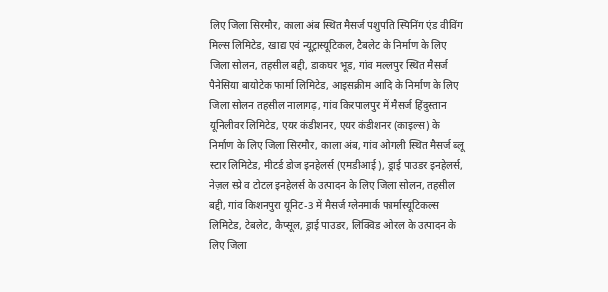लिए जिला सिरमौर, काला अंब स्थित मैसर्ज पशुपति स्पिनिंग एंड वीविंग मिल्स लिमिटेड, खाद्य एवं न्यूट्रास्यूटिकल, टैबलेट के निर्माण के लिए जिला सोलन, तहसील बद्दी, डाकघर भूड, गांव मल्लपुर स्थित मैसर्ज पैनेसिया बायोटेक फार्मा लिमिटेड, आइसक्रीम आदि के निर्माण के लिए जिला सोलन तहसील नालागढ़, गांव किरपालपुर में मैसर्ज हिंदुस्तान यूनिलीवर लिमिटेड, एयर कंडीशनर, एयर कंडीशनर (काइल्स) के निर्माण के लिए जिला सिरमौर, काला अंब, गांव ओगली स्थित मैसर्ज ब्लू स्टार लिमिटेड, मीटर्ड डोज इनहेलर्स (एमडीआई), ड्राई पाउडर इनहेलर्स, नेज़ल स्प्रे व टोटल इनहेलर्स के उत्पादन के लिए जिला सोलन, तहसील बद्दी, गांव किशनपुरा यूनिट-3 में मैसर्ज ग्लेनमार्क फार्मास्यूटिकल्स लिमिटेड, टेबलेट, कैप्सूल, ड्राई पाउडर, लिक्विड ओरल के उत्पादन के लिए जिला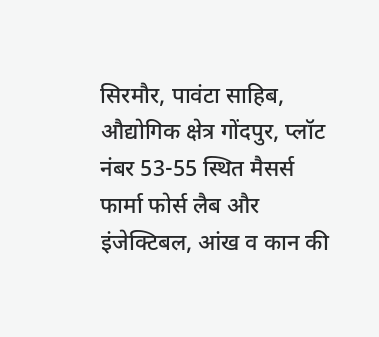सिरमौर, पावंटा साहिब, औद्योगिक क्षेत्र गोंदपुर, प्लॉट नंबर 53-55 स्थित मैसर्स फार्मा फोर्स लैब और इंजेक्टिबल, आंख व कान की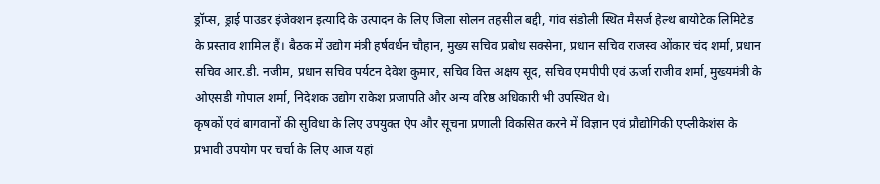ड्रॉप्स, ड्राई पाउडर इंजेक्शन इत्यादि के उत्पादन के लिए जिला सोलन तहसील बद्दी, गांव संडोली स्थित मैसर्ज हेल्थ बायोटेक लिमिटेड के प्रस्ताव शामिल हैं। बैठक में उद्योग मंत्री हर्षवर्धन चौहान, मुख्य सचिव प्रबोध सक्सेना, प्रधान सचिव राजस्व ओंकार चंद शर्मा, प्रधान सचिव आर.डी. नजीम, प्रधान सचिव पर्यटन देवेश कुमार, सचिव वित्त अक्षय सूद, सचिव एमपीपी एवं ऊर्जा राजीव शर्मा, मुख्यमंत्री के ओएसडी गोपाल शर्मा, निदेशक उद्योग राकेश प्रजापति और अन्य वरिष्ठ अधिकारी भी उपस्थित थे।
कृषकों एवं बागवानों की सुविधा के लिए उपयुक्त ऐप और सूचना प्रणाली विकसित करने में विज्ञान एवं प्रौद्योगिकी एप्लीकेशंस के प्रभावी उपयोग पर चर्चा के लिए आज यहां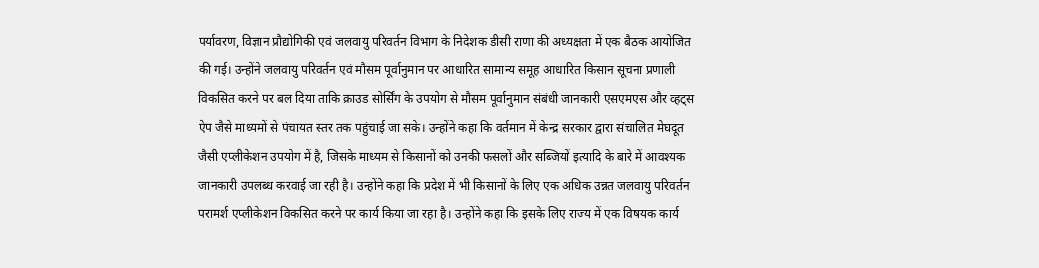पर्यावरण, विज्ञान प्रौद्योगिकी एवं जलवायु परिवर्तन विभाग के निदेशक डीसी राणा की अध्यक्षता में एक बैठक आयोजित की गई। उन्होंने जलवायु परिवर्तन एवं मौसम पूर्वानुमान पर आधारित सामान्य समूह आधारित किसान सूचना प्रणाली विकसित करने पर बल दिया ताकि क्राउड सोर्सिंग के उपयोग से मौसम पूर्वानुमान संबंधी जानकारी एसएमएस और व्हट्स ऐप जैसे माध्यमों से पंचायत स्तर तक पहुंचाई जा सके। उन्होंने कहा कि वर्तमान में केन्द्र सरकार द्वारा संचालित मेघदूत जैसी एप्लीकेशन उपयोग में है, जिसके माध्यम से किसानों को उनकी फसलों और सब्जियों इत्यादि के बारे में आवश्यक जानकारी उपलब्ध करवाई जा रही है। उन्होंने कहा कि प्रदेश में भी किसानों के लिए एक अधिक उन्नत जलवायु परिवर्तन परामर्श एप्लीकेशन विकसित करने पर कार्य किया जा रहा है। उन्होंने कहा कि इसके लिए राज्य में एक विषयक कार्य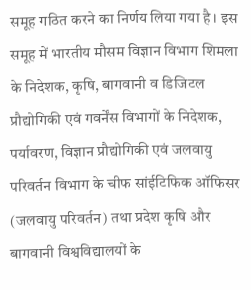समूह गठित करने का निर्णय लिया गया है। इस समूह में भारतीय मौसम विज्ञान विभाग शिमला के निदेशक, कृषि, बागवानी व डिजिटल प्रौद्योगिकी एवं गवर्नेंस विभागों के निदेशक, पर्यावरण, विज्ञान प्रौद्योगिकी एवं जलवायु परिवर्तन विभाग के चीफ सांईटिफिक ऑफिसर (जलवायु परिवर्तन) तथा प्रदेश कृषि और बागवानी विश्वविद्यालयों के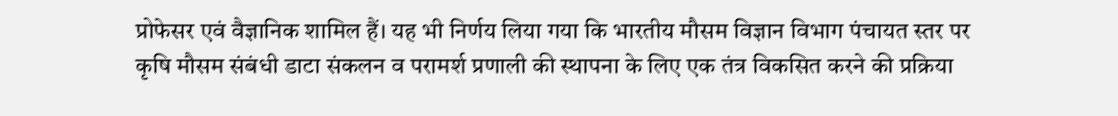प्रोफेसर एवं वैज्ञानिक शामिल हैं। यह भी निर्णय लिया गया कि भारतीय मौसम विज्ञान विभाग पंचायत स्तर पर कृषि मौसम संबंधी डाटा संकलन व परामर्श प्रणाली की स्थापना के लिए एक तंत्र विकसित करने की प्रक्रिया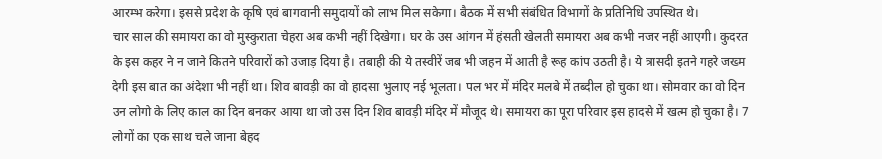आरम्भ करेगा। इससे प्रदेश के कृषि एवं बागवानी समुदायों को लाभ मिल सकेगा। बैठक में सभी संबंधित विभागों के प्रतिनिधि उपस्थित थे।
चार साल की समायरा का वो मुस्कुराता चेहरा अब कभी नहीं दिखेगा। घर के उस आंगन में हंसती खेलती समायरा अब कभी नजर नहीं आएगी। कुदरत के इस कहर ने न जाने कितने परिवारों को उजाड़ दिया है। तबाही की ये तस्वीरें जब भी जहन में आती है रूह कांप उठती है। ये त्रासदी इतने गहरे जख्म देगी इस बात का अंदेशा भी नहीं था। शिव बावड़ी का वो हादसा भुलाए नई भूलता। पल भर में मंदिर मलबे में तब्दील हो चुका था। सोमवार का वो दिन उन लोगो के लिए काल का दिन बनकर आया था जो उस दिन शिव बावड़ी मंदिर में मौजूद थे। समायरा का पूरा परिवार इस हादसे में खत्म हो चुका है। 7 लोगों का एक साथ चले जाना बेहद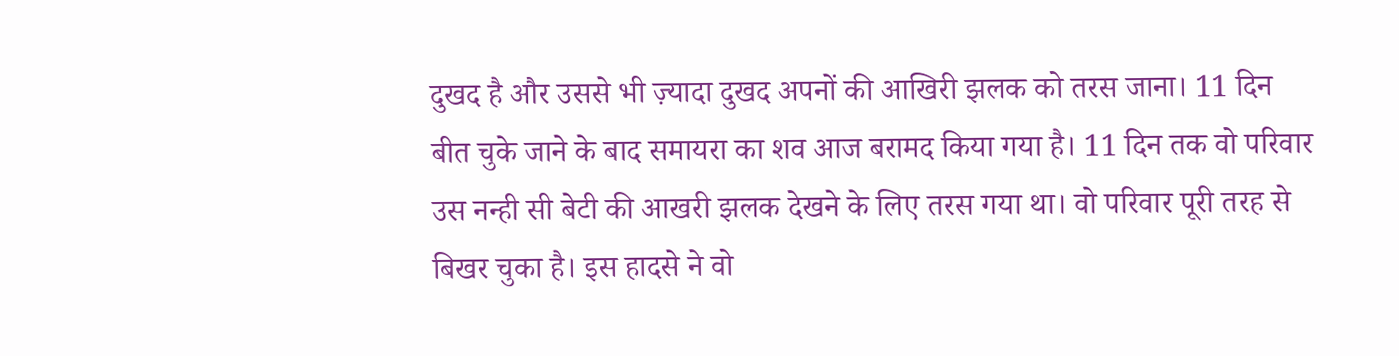दुखद है और उससे भी ज़्यादा दुखद अपनों की आखिरी झलक को तरस जाना। 11 दिन बीत चुके जाने के बाद समायरा का शव आज बरामद किया गया है। 11 दिन तक वो परिवार उस नन्ही सी बेटी की आखरी झलक देखने के लिए तरस गया था। वो परिवार पूरी तरह से बिखर चुका है। इस हादसे ने वो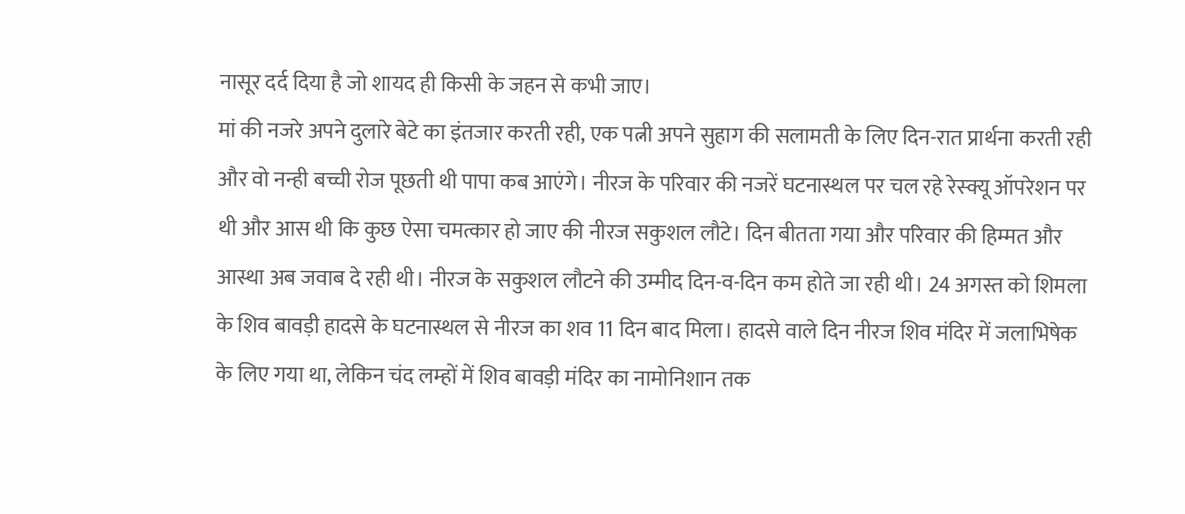नासूर दर्द दिया है जो शायद ही किसी के जहन से कभी जाए।
मां की नजरे अपने दुलारे बेटे का इंतजार करती रही, एक पत्नी अपने सुहाग की सलामती के लिए दिन-रात प्रार्थना करती रही और वो नन्ही बच्ची रोज पूछती थी पापा कब आएंगे। नीरज के परिवार की नजरें घटनास्थल पर चल रहे रेस्क्यू ऑपरेशन पर थी और आस थी कि कुछ ऐसा चमत्कार हो जाए की नीरज सकुशल लौटे। दिन बीतता गया और परिवार की हिम्मत और आस्था अब जवाब दे रही थी। नीरज के सकुशल लौटने की उम्मीद दिन-व-दिन कम होते जा रही थी। 24 अगस्त को शिमला के शिव बावड़ी हादसे के घटनास्थल से नीरज का शव 11 दिन बाद मिला। हादसे वाले दिन नीरज शिव मंदिर में जलाभिषेक के लिए गया था, लेकिन चंद लम्हों में शिव बावड़ी मंदिर का नामोनिशान तक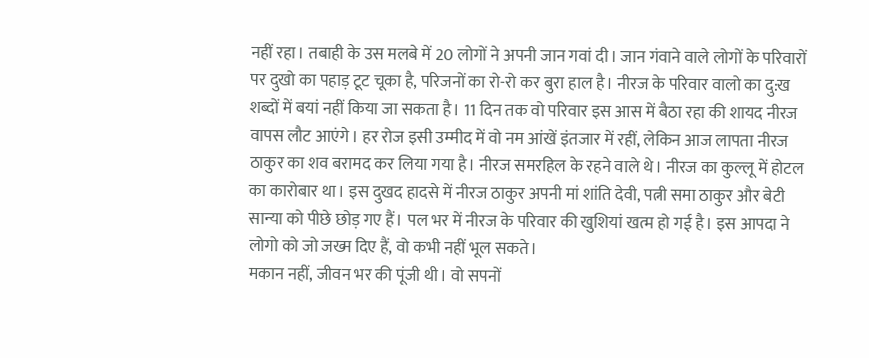नहीं रहा। तबाही के उस मलबे में 20 लोगों ने अपनी जान गवां दी। जान गंवाने वाले लोगों के परिवारों पर दुखो का पहाड़ टूट चूका है, परिजनों का रो-रो कर बुरा हाल है। नीरज के परिवार वालो का दु:ख शब्दों में बयां नहीं किया जा सकता है। 11 दिन तक वो परिवार इस आस में बैठा रहा की शायद नीरज वापस लौट आएंगे। हर रोज इसी उम्मीद में वो नम आंखें इंतजार में रहीं, लेकिन आज लापता नीरज ठाकुर का शव बरामद कर लिया गया है। नीरज समरहिल के रहने वाले थे। नीरज का कुल्लू में होटल का कारोबार था। इस दुखद हादसे में नीरज ठाकुर अपनी मां शांति देवी, पत्नी समा ठाकुर और बेटी सान्या को पीछे छोड़ गए हैं। पल भर में नीरज के परिवार की खुशियां खत्म हो गई है। इस आपदा ने लोगो को जो जख्म दिए हैं, वो कभी नहीं भूल सकते।
मकान नहीं, जीवन भर की पूंजी थी। वो सपनों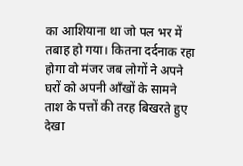का आशियाना था जो पल भर में तबाह हो गया। कितना दर्दनाक रहा होगा वो मंजर जब लोगों ने अपने घरों को अपनी आँखों के सामने ताश के पत्तों की तरह बिखरते हुए देखा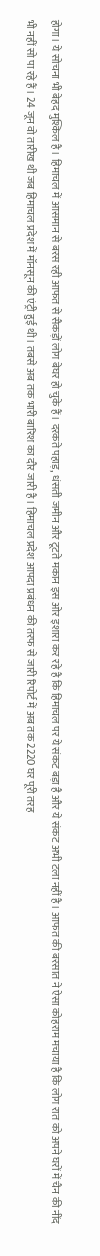होगा। ये सोचना भी बेहद मुश्किल है। हिमाचल में आसमान से बरस रही आफत से सैकड़ों लोग बेघर हो चुके हैं। दरकते पहाड़, धंसती जमीन और टूटते मकान इस ओर इशारा कर रहे है कि हिमाचल पर ये संकट बड़ा है और ये संकट अभी टला नहीं है। आफत की बरसात ने ऐसा कोहराम मचाया है कि लोग रात को अपने घरों में चैन की नींद भी नहीं सो पा रहे हैं। 24 जून वो तारीख थी जब हिमाचल प्रदेश में मॉनसून की एंट्री हुई थी। तबसे अब तक भारी बारिश का दौर जारी है। हिमाचल प्रदेश आपदा प्रबंधन की तरफ से जारी रिपोर्ट में अब तक 2220 घर पूरी तरह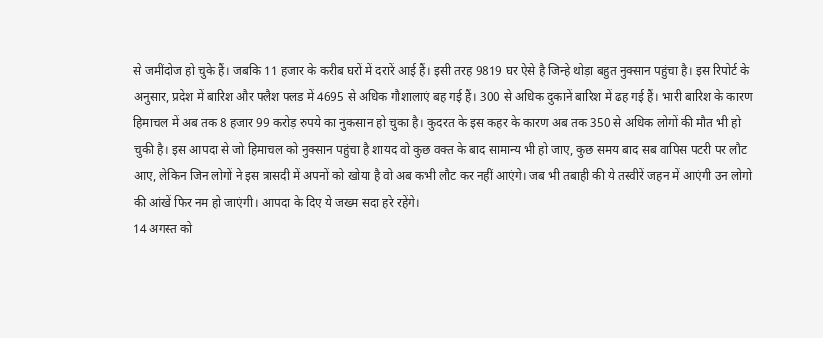से जमींदोज हो चुके हैं। जबकि 11 हजार के करीब घरों में दरारें आई हैं। इसी तरह 9819 घर ऐसे है जिन्हे थोड़ा बहुत नुक्सान पहुंचा है। इस रिपोर्ट के अनुसार, प्रदेश में बारिश और फ्लैश फ्लड में 4695 से अधिक गौशालाएं बह गई हैं। 300 से अधिक दुकानें बारिश में ढह गई हैं। भारी बारिश के कारण हिमाचल में अब तक 8 हजार 99 करोड़ रुपये का नुकसान हो चुका है। कुदरत के इस कहर के कारण अब तक 350 से अधिक लोगों की मौत भी हो चुकी है। इस आपदा से जो हिमाचल को नुक्सान पहुंचा है शायद वो कुछ वक्त के बाद सामान्य भी हो जाए, कुछ समय बाद सब वापिस पटरी पर लौट आए, लेकिन जिन लोगों ने इस त्रासदी में अपनों को खोया है वो अब कभी लौट कर नहीं आएंगे। जब भी तबाही की ये तस्वीरें जहन में आएंगी उन लोगो की आंखें फिर नम हो जाएंगी। आपदा के दिए ये जख्म सदा हरे रहेंगे।
14 अगस्त को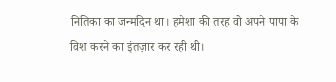नितिका का जन्मदिन था। हमेशा की तरह वो अपने पापा के विश करने का इंतज़ार कर रही थी।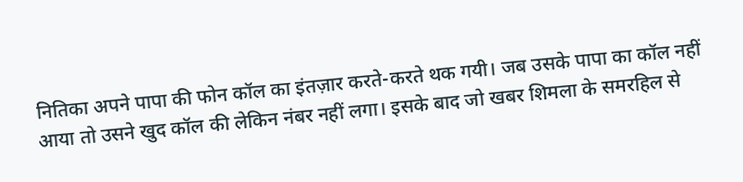नितिका अपने पापा की फोन कॉल का इंतज़ार करते-करते थक गयी। जब उसके पापा का कॉल नहीं आया तो उसने खुद कॉल की लेकिन नंबर नहीं लगा। इसके बाद जो खबर शिमला के समरहिल से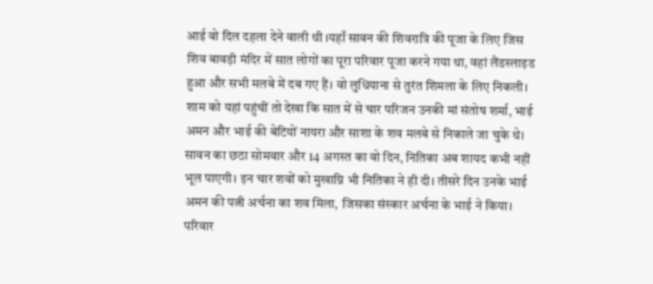आई वो दिल दहला देने वाली थी ।यहाँ सावन की शिवरात्रि की पूजा के लिए जिस शिव बावड़ी मंदिर में सात लोगों का पूरा परिवार पूजा करने गया था, वहां लैंडस्लाइड हुआ और सभी मलबे में दब गए हैं। वो लुधियाना से तुरंत शिमला के लिए निकली। शाम को यहां पहुंचीं तो देखा कि सात में से चार परिजन उनकी मां संतोष शर्मा, भाई अमन और भाई की बेटियों नायरा और साशा के शव मलबे से निकाले जा चुके थे। सावन का छठा सोमवार और 14 अगस्त का वो दिन, नितिका अब शायद कभी नहीं भूल पाएगी। इन चार शवों को मुखाग्नि भी नितिका ने ही दी। तीसरे दिन उनके भाई अमन की पत्नी अर्चना का शव मिला, जिसका संस्कार अर्चना के भाई ने किया। परिवार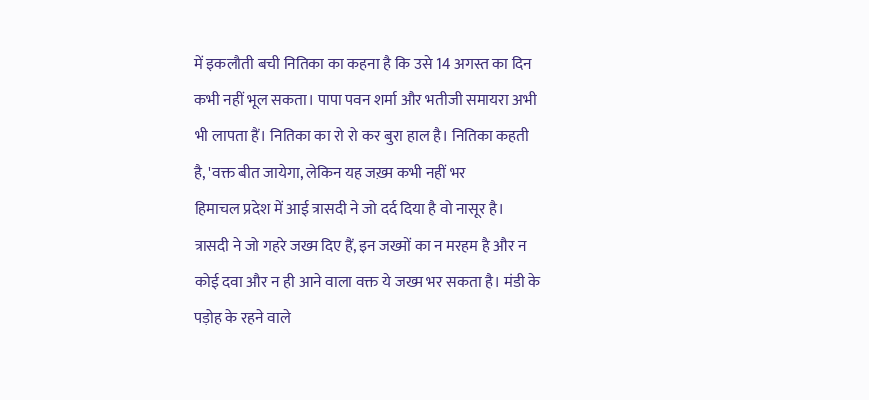में इकलौती बची नितिका का कहना है कि उसे 14 अगस्त का दिन कभी नहीं भूल सकता। पापा पवन शर्मा और भतीजी समायरा अभी भी लापता हैं। नितिका का रो रो कर बुरा हाल है। नितिका कहती है, 'वक्त बीत जायेगा, लेकिन यह जख़्म कभी नहीं भर
हिमाचल प्रदेश में आई त्रासदी ने जो दर्द दिया है वो नासूर है। त्रासदी ने जो गहरे जख्म दिए हैं, इन जख्मों का न मरहम है और न कोई दवा और न ही आने वाला वक्त ये जख्म भर सकता है। मंडी के पड़ोह के रहने वाले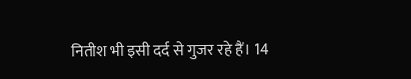नितीश भी इसी दर्द से गुजर रहे हैं। 14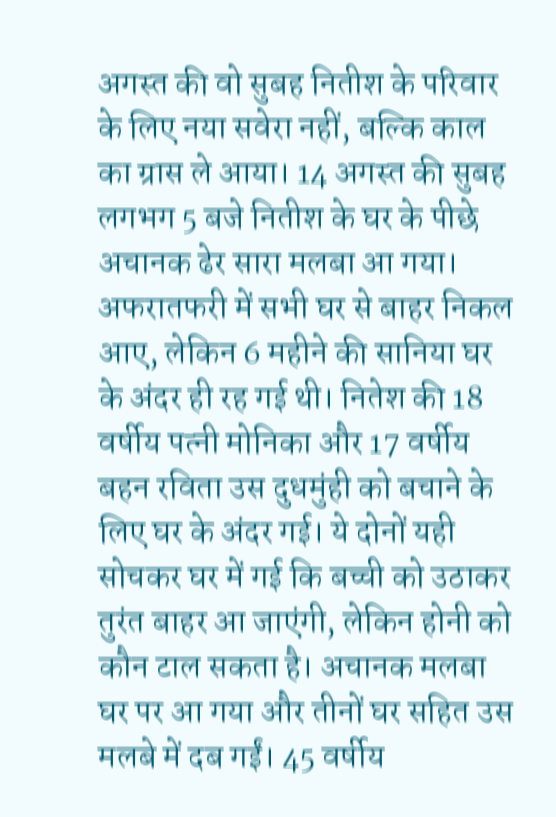अगस्त की वो सुबह नितीश के परिवार के लिए नया सवेरा नहीं, बल्कि काल का ग्रास ले आया। 14 अगस्त की सुबह लगभग 5 बजे नितीश के घर के पीछे अचानक ढेर सारा मलबा आ गया। अफरातफरी में सभी घर से बाहर निकल आए, लेकिन 6 महीने की सानिया घर के अंदर ही रह गई थी। नितेश की 18 वर्षीय पत्नी मोनिका और 17 वर्षीय बहन रविता उस दुधमुंही को बचाने के लिए घर के अंदर गई। ये दोनों यही सोचकर घर में गई कि बच्ची को उठाकर तुरंत बाहर आ जाएंगी, लेकिन होनी को कौन टाल सकता है। अचानक मलबा घर पर आ गया और तीनों घर सहित उस मलबे में दब गईं। 45 वर्षीय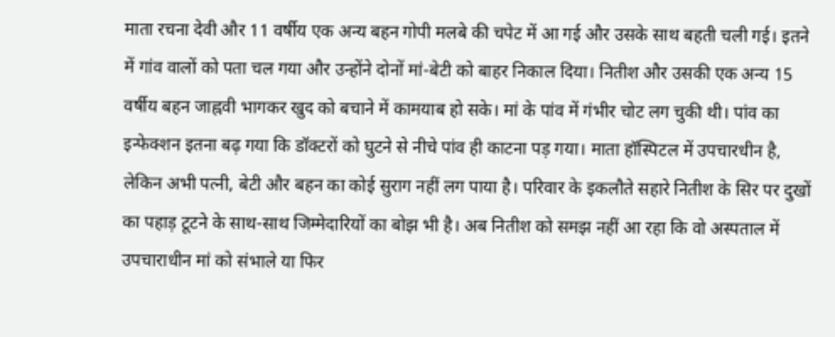माता रचना देवी और 11 वर्षीय एक अन्य बहन गोपी मलबे की चपेट में आ गई और उसके साथ बहती चली गई। इतने में गांव वालों को पता चल गया और उन्होंने दोनों मां-बेटी को बाहर निकाल दिया। नितीश और उसकी एक अन्य 15 वर्षीय बहन जाह्नवी भागकर खुद को बचाने में कामयाब हो सके। मां के पांव में गंभीर चोट लग चुकी थी। पांव का इन्फेक्शन इतना बढ़ गया कि डॉक्टरों को घुटने से नीचे पांव ही काटना पड़ गया। माता हॉस्पिटल में उपचारधीन है, लेकिन अभी पत्नी, बेटी और बहन का कोई सुराग नहीं लग पाया है। परिवार के इकलौते सहारे नितीश के सिर पर दुखों का पहाड़ टूटने के साथ-साथ जिम्मेदारियों का बोझ भी है। अब नितीश को समझ नहीं आ रहा कि वो अस्पताल में उपचाराधीन मां को संभाले या फिर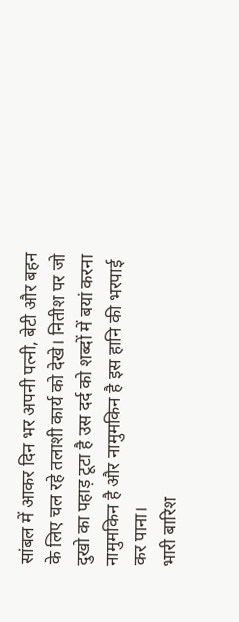सांबल में आकर दिन भर अपनी पत्नी, बेटी और बहन के लिए चल रहे तलाशी कार्य को देखे। नितीश पर जो दुखो का पहाड़ टूटा है उस दर्द को शब्दों में बयां करना नामुमकिन है और नामुमकिन है इस हानि की भरपाई कर पाना।
भारी बारिश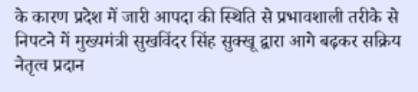के कारण प्रदेश में जारी आपदा की स्थिति से प्रभावशाली तरीके से निपटने में मुख्यमंत्री सुखविंदर सिंह सुक्खू द्वारा आगे बढ़कर सक्रिय नेतृत्व प्रदान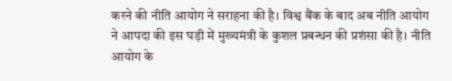करने की नीति आयोग ने सराहना की है। विश्व बैंक के बाद अब नीति आयोग ने आपदा की इस घड़ी में मुख्यमंत्री के कुशल प्रबन्धन की प्रशंसा की है। नीति आयोग के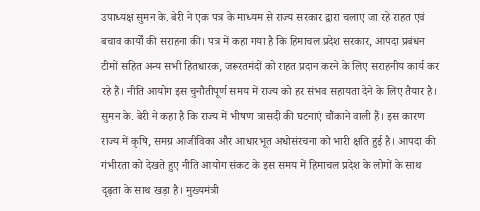उपाध्यक्ष सुमन के. बेरी ने एक पत्र के माध्यम से राज्य सरकार द्वारा चलाए जा रहे राहत एवं बचाव कार्यों की सराहना की। पत्र में कहा गया है कि हिमाचल प्रदेश सरकार, आपदा प्रबंधन टीमों सहित अन्य सभी हितधारक, जरूरतमंदों को राहत प्रदान करने के लिए सराहनीय कार्य कर रहे हैं। नीति आयोग इस चुनौतीपूर्ण समय में राज्य को हर संभव सहायता देने के लिए तैयार है। सुमन के. बेरी ने कहा है कि राज्य में भीषण त्रासदी की घटनाएं चौंकाने वाली हैं। इस कारण राज्य में कृषि, समग्र आजीविका और आधारभूत अधोसंरचना को भारी क्षति हुई है। आपदा की गंभीरता को देखते हुए नीति आयोग संकट के इस समय में हिमाचल प्रदेश के लोगों के साथ दृढ़ता के साथ खड़ा है। मुख्यमंत्री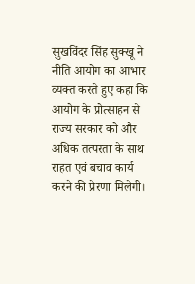सुखविंदर सिंह सुक्खू ने नीति आयोग का आभार व्यक्त करते हुए कहा कि आयोग के प्रोत्साहन से राज्य सरकार को और अधिक तत्परता के साथ राहत एवं बचाव कार्य करने की प्रेरणा मिलेगी।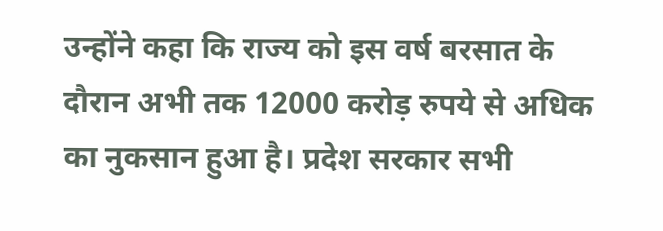उन्होंने कहा कि राज्य को इस वर्ष बरसात के दौरान अभी तक 12000 करोड़ रुपये से अधिक का नुकसान हुआ है। प्रदेश सरकार सभी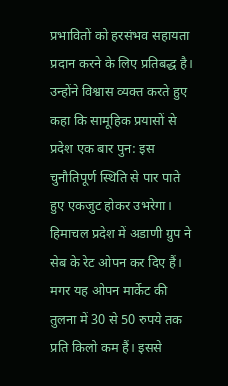प्रभावितों को हरसंभव सहायता प्रदान करने के लिए प्रतिबद्ध है। उन्होंने विश्वास व्यक्त करते हुए कहा कि सामूहिक प्रयासों से प्रदेश एक बार पुन: इस चुनौतिपूर्ण स्थिति से पार पाते हुए एकजुट होकर उभरेगा।
हिमाचल प्रदेश में अडाणी ग्रुप ने सेब के रेट ओपन कर दिए हैं। मगर यह ओपन मार्केट की तुलना में 30 से 50 रुपये तक प्रति किलो कम हैं। इससे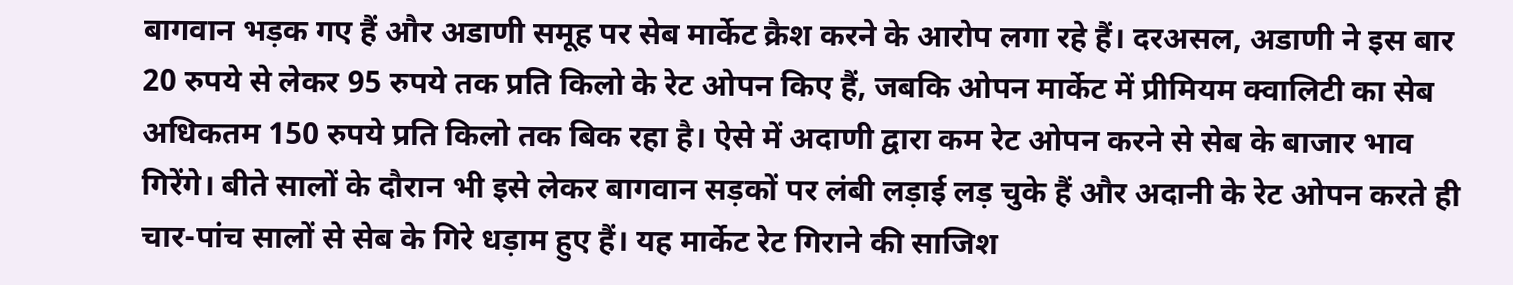बागवान भड़क गए हैं और अडाणी समूह पर सेब मार्केट क्रैश करने के आरोप लगा रहे हैं। दरअसल, अडाणी ने इस बार 20 रुपये से लेकर 95 रुपये तक प्रति किलो के रेट ओपन किए हैं, जबकि ओपन मार्केट में प्रीमियम क्वालिटी का सेब अधिकतम 150 रुपये प्रति किलो तक बिक रहा है। ऐसे में अदाणी द्वारा कम रेट ओपन करने से सेब के बाजार भाव गिरेंगे। बीते सालों के दौरान भी इसे लेकर बागवान सड़कों पर लंबी लड़ाई लड़ चुके हैं और अदानी के रेट ओपन करते ही चार-पांच सालों से सेब के गिरे धड़ाम हुए हैं। यह मार्केट रेट गिराने की साजिश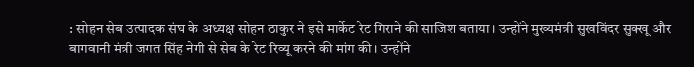: सोहन सेब उत्पादक संघ के अध्यक्ष सोहन ठाकुर ने इसे मार्केट रेट गिराने की साजिश बताया। उन्होंने मुख्यमंत्री सुखविंदर सुक्खू और बागवानी मंत्री जगत सिंह नेगी से सेब के रेट रिव्यू करने की मांग की। उन्होंने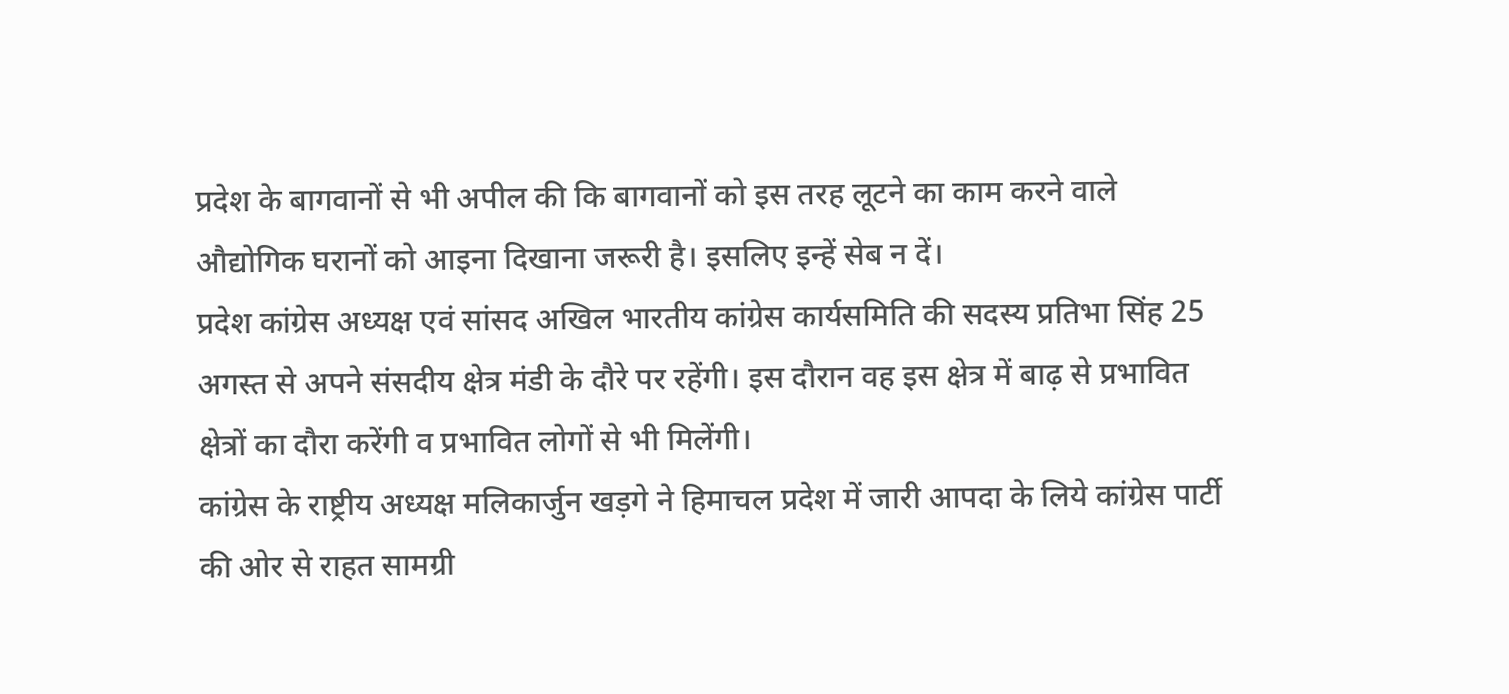प्रदेश के बागवानों से भी अपील की कि बागवानों को इस तरह लूटने का काम करने वाले औद्योगिक घरानों को आइना दिखाना जरूरी है। इसलिए इन्हें सेब न दें।
प्रदेश कांग्रेस अध्यक्ष एवं सांसद अखिल भारतीय कांग्रेस कार्यसमिति की सदस्य प्रतिभा सिंह 25 अगस्त से अपने संसदीय क्षेत्र मंडी के दौरे पर रहेंगी। इस दौरान वह इस क्षेत्र में बाढ़ से प्रभावित क्षेत्रों का दौरा करेंगी व प्रभावित लोगों से भी मिलेंगी।
कांग्रेस के राष्ट्रीय अध्यक्ष मलिकार्जुन खड़गे ने हिमाचल प्रदेश में जारी आपदा के लिये कांग्रेस पार्टी की ओर से राहत सामग्री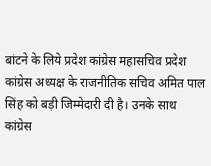बांटने के लिये प्रदेश कांग्रेस महासचिव प्रदेश कांग्रेस अध्यक्ष के राजनीतिक सचिव अमित पाल सिंह को बड़ी जिम्मेदारी दी है। उनके साथ कांग्रेस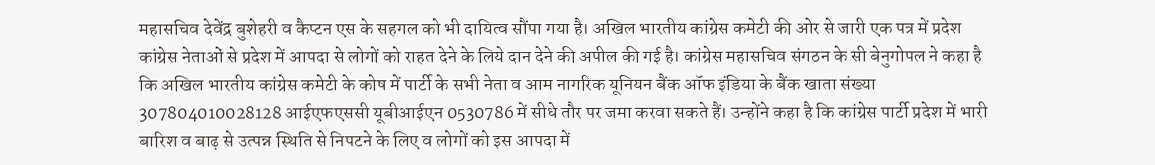महासचिव देवेंद्र बुशेहरी व कैप्टन एस के सहगल को भी दायित्व सौंपा गया है। अखिल भारतीय कांग्रेस कमेटी की ओर से जारी एक पत्र में प्रदेश कांग्रेस नेताओं से प्रदेश में आपदा से लोगों को राहत देने के लिये दान देने की अपील की गई है। कांग्रेस महासचिव संगठन के सी बेनुगोपल ने कहा है कि अखिल भारतीय कांग्रेस कमेटी के कोष में पार्टी के सभी नेता व आम नागरिक यूनियन बैंक ऑफ इंडिया के बैंक खाता संख्या 307804010028128 आईएफएससी यूबीआईएन 0530786 में सीधे तौर पर जमा करवा सकते हैं। उन्होंने कहा है कि कांग्रेस पार्टी प्रदेश में भारी बारिश व बाढ़ से उत्पन्न स्थिति से निपटने के लिए व लोगों को इस आपदा में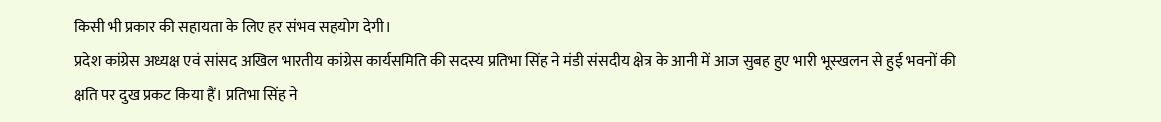किसी भी प्रकार की सहायता के लिए हर संभव सहयोग देगी।
प्रदेश कांग्रेस अध्यक्ष एवं सांसद अखिल भारतीय कांग्रेस कार्यसमिति की सदस्य प्रतिभा सिंह ने मंडी संसदीय क्षेत्र के आनी में आज सुबह हुए भारी भूस्खलन से हुई भवनों की क्षति पर दुख प्रकट किया हैं। प्रतिभा सिंह ने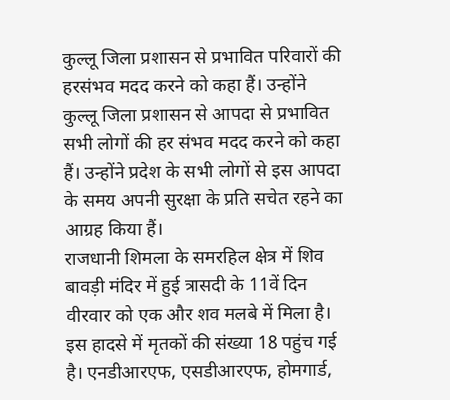कुल्लू जिला प्रशासन से प्रभावित परिवारों की हरसंभव मदद करने को कहा हैं। उन्होंने कुल्लू जिला प्रशासन से आपदा से प्रभावित सभी लोगों की हर संभव मदद करने को कहा हैं। उन्होंने प्रदेश के सभी लोगों से इस आपदा के समय अपनी सुरक्षा के प्रति सचेत रहने का आग्रह किया हैं।
राजधानी शिमला के समरहिल क्षेत्र में शिव बावड़ी मंदिर में हुई त्रासदी के 11वें दिन वीरवार को एक और शव मलबे में मिला है। इस हादसे में मृतकों की संख्या 18 पहुंच गई है। एनडीआरएफ, एसडीआरएफ, होमगार्ड,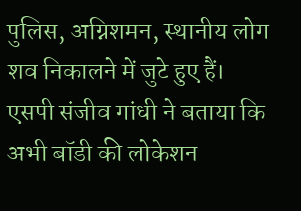पुलिस, अग्निशमन, स्थानीय लोग शव निकालने में जुटे हुए हैं। एसपी संजीव गांधी ने बताया कि अभी बॉडी की लोकेशन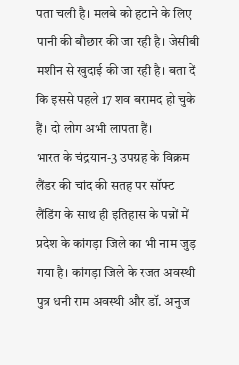पता चली है। मलबे को हटाने के लिए पानी की बौछार की जा रही है। जेसीबी मशीन से खुदाई की जा रही है। बता दें कि इससे पहले 17 शव बरामद हो चुके हैं। दो लोग अभी लापता हैं।
भारत के चंद्रयान-3 उपग्रह के विक्रम लैंडर की चांद की सतह पर सॉफ्ट लैंडिंग के साथ ही इतिहास के पन्नों में प्रदेश के कांगड़ा जिले का भी नाम जुड़ गया है। कांगड़ा जिले के रजत अवस्थी पुत्र धनी राम अवस्थी और डॉ. अनुज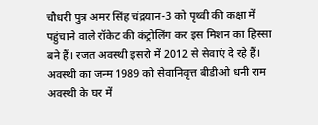चौधरी पुत्र अमर सिंह चंद्रयान-3 को पृथ्वी की कक्षा में पहुंचाने वाले रॉकेट की कंट्रोलिंग कर इस मिशन का हिस्सा बने हैं। रजत अवस्थी इसरो में 2012 से सेवाएं दे रहे हैं। अवस्थी का जन्म 1989 को सेवानिवृत्त बीडीओ धनी राम अवस्थी के घर में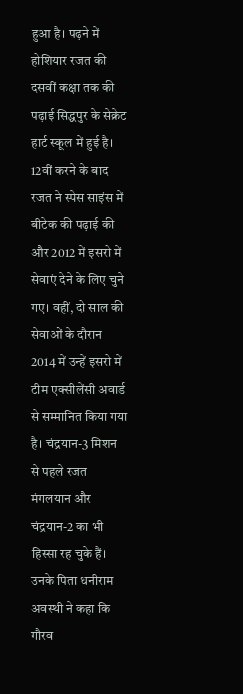हुआ है। पढ़ने में होशियार रजत की दसवीं कक्षा तक की पढ़ाई सिद्धपुर के सेक्रेट हार्ट स्कूल में हुई है। 12वीं करने के बाद रजत ने स्पेस साइंस में बीटेक की पढ़ाई की और 2012 में इसरो में सेवाएं देने के लिए चुने गए। वहीं, दो साल की सेवाओं के दौरान 2014 में उन्हें इसरो में टीम एक्सीलेंसी अवार्ड से सम्मानित किया गया है। चंद्रयान-3 मिशन से पहले रजत मंगलयान और चंद्रयान-2 का भी हिस्सा रह चुके हैं। उनके पिता धनीराम अवस्थी ने कहा कि गौरव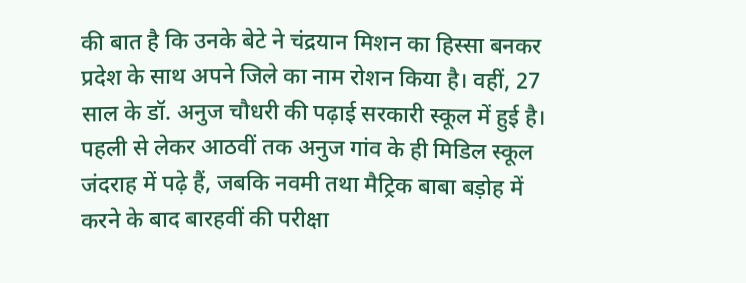की बात है कि उनके बेटे ने चंद्रयान मिशन का हिस्सा बनकर प्रदेश के साथ अपने जिले का नाम रोशन किया है। वहीं, 27 साल के डॉ. अनुज चौधरी की पढ़ाई सरकारी स्कूल में हुई है। पहली से लेकर आठवीं तक अनुज गांव के ही मिडिल स्कूल जंदराह में पढ़े हैं, जबकि नवमी तथा मैट्रिक बाबा बड़ोह में करने के बाद बारहवीं की परीक्षा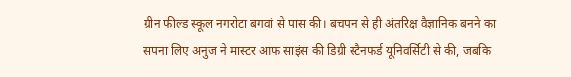ग्रीन फील्ड स्कूल नगरोटा बगवां से पास की। बचपन से ही अंतरिक्ष वैज्ञानिक बनने का सपना लिए अनुज ने मास्टर आफ साइंस की डिग्री स्टैनफर्ड यूनिवर्सिटी से की, जबकि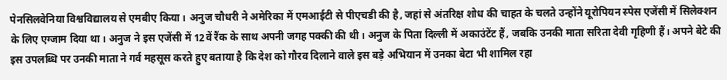पेनसिलवेनिया विश्वविद्यालय से एमबीए किया। अनुज चौधरी ने अमेरिका में एमआईटी से पीएचडी की है, जहां से अंतरिक्ष शोध की चाहत के चलते उन्होंने यूरोपियन स्पेस एजेंसी में सिलेक्शन के लिए एग्जाम दिया था। अनुज ने इस एजेंसी में 12वें रैंक के साथ अपनी जगह पक्की की थी। अनुज के पिता दिल्ली में अकाउंटेंट हैं, जबकि उनकी माता सरिता देवी गृहिणी हैं। अपने बेटे की इस उपलब्धि पर उनकी माता ने गर्व महसूस करते हुए बताया है कि देश को गौरव दिलाने वाले इस बड़े अभियान में उनका बेटा भी शामिल रहा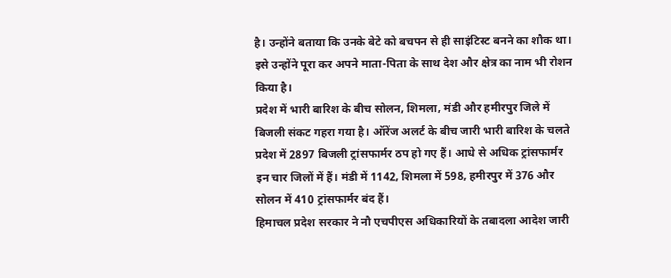है। उन्होंने बताया कि उनके बेटे को बचपन से ही साइंटिस्ट बनने का शौक था। इसे उन्होंने पूरा कर अपने माता-पिता के साथ देश और क्षेत्र का नाम भी रोशन किया है।
प्रदेश में भारी बारिश के बीच सोलन, शिमला, मंडी और हमीरपुर जिले में बिजली संकट गहरा गया है। ऑरेंज अलर्ट के बीच जारी भारी बारिश के चलते प्रदेश में 2897 बिजली ट्रांसफार्मर ठप हो गए हैं। आधे से अधिक ट्रांसफार्मर इन चार जिलों में हैं। मंडी में 1142, शिमला में 598, हमीरपुर में 376 और सोलन में 410 ट्रांसफार्मर बंद हैं।
हिमाचल प्रदेश सरकार ने नौ एचपीएस अधिकारियों के तबादला आदेश जारी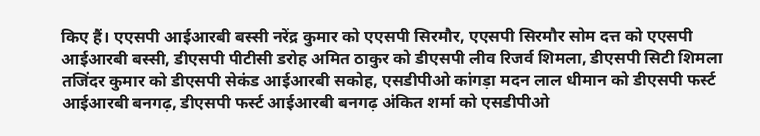किए हैं। एएसपी आईआरबी बस्सी नरेंद्र कुमार को एएसपी सिरमौर, एएसपी सिरमौर सोम दत्त को एएसपी आईआरबी बस्सी, डीएसपी पीटीसी डरोह अमित ठाकुर को डीएसपी लीव रिजर्व शिमला, डीएसपी सिटी शिमला तजिंदर कुमार को डीएसपी सेकंड आईआरबी सकोह, एसडीपीओ कांगड़ा मदन लाल धीमान को डीएसपी फर्स्ट आईआरबी बनगढ़, डीएसपी फर्स्ट आईआरबी बनगढ़ अंकित शर्मा को एसडीपीओ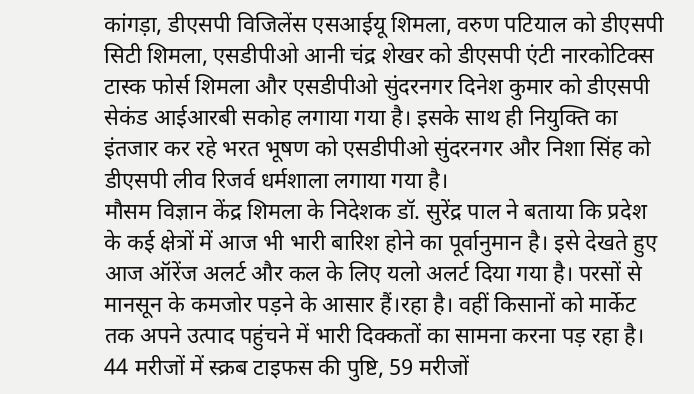कांगड़ा, डीएसपी विजिलेंस एसआईयू शिमला, वरुण पटियाल को डीएसपी सिटी शिमला, एसडीपीओ आनी चंद्र शेखर को डीएसपी एंटी नारकोटिक्स टास्क फोर्स शिमला और एसडीपीओ सुंदरनगर दिनेश कुमार को डीएसपी सेकंड आईआरबी सकोह लगाया गया है। इसके साथ ही नियुक्ति का इंतजार कर रहे भरत भूषण को एसडीपीओ सुंदरनगर और निशा सिंह को डीएसपी लीव रिजर्व धर्मशाला लगाया गया है।
मौसम विज्ञान केंद्र शिमला के निदेशक डॉ. सुरेंद्र पाल ने बताया कि प्रदेश के कई क्षेत्रों में आज भी भारी बारिश होने का पूर्वानुमान है। इसे देखते हुए आज ऑरेंज अलर्ट और कल के लिए यलो अलर्ट दिया गया है। परसों से मानसून के कमजोर पड़ने के आसार हैं।रहा है। वहीं किसानों को मार्केट तक अपने उत्पाद पहुंचने में भारी दिक्कतों का सामना करना पड़ रहा है।
44 मरीजों में स्क्रब टाइफस की पुष्टि, 59 मरीजों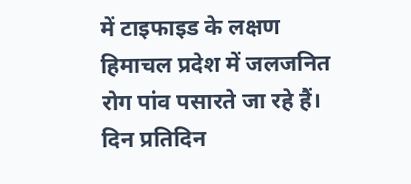में टाइफाइड के लक्षण हिमाचल प्रदेश में जलजनित रोग पांव पसारते जा रहे हैं। दिन प्रतिदिन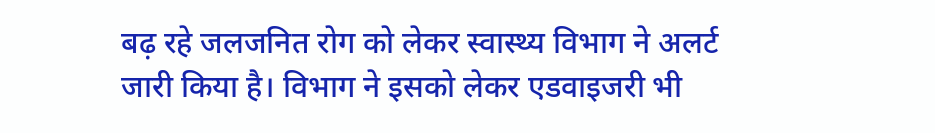बढ़ रहे जलजनित रोग को लेकर स्वास्थ्य विभाग ने अलर्ट जारी किया है। विभाग ने इसको लेकर एडवाइजरी भी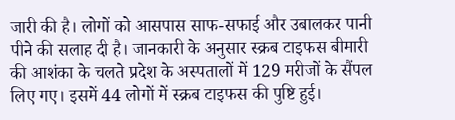जारी की है। लोगों को आसपास साफ-सफाई और उबालकर पानी पीने की सलाह दी है। जानकारी के अनुसार स्क्रब टाइफस बीमारी की आशंका के चलते प्रदेश के अस्पतालों में 129 मरीजों के सैंपल लिए गए। इसमें 44 लोगों में स्क्रब टाइफस की पुष्टि हुई।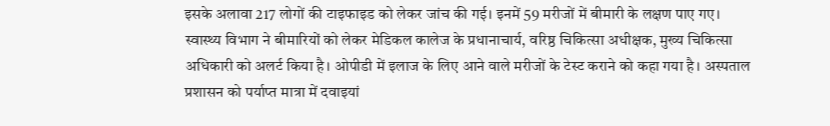इसके अलावा 217 लोगों की टाइफाइड को लेकर जांच की गई। इनमें 59 मरीजों में बीमारी के लक्षण पाए गए। स्वास्थ्य विभाग ने बीमारियों को लेकर मेडिकल कालेज के प्रधानाचार्य, वरिष्ठ चिकित्सा अधीक्षक, मुख्य चिकित्सा अधिकारी को अलर्ट किया है। ओपीडी में इलाज के लिए आने वाले मरीजों के टेस्ट कराने को कहा गया है। अस्पताल प्रशासन को पर्याप्त मात्रा में दवाइयां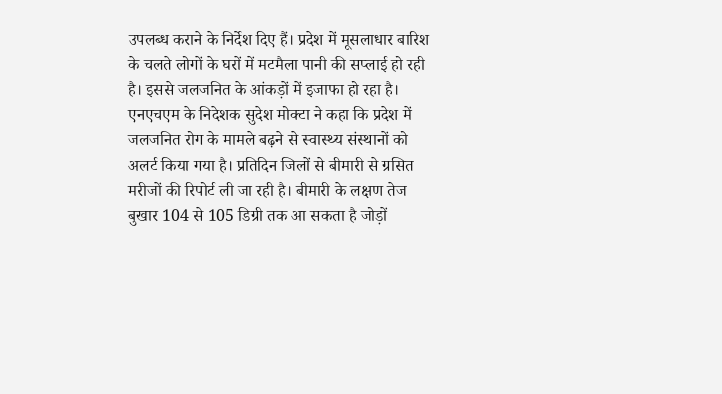उपलब्ध कराने के निर्देश दिए हैं। प्रदेश में मूसलाधार बारिश के चलते लोगों के घरों में मटमैला पानी की सप्लाई हो रही है। इससे जलजनित के आंकड़ों में इजाफा हो रहा है। एनएचएम के निदेशक सुदेश मोक्टा ने कहा कि प्रदेश में जलजनित रोग के मामले बढ़ने से स्वास्थ्य संस्थानों को अलर्ट किया गया है। प्रतिदिन जिलों से बीमारी से ग्रसित मरीजों की रिपोर्ट ली जा रही है। बीमारी के लक्षण तेज बुखार 104 से 105 डिग्री तक आ सकता है जोड़ों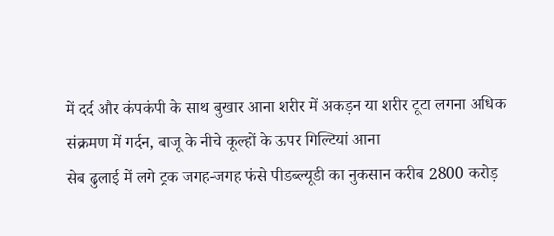में दर्द और कंपकंपी के साथ बुखार आना शरीर में अकड़न या शरीर टूटा लगना अधिक संक्रमण में गर्दन, बाजू के नीचे कूल्हों के ऊपर गिल्टियां आना
सेब ढुलाई में लगे ट्रक जगह-जगह फंसे पीडब्ल्यूडी का नुकसान करीब 2800 करोड़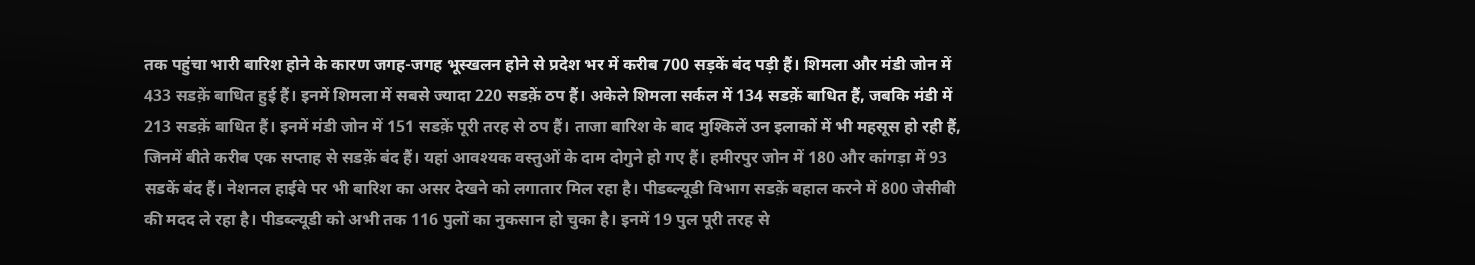तक पहुंचा भारी बारिश होने के कारण जगह-जगह भूस्खलन होने से प्रदेश भर में करीब 700 सड़कें बंद पड़ी हैं। शिमला और मंडी जोन में 433 सडक़ें बाधित हुई हैं। इनमें शिमला में सबसे ज्यादा 220 सडक़ें ठप हैं। अकेले शिमला सर्कल में 134 सडक़ें बाधित हैं, जबकि मंडी में 213 सडक़ें बाधित हैं। इनमें मंडी जोन में 151 सडक़ें पूरी तरह से ठप हैं। ताजा बारिश के बाद मुश्किलें उन इलाकों में भी महसूस हो रही हैं, जिनमें बीते करीब एक सप्ताह से सडक़ें बंद हैं। यहां आवश्यक वस्तुओं के दाम दोगुने हो गए हैं। हमीरपुर जोन में 180 और कांगड़ा में 93 सडकें बंद हैं। नेशनल हाईवे पर भी बारिश का असर देखने को लगातार मिल रहा है। पीडब्ल्यूडी विभाग सडक़ें बहाल करने में 800 जेसीबी की मदद ले रहा है। पीडब्ल्यूडी को अभी तक 116 पुलों का नुकसान हो चुका है। इनमें 19 पुल पूरी तरह से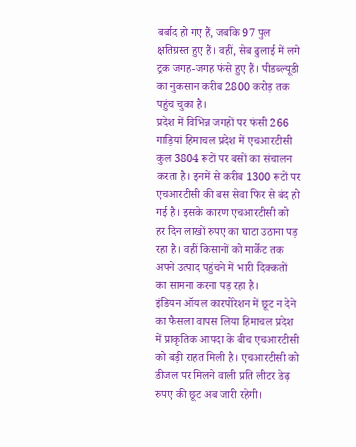बर्बाद हो गए हैं, जबकि 97 पुल क्षतिग्रस्त हुए हैं। वहीं, सेब ढुलाई में लगे ट्रक जगह-जगह फंसे हुए हैं। पीडब्ल्यूडी का नुकसान करीब 2800 करोड़ तक पहुंच चुका है।
प्रदेश में विभिन्न जगहों पर फंसी 266 गाड़ियां हिमाचल प्रदेश में एचआरटीसी कुल 3804 रूटों पर बसों का संचालन करता है। इनमें से करीब 1300 रूटों पर एचआरटीसी की बस सेवा फिर से बंद हो गई है। इसके कारण एचआरटीसी को हर दिन लाखों रुपए का घाटा उठाना पड़ रहा है। वहीं किसानों को मार्केट तक अपने उत्पाद पहुंचने में भारी दिक्कतों का सामना करना पड़ रहा है।
इंडियन ऑयल कारपोरेशन में छूट न देने का फैसला वापस लिया हिमाचल प्रदेश में प्राकृतिक आपदा के बीच एचआरटीसी को बड़ी राहत मिली है। एचआरटीसी को डीजल पर मिलने वाली प्रति लीटर डेढ़ रुपए की छूट अब जारी रहेगी।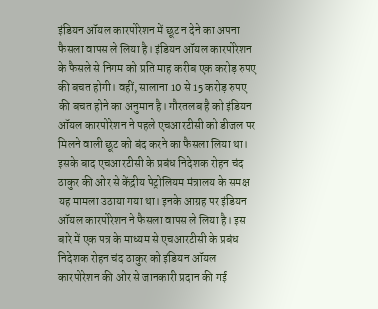इंडियन ऑयल कारपोरेशन में छूट न देने का अपना फैसला वापस ले लिया है। इंडियन ऑयल कारपोरेशन के फैसले से निगम को प्रति माह करीब एक करोड़ रुपए की बचत होगी। वहीं, सालाना 10 से 15 करोड़ रुपए की बचत होने का अनुमान है। गौरतलब है को इंडियन ऑयल कारपोरेशन ने पहले एचआरटीसी को डीजल पर मिलने वाली छूट को बंद करने का फैसला लिया था। इसके बाद एचआरटीसी के प्रबंध निदेशक रोहन चंद ठाकुर की ओर से केंद्रीय पेट्रोलियम मंत्रालय के समक्ष यह मामला उठाया गया था। इनके आग्रह पर इंडियन ऑयल कारपोरेशन ने फैसला वापस ले लिया है। इस बारे में एक पत्र के माध्यम से एचआरटीसी के प्रबंध निदेशक रोहन चंद ठाकुर को इंडियन ऑयल कारपोरेशन की ओर से जानकारी प्रदान की गई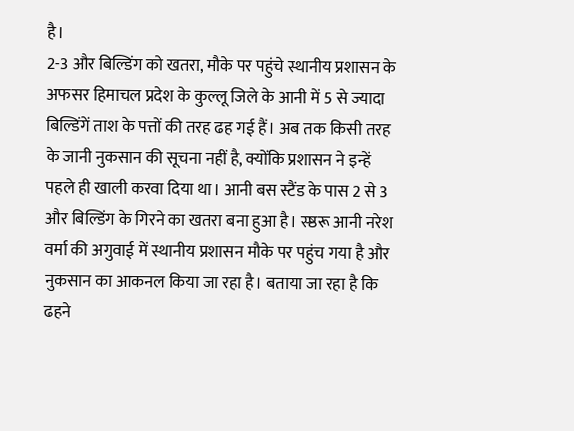है।
2-3 और बिल्डिंग को खतरा, मौके पर पहुंचे स्थानीय प्रशासन के अफसर हिमाचल प्रदेश के कुल्लू जिले के आनी में 5 से ज्यादा बिल्डिंगें ताश के पत्तों की तरह ढह गई हैं। अब तक किसी तरह के जानी नुकसान की सूचना नहीं है, क्योंकि प्रशासन ने इन्हें पहले ही खाली करवा दिया था। आनी बस स्टैंड के पास 2 से 3 और बिल्डिंग के गिरने का खतरा बना हुआ है। स्ष्ठरू आनी नरेश वर्मा की अगुवाई में स्थानीय प्रशासन मौके पर पहुंच गया है और नुकसान का आकनल किया जा रहा है। बताया जा रहा है कि ढहने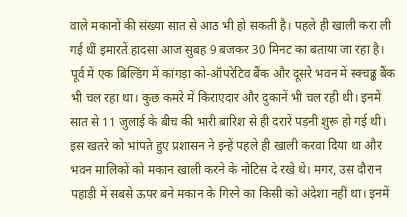वाले मकानों की संख्या सात से आठ भी हो सकती है। पहले ही खाली करा ली गई थीं इमारतें हादसा आज सुबह 9 बजकर 30 मिनट का बताया जा रहा है। पूर्व में एक बिल्डिंग में कांगड़ा को-ऑपरेटिव बैंक और दूसरे भवन में स्क्चढ्ढ बैंक भी चल रहा था। कुछ कमरे में किराएदार और दुकानें भी चल रही थी। इनमें सात से 11 जुलाई के बीच की भारी बारिश से ही दरारें पड़नी शुरू हो गई थी। इस खतरे को भांपते हुए प्रशासन ने इन्हें पहले ही खाली करवा दिया था और भवन मालिकों को मकान खाली करने के नोटिस दे रखे थे। मगर, उस दौरान पहाड़ी में सबसे ऊपर बने मकान के गिरने का किसी को अंदेशा नहीं था। इनमें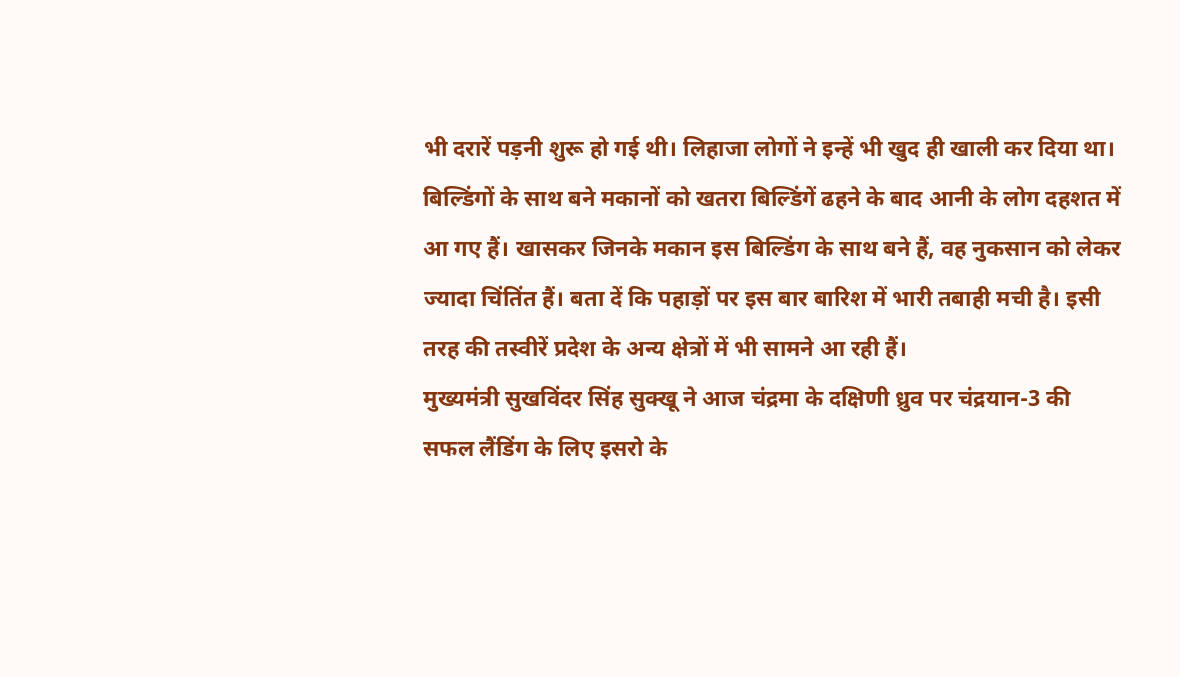भी दरारें पड़नी शुरू हो गई थी। लिहाजा लोगों ने इन्हें भी खुद ही खाली कर दिया था। बिल्डिंगों के साथ बने मकानों को खतरा बिल्डिंगें ढहने के बाद आनी के लोग दहशत में आ गए हैं। खासकर जिनके मकान इस बिल्डिंग के साथ बने हैं, वह नुकसान को लेकर ज्यादा चिंतिंत हैं। बता दें कि पहाड़ों पर इस बार बारिश में भारी तबाही मची है। इसी तरह की तस्वीरें प्रदेश के अन्य क्षेत्रों में भी सामने आ रही हैं।
मुख्यमंत्री सुखविंदर सिंह सुक्खू ने आज चंद्रमा के दक्षिणी ध्रुव पर चंद्रयान-3 की सफल लैंडिंग के लिए इसरो के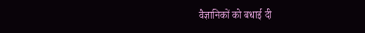वैज्ञानिकों को बधाई दी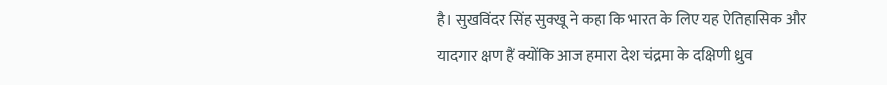है। सुखविंदर सिंह सुक्खू ने कहा कि भारत के लिए यह ऐतिहासिक और यादगार क्षण हैं क्योंकि आज हमारा देश चंद्रमा के दक्षिणी ध्रुव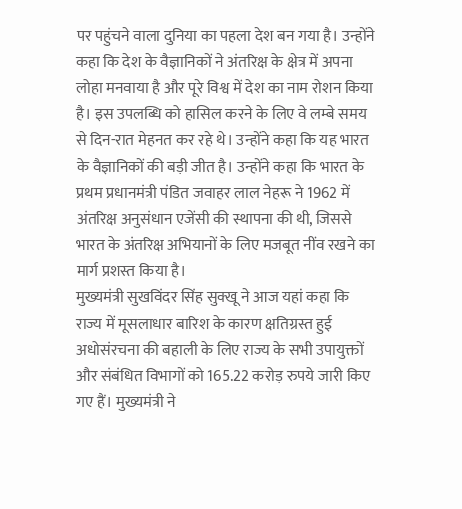पर पहुंचने वाला दुनिया का पहला देश बन गया है। उन्होंने कहा कि देश के वैज्ञानिकों ने अंतरिक्ष के क्षेत्र में अपना लोहा मनवाया है और पूरे विश्व में देश का नाम रोशन किया है। इस उपलब्धि को हासिल करने के लिए वे लम्बे समय से दिन-रात मेहनत कर रहे थे। उन्होंने कहा कि यह भारत के वैज्ञानिकों की बड़ी जीत है। उन्होंने कहा कि भारत के प्रथम प्रधानमंत्री पंडित जवाहर लाल नेहरू ने 1962 में अंतरिक्ष अनुसंधान एजेंसी की स्थापना की थी, जिससे भारत के अंतरिक्ष अभियानों के लिए मजबूत नींव रखने का मार्ग प्रशस्त किया है।
मुख्यमंत्री सुखविंदर सिंह सुक्खू ने आज यहां कहा कि राज्य में मूसलाधार बारिश के कारण क्षतिग्रस्त हुई अधोसंरचना की बहाली के लिए राज्य के सभी उपायुक्तों और संबंधित विभागों को 165.22 करोड़ रुपये जारी किए गए हैं। मुख्यमंत्री ने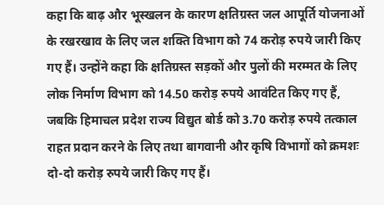कहा कि बाढ़ और भूस्खलन के कारण क्षतिग्रस्त जल आपूर्ति योजनाओं के रखरखाव के लिए जल शक्ति विभाग को 74 करोड़ रुपये जारी किए गए हैं। उन्होंने कहा कि क्षतिग्रस्त सड़कों और पुलों की मरम्मत के लिए लोक निर्माण विभाग को 14.50 करोड़ रुपये आवंटित किए गए हैं, जबकि हिमाचल प्रदेश राज्य विद्युत बोर्ड को 3.70 करोड़ रुपये तत्काल राहत प्रदान करने के लिए तथा बागवानी और कृषि विभागों को क्रमशः दो-दो करोड़ रुपये जारी किए गए हैं।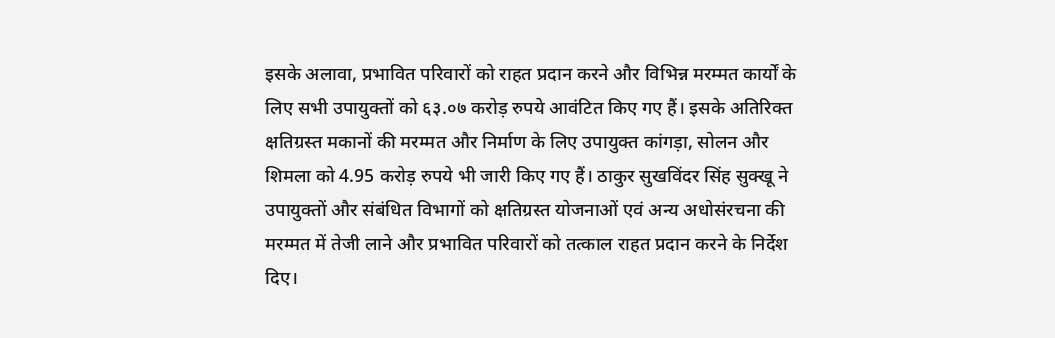इसके अलावा, प्रभावित परिवारों को राहत प्रदान करने और विभिन्न मरम्मत कार्यों के लिए सभी उपायुक्तों को ६३.०७ करोड़ रुपये आवंटित किए गए हैं। इसके अतिरिक्त क्षतिग्रस्त मकानों की मरम्मत और निर्माण के लिए उपायुक्त कांगड़ा, सोलन और शिमला को 4.95 करोड़ रुपये भी जारी किए गए हैं। ठाकुर सुखविंदर सिंह सुक्खू ने उपायुक्तों और संबंधित विभागों को क्षतिग्रस्त योजनाओं एवं अन्य अधोसंरचना की मरम्मत में तेजी लाने और प्रभावित परिवारों को तत्काल राहत प्रदान करने के निर्देश दिए।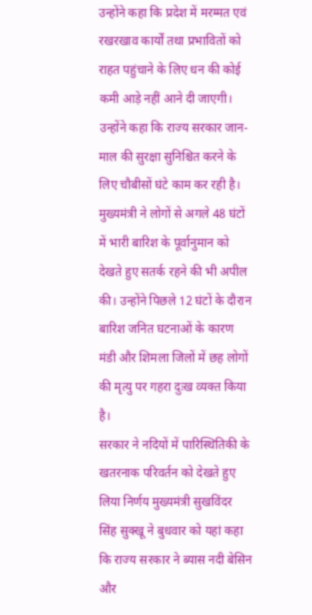उन्होंने कहा कि प्रदेश में मरम्मत एवं रखरखाव कार्यों तथा प्रभावितों को राहत पहुंचाने के लिए धन की कोई कमी आड़े नहीं आने दी जाएगी। उन्होंने कहा कि राज्य सरकार जान-माल की सुरक्षा सुनिश्चित करने के लिए चौबीसों घंटे काम कर रही है। मुख्यमंत्री ने लोगों से अगले 48 घंटों में भारी बारिश के पूर्वानुमान को देखते हुए सतर्क रहने की भी अपील की। उन्होंने पिछले 12 घंटों के दौरान बारिश जनित घटनाओं के कारण मंडी और शिमला जिलों में छह लोगों की मृत्यु पर गहरा दुःख व्यक्त किया है।
सरकार ने नदियों में पारिस्थितिकी के खतरनाक परिवर्तन को देखते हुए लिया निर्णय मुख्यमंत्री सुखविंदर सिंह सुक्खू ने बुधवार को यहां कहा कि राज्य सरकार ने ब्यास नदी बेसिन और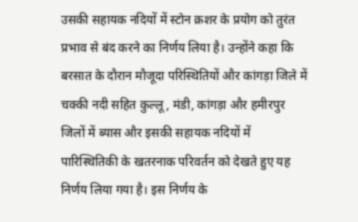उसकी सहायक नदियों में स्टोन क्रशर के प्रयोग को तुरंत प्रभाव से बंद करने का निर्णय लिया है। उन्होंने कहा कि बरसात के दौरान मौजूदा परिस्थितियों और कांगड़ा जिले में चक्की नदी सहित कुल्लू, मंडी, कांगड़ा और हमीरपुर जिलों में ब्यास और इसकी सहायक नदियों में पारिस्थितिकी के खतरनाक परिवर्तन को देखते हुए यह निर्णय लिया गया है। इस निर्णय के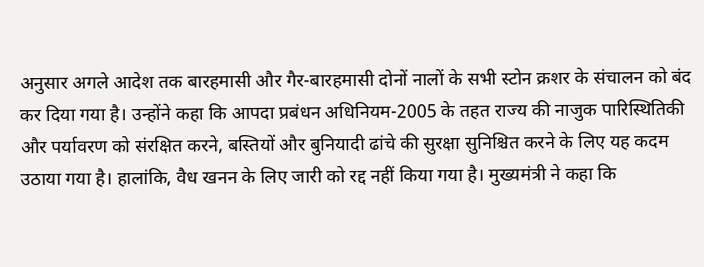अनुसार अगले आदेश तक बारहमासी और गैर-बारहमासी दोनों नालों के सभी स्टोन क्रशर के संचालन को बंद कर दिया गया है। उन्होंने कहा कि आपदा प्रबंधन अधिनियम-2005 के तहत राज्य की नाजुक पारिस्थितिकी और पर्यावरण को संरक्षित करने, बस्तियों और बुनियादी ढांचे की सुरक्षा सुनिश्चित करने के लिए यह कदम उठाया गया है। हालांकि, वैध खनन के लिए जारी को रद्द नहीं किया गया है। मुख्यमंत्री ने कहा कि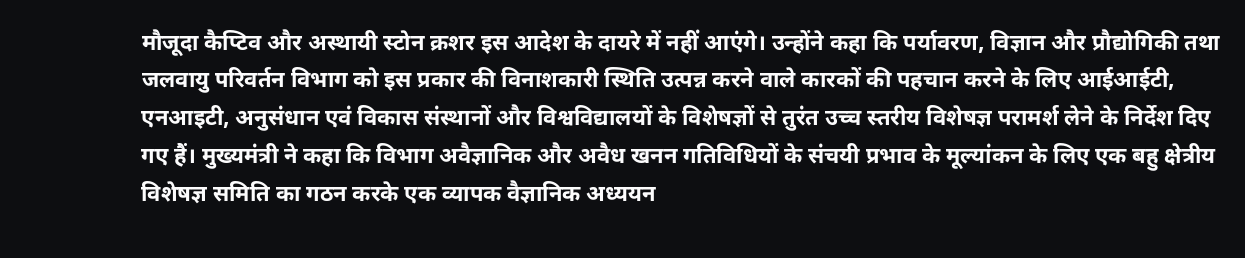मौजूदा कैप्टिव और अस्थायी स्टोन क्रशर इस आदेश के दायरे में नहीं आएंगे। उन्होंने कहा कि पर्यावरण, विज्ञान और प्रौद्योगिकी तथा जलवायु परिवर्तन विभाग को इस प्रकार की विनाशकारी स्थिति उत्पन्न करने वाले कारकों की पहचान करने के लिए आईआईटी, एनआइटी, अनुसंधान एवं विकास संस्थानों और विश्वविद्यालयों के विशेषज्ञों से तुरंत उच्च स्तरीय विशेषज्ञ परामर्श लेने के निर्देश दिए गए हैं। मुख्यमंत्री ने कहा कि विभाग अवैज्ञानिक और अवैध खनन गतिविधियों के संचयी प्रभाव के मूल्यांकन के लिए एक बहु क्षेत्रीय विशेषज्ञ समिति का गठन करके एक व्यापक वैज्ञानिक अध्ययन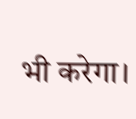भी करेगा।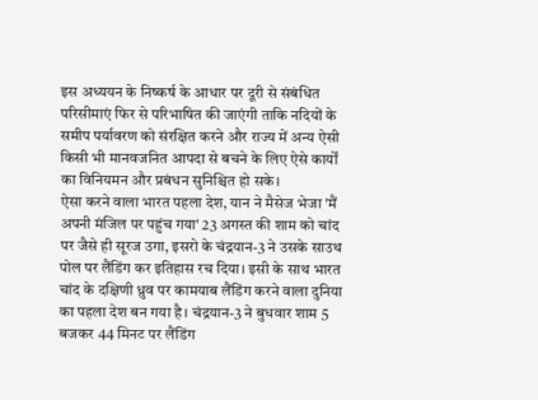इस अध्ययन के निष्कर्ष के आधार पर दूरी से संबंधित परिसीमाएं फिर से परिभाषित की जाएंगी ताकि नदियों के समीप पर्यावरण को संरक्षित करने और राज्य में अन्य ऐसी किसी भी मानवजनित आपदा से बचने के लिए ऐसे कार्यों का विनियमन और प्रबंधन सुनिश्चित हो सके।
ऐसा करने वाला भारत पहला देश, यान ने मैसेज भेजा 'मैं अपनी मंजिल पर पहुंच गया' 23 अगस्त की शाम को चांद पर जैसे ही सूरज उगा, इसरो के चंद्रयान-3 ने उसके साउथ पोल पर लैंडिंग कर इतिहास रच दिया। इसी के साथ भारत चांद के दक्षिणी ध्रुव पर कामयाब लैंडिंग करने वाला दुनिया का पहला देश बन गया है। चंद्रयान-3 ने बुधवार शाम 5 बजकर 44 मिनट पर लैंडिंग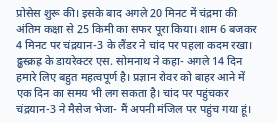प्रोसेस शुरू की। इसके बाद अगले 20 मिनट में चंद्रमा की अंतिम कक्षा से 25 किमी का सफर पूरा किया। शाम 6 बजकर 4 मिनट पर चंद्रयान-3 के लैंडर ने चांद पर पहला कदम रखा। ढ्ढस्क्रह्र के डायरेक्टर एस. सोमनाथ ने कहा- अगले 14 दिन हमारे लिए बहुत महत्वपूर्ण है। प्रज्ञान रोवर को बाहर आने में एक दिन का समय भी लग सकता है। चांद पर पहुंचकर चंद्रयान-3 ने मैसेज भेजा- मैं अपनी मंजिल पर पहुंच गया हूं।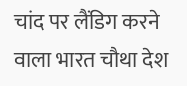चांद पर लैंडिग करने वाला भारत चौथा देश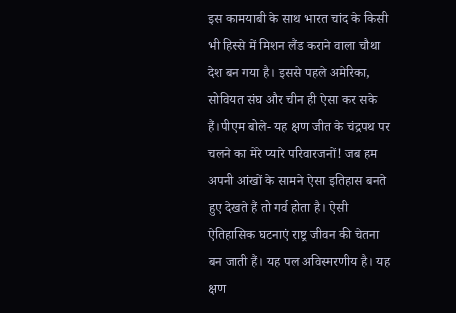इस कामयाबी के साथ भारत चांद के किसी भी हिस्से में मिशन लैंड कराने वाला चौथा देश बन गया है। इससे पहले अमेरिका, सोवियत संघ और चीन ही ऐसा कर सके हैं।पीएम बोले- यह क्षण जीत के चंद्रपथ पर चलने का मेरे प्यारे परिवारजनों! जब हम अपनी आंखों के सामने ऐसा इतिहास बनते हुए देखते हैं तो गर्व होता है। ऐसी ऐतिहासिक घटनाएं राष्ट्र जीवन की चेतना बन जाती हैं। यह पल अविस्मरणीय है। यह क्षण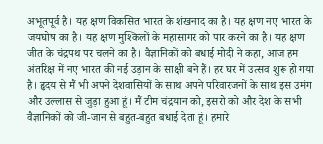अभूतपूर्व है। यह क्षण विकसित भारत के शंखनाद का है। यह क्षण नए भारत के जयघोष का है। यह क्षण मुश्किलों के महासागर को पार करने का है। यह क्षण जीत के चंद्रपथ पर चलने का है। वैज्ञानिकों को बधाई मोदी ने कहा, आज हम अंतरिक्ष में नए भारत की नई उड़ान के साक्षी बने हैं। हर घर में उत्सव शुरू हो गया है। हृदय से मैं भी अपने देशवासियों के साथ अपने परिवारजनों के साथ इस उमंग और उल्लास से जुड़ा हुआ हूं। मैं टीम चंद्रयान को, इसरो को और देश के सभी वैज्ञानिकों को जी-जान से बहुत-बहुत बधाई देता हूं। हमारे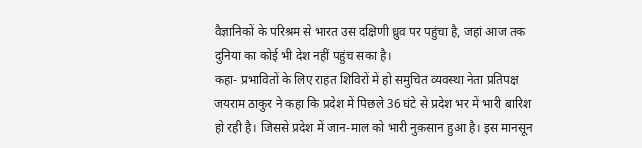वैज्ञानिकों के परिश्रम से भारत उस दक्षिणी ध्रुव पर पहुंचा है, जहां आज तक दुनिया का कोई भी देश नहीं पहुंच सका है।
कहा- प्रभावितों के लिए राहत शिविरों में हो समुचित व्यवस्था नेता प्रतिपक्ष जयराम ठाकुर ने कहा कि प्रदेश में पिछले 36 घंटे से प्रदेश भर में भारी बारिश हो रही है। जिससे प्रदेश में जान-माल को भारी नुक़सान हुआ है। इस मानसून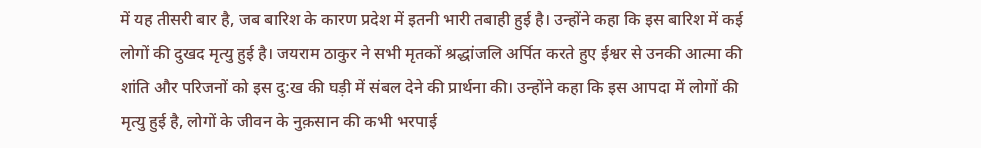में यह तीसरी बार है, जब बारिश के कारण प्रदेश में इतनी भारी तबाही हुई है। उन्होंने कहा कि इस बारिश में कई लोगों की दुखद मृत्यु हुई है। जयराम ठाकुर ने सभी मृतकों श्रद्धांजलि अर्पित करते हुए ईश्वर से उनकी आत्मा की शांति और परिजनों को इस दु:ख की घड़ी में संबल देने की प्रार्थना की। उन्होंने कहा कि इस आपदा में लोगों की मृत्यु हुई है, लोगों के जीवन के नुक़सान की कभी भरपाई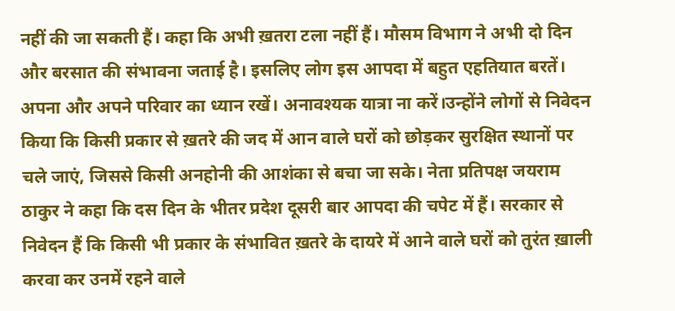नहीं की जा सकती हैं। कहा कि अभी ख़तरा टला नहीं हैं। मौसम विभाग ने अभी दो दिन और बरसात की संभावना जताई है। इसलिए लोग इस आपदा में बहुत एहतियात बरतें। अपना और अपने परिवार का ध्यान रखें। अनावश्यक यात्रा ना करें।उन्होंने लोगों से निवेदन किया कि किसी प्रकार से ख़तरे की जद में आन वाले घरों को छोड़कर सुरक्षित स्थानों पर चले जाएं, जिससे किसी अनहोनी की आशंका से बचा जा सके। नेता प्रतिपक्ष जयराम ठाकुर ने कहा कि दस दिन के भीतर प्रदेश दूसरी बार आपदा की चपेट में हैं। सरकार से निवेदन हैं कि किसी भी प्रकार के संभावित ख़तरे के दायरे में आने वाले घरों को तुरंत ख़ाली करवा कर उनमें रहने वाले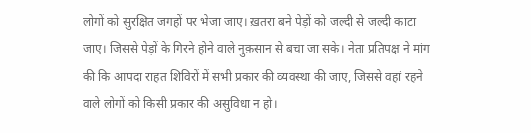लोगों को सुरक्षित जगहों पर भेजा जाए। ख़तरा बने पेड़ों को जल्दी से जल्दी काटा जाए। जिससे पेड़ों के गिरने होने वाले नुक़सान से बचा जा सके। नेता प्रतिपक्ष ने मांग की कि आपदा राहत शिविरों में सभी प्रकार की व्यवस्था की जाए, जिससे वहां रहने वाले लोगों को किसी प्रकार की असुविधा न हो।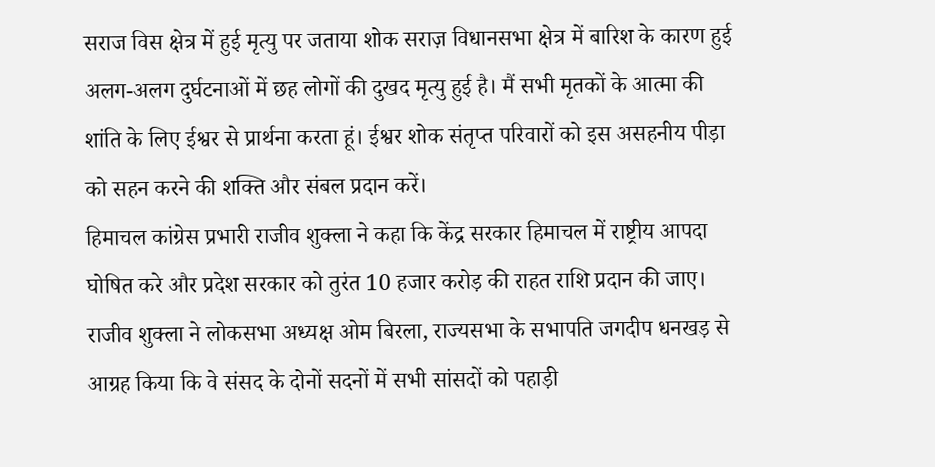सराज विस क्षेत्र में हुई मृत्यु पर जताया शोक सराज़ विधानसभा क्षेत्र में बारिश के कारण हुई अलग-अलग दुर्घटनाओं में छह लोगों की दुखद मृत्यु हुई है। मैं सभी मृतकों के आत्मा की शांति के लिए ईश्वर से प्रार्थना करता हूं। ईश्वर शोक संतृप्त परिवारों को इस असहनीय पीड़ा को सहन करने की शक्ति और संबल प्रदान करें।
हिमाचल कांग्रेस प्रभारी राजीव शुक्ला ने कहा कि केंद्र सरकार हिमाचल में राष्ट्रीय आपदा घोषित करे और प्रदेश सरकार को तुरंत 10 हजार करोड़ की राहत राशि प्रदान की जाए। राजीव शुक्ला ने लोकसभा अध्यक्ष ओम बिरला, राज्यसभा के सभापति जगदीप धनखड़ से आग्रह किया कि वे संसद के दोनों सदनों में सभी सांसदों को पहाड़ी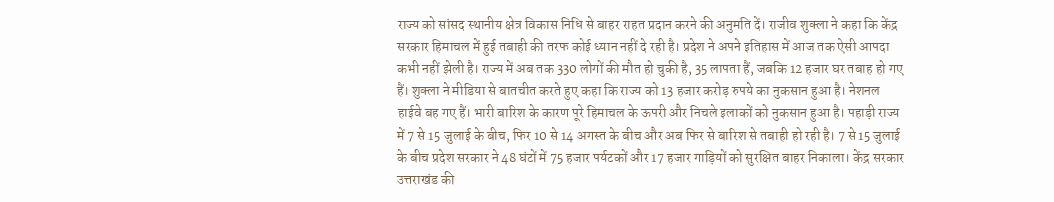राज्य को सांसद स्थानीय क्षेत्र विकास निधि से बाहर राहत प्रदान करने की अनुमति दें। राजीव शुक्ला ने कहा कि केंद्र सरकार हिमाचल में हुई तबाही की तरफ कोई ध्यान नहीं दे रही है। प्रदेश ने अपने इतिहास में आज तक ऐसी आपदा कभी नहीं झेली है। राज्य में अब तक 330 लोगों की मौत हो चुकी है, 35 लापता हैं, जबकि 12 हजार घर तबाह हो गए हैं। शुक्ला ने मीडिया से बातचीत करते हुए कहा कि राज्य को 13 हजार करोड़ रुपये का नुकसान हुआ है। नेशनल हाईवे बह गए हैं। भारी बारिश के कारण पूरे हिमाचल के ऊपरी और निचले इलाकों को नुकसान हुआ है। पहाड़ी राज्य में 7 से 15 जुलाई के बीच, फिर 10 से 14 अगस्त के बीच और अब फिर से बारिश से तबाही हो रही है। 7 से 15 जुलाई के बीच प्रदेश सरकार ने 48 घंटों में 75 हजार पर्यटकों और 17 हजार गाड़ियों को सुरक्षित बाहर निकाला। केंद्र सरकार उत्तराखंड की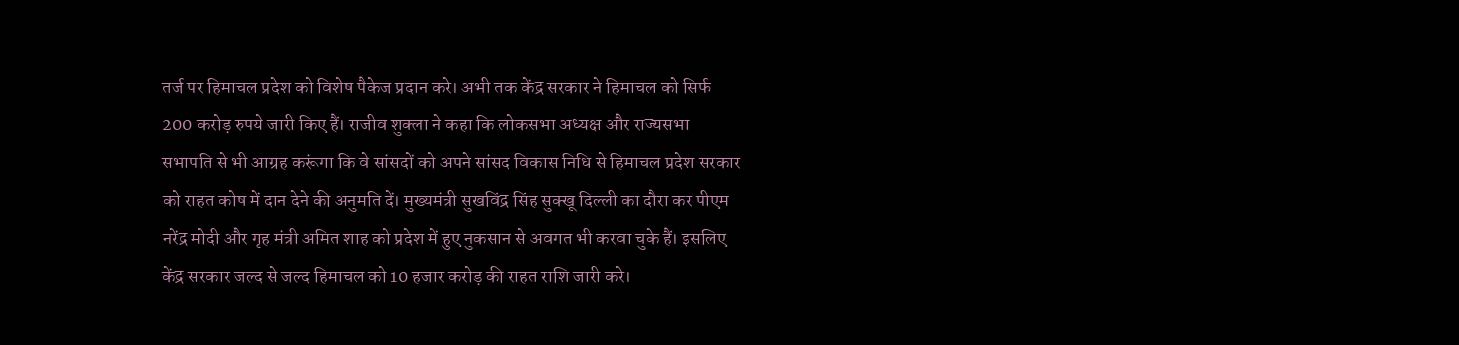तर्ज पर हिमाचल प्रदेश को विशेष पैकेज प्रदान करे। अभी तक केंद्र सरकार ने हिमाचल को सिर्फ 200 करोड़ रुपये जारी किए हैं। राजीव शुक्ला ने कहा कि लोकसभा अध्यक्ष और राज्यसभा सभापति से भी आग्रह करूंगा कि वे सांसदों को अपने सांसद विकास निधि से हिमाचल प्रदेश सरकार को राहत कोष में दान देने की अनुमति दें। मुख्यमंत्री सुखविंद्र सिंह सुक्खू दिल्ली का दौरा कर पीएम नरेंद्र मोदी और गृह मंत्री अमित शाह को प्रदेश में हुए नुकसान से अवगत भी करवा चुके हैं। इसलिए केंद्र सरकार जल्द से जल्द हिमाचल को 10 हजार करोड़ की राहत राशि जारी करे।